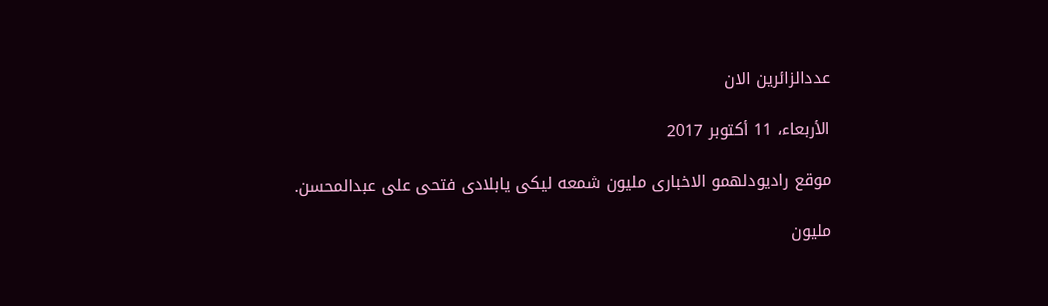عددالزائرين الان

الأربعاء، 11 أكتوبر 2017

موقع راديودلهمو الاخبارى مليون شمعه ليكى يابلادى فتحى على عبدالمحسن.

مليون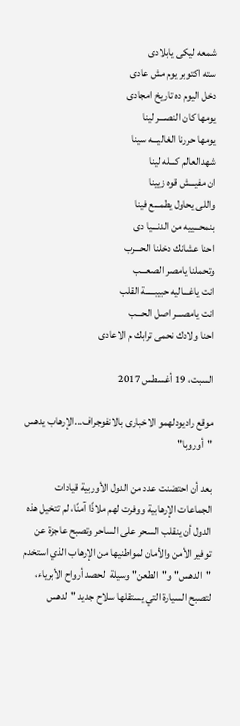شمعه ليكى يابلادى
سته اكتوبر يوم مش عادى
دخل اليوم ده تاريخ امجادى
يومها كان النصـــر لينا
يومها حررنا الغاليـــه سينا
شهدالعالم كـــله لينا
ان مفيـــش قوه زيينا
واللى يحاول يطمـــع فينا
بنمحـــييه من الدنـــيا دى
احنا عشانك دخلنا الحـــرب
وتحملنا يامصر الصعـــب
انت ياغـــاليه حبيبـــــة القلب
انت يامصـــر اصل الحـــب
احنا ولادك نحمى ترابك م الاعادى

السبت، 19 أغسطس 2017

موقع راديودلهمو الاخبارى بالانفوجراف...الإرهاب يدهس "أوروبا"

بعد أن احتضنت عدد من الدول الأوربية قيادات الجماعات الإرهابية ووفرت لهم ملاذًا آمنًا، لم تتخيل هذه الدول أن ينقلب السحر على الساحر وتصبح عاجزة عن توفير الأمن والأمان لمواطنيها من الإرهاب الذي استخدم "الدهس" و"الطعن" وسيلة  لحصد أرواح الأبرياء، لتصبح السيارة التي يستقلها سلاح جديد "لدهس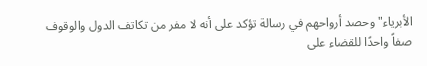الأبرياء" وحصد أرواحهم في رسالة تؤكد على أنه لا مفر من تكاتف الدول والوقوف صفاً واحدًا للقضاء على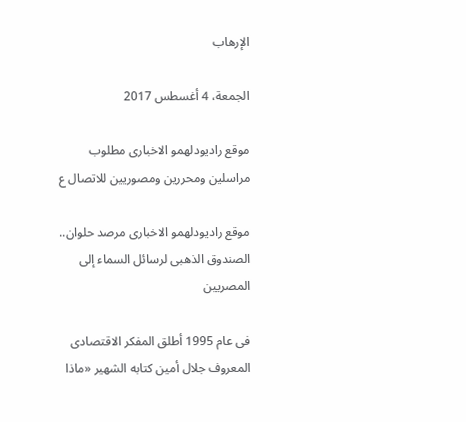الإرهاب

الجمعة، 4 أغسطس 2017

موقع راديودلهمو الاخبارى مطلوب مراسلين ومحررين ومصوريين للاتصال ع

موقع راديودلهمو الاخبارى مرصد حلوان.. الصندوق الذهبى لرسائل السماء إلى المصريين

فى عام 1995 أطلق المفكر الاقتصادى المعروف جلال أمين كتابه الشهير «ماذا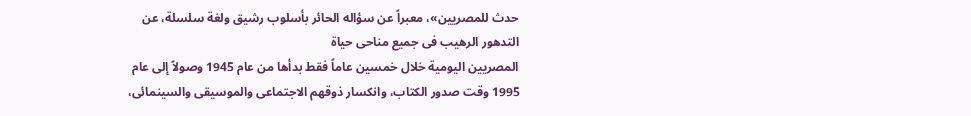حدث للمصريين»، معبراً عن سؤاله الحائر بأسلوب رشيق ولغة سلسلة، عن التدهور الرهيب فى جميع مناحى حياة
المصريين اليومية خلال خمسين عاماً فقط بدأها من عام 1945 وصولاً إلى عام 1995 وقت صدور الكتاب، وانكسار ذوقهم الاجتماعى والموسيقى والسينمائى،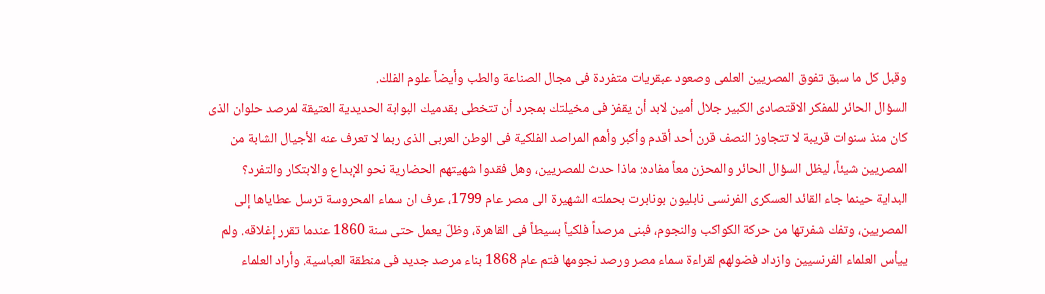وقبل كل ما سبق تفوق المصريين العلمى وصعود عبقريات متفردة فى مجال الصناعة والطب وأيضاً علوم الفلك.
السؤال الحائر للمفكر الاقتصادى الكبير جلال أمين لابد أن يقفز فى مخيلتك بمجرد أن تتخطى بقدميك البوابة الحديدية العتيقة لمرصد حلوان الذى كان منذ سنوات قريبة لا تتجاوز النصف قرن أحد أقدم وأكبر وأهم المراصد الفلكية فى الوطن العربى الذى ربما لا تعرف عنه الأجيال الشابة من المصريين شيئاً، ليظل السؤال الحائر والمحزن معاً مفاده: ماذا حدث للمصريين، وهل فقدوا شهيتهم الحضارية نحو الإبداع والابتكار والتفرد؟
البداية حينما جاء القائد العسكرى الفرنسى نابليون بونابرت بحملته الشهيرة الى مصر عام 1799، عرف ان سماء المحروسة ترسل عطاياها إلى المصريين، وتفك شفرتها من حركة الكواكب والنجوم، فبنى مرصداً فلكياً بسيطاً فى القاهرة، وظلّ يعمل حتى سنة 1860 عندما تقرر إغلاقه. ولم ييأس العلماء الفرنسيين وازداد فضولهم لقراءة سماء مصر ورصد نجومها فتم عام 1868 بناء مرصد جديد فى منطقة العباسية. وأراد العلماء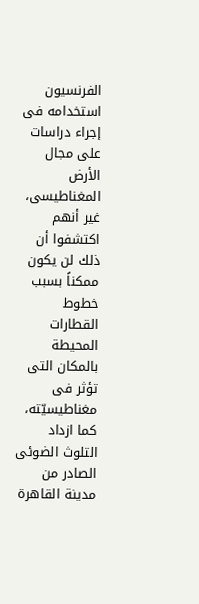الفرنسيون استخدامه فى إجراء دراسات على مجال الأرض المغناطيسى، غير أنهم اكتشفوا أن ذلك لن يكون ممكناً بسبب خطوط القطارات المحيطة بالمكان التى تؤثر فى مغناطيسيّته، كما ازداد التلوث الضوئى الصادر من مدينة القاهرة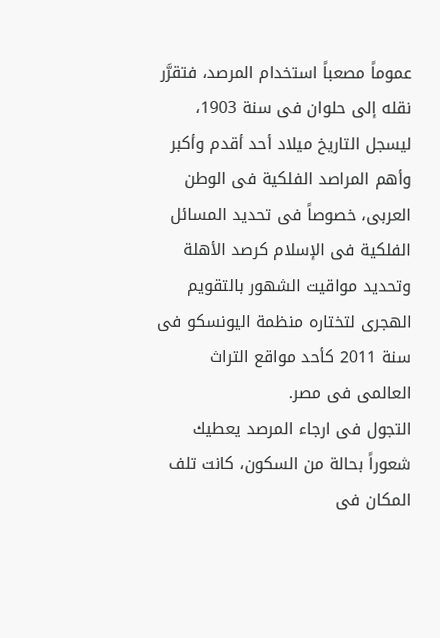عموماً مصعباً استخدام المرصد، فتقرَّر نقله إلى حلوان فى سنة 1903، ليسجل التاريخ ميلاد أحد أقدم وأكبر وأهم المراصد الفلكية فى الوطن العربى، خصوصاً فى تحديد المسائل الفلكية فى الإسلام كرصد الأهلة وتحديد مواقيت الشهور بالتقويم الهجرى لتختاره منظمة اليونسكو فى سنة 2011 كأحد مواقع التراث العالمى فى مصر.
التجول فى ارجاء المرصد يعطيك شعوراً بحالة من السكون، كانت تلف المكان فى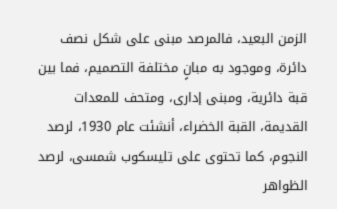الزمن البعيد، فالمرصد مبنى على شكل نصف دائرة، وموجود به مبانٍ مختلفة التصميم، فما بين قبة دائرية، ومبنى إدارى، ومتحف للمعدات القديمة، القبة الخضراء، أنشئت عام 1930، لرصد النجوم، كما تحتوى على تليسكوب شمسى، لرصد الظواهر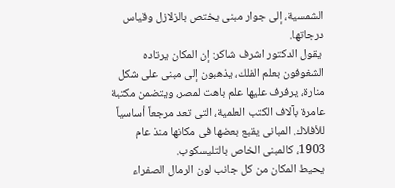الشمسية، إلى جوار مبنى يختص بالزلازل وقياس درجاتها.
 يقول الدكتور اشرف شاكر: إن المكان يرتاده الشغوفون بعلم الفلك، يذهبون إلى مبنى على شكل منارة، يرفرف عليها علم باهت لمصر، ويتضمن مكتبة عامرة بآلاف الكتب العلمية، التى تعد مرجعاً أساسياً للأفلاك. المبانى يقبع بعضها فى مكانها منذ عام 1903، كالمبنى الخاص بالتليسكوب.
يحيط المكان من كل جانب لون الرمال الصفراء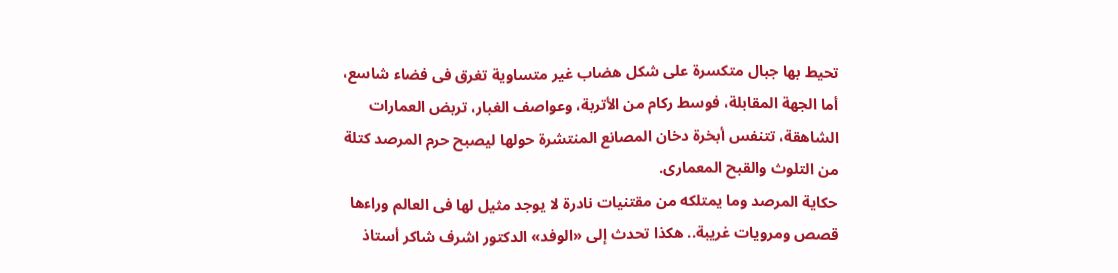تحيط بها جبال متكسرة على شكل هضاب غير متساوية تغرق فى فضاء شاسع، أما الجهة المقابلة، فوسط ركام من الأتربة، وعواصف الغبار، تربض العمارات الشاهقة، تتنفس أبخرة دخان المصانع المنتشرة حولها ليصبح حرم المرصد كتلة من التلوث والقبح المعمارى.
حكاية المرصد وما يمتلكه من مقتنيات نادرة لا يوجد مثيل لها فى العالم وراءها قصص ومرويات غريبة.. هكذا تحدث إلى «الوفد» الدكتور اشرف شاكر أستاذ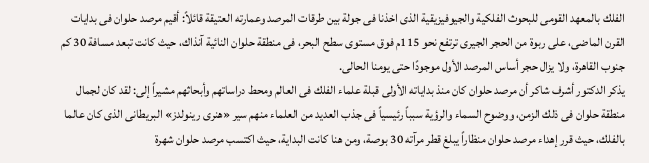الفلك بالمعهد القومى للبحوث الفلكية والجيوفيزيقية الذى اخذنا فى جولة بين طرقات المرصد وعمارته العتيقة قائلاً: أقيم مرصد حلوان فى بدايات القرن الماضى، على ربوة من الحجر الجيرى ترتفع نحو 115م فوق مستوى سطح البحر، فى منطقة حلوان النائية آنذاك، حيث كانت تبعد مسافة 30 كم جنوب القاهرة، ولا يزال حجر أساس المرصد الأول موجودًا حتى يومنا الحالى.
يذكر الدكتور أشرف شاكر أن مرصد حلوان كان منذ بداياته الأولى قبلة علماء الفلك فى العالم ومحط دراساتهم وأبحاثهم مشيراً إلى: لقد كان لجمال منطقة حلوان فى ذلك الزمن، ووضوح السماء والرؤية سبباً رئيسياً فى جذب العديد من العلماء منهم سير «هنرى رينولدز» البريطانى الذى كان عالما بالفلك، حيث قرر إهداء مرصد حلوان منظاراً يبلغ قطر مرآته 30 بوصة، ومن هنا كانت البداية، حيث اكتسب مرصد حلوان شهرة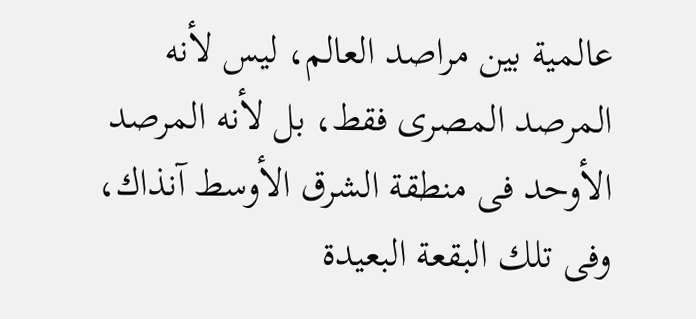عالمية بين مراصد العالم، ليس لأنه المرصد المصرى فقط، بل لأنه المرصد الأوحد فى منطقة الشرق الأوسط آنذاك، وفى تلك البقعة البعيدة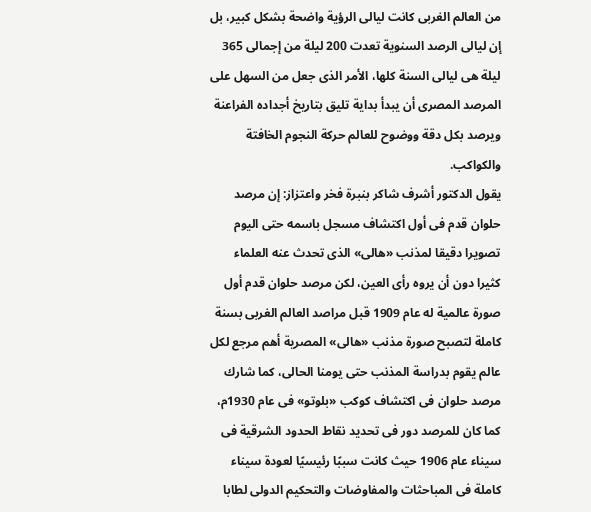من العالم الغربى كانت ليالى الرؤية واضحة بشكل كبير، بل إن ليالى الرصد السنوية تعدت 200 ليلة من إجمالى 365 ليلة هى ليالى السنة كلها، الأمر الذى جعل من السهل على المرصد المصرى أن يبدأ بداية تليق بتاريخ أجداده الفراعنة ويرصد بكل دقة ووضوح للعالم حركة النجوم الخافتة والكواكب.
يقول الدكتور أشرف شاكر بنبرة فخر واعتزاز: إن مرصد حلوان قدم فى أول اكتشاف مسجل باسمه حتى اليوم تصويرا دقيقا لمذنب «هالى» الذى تحدث عنه العلماء كثيرا دون أن يروه رأى العين، لكن مرصد حلوان قدم أول صورة عالمية له عام 1909 قبل مراصد العالم الغربى بسنة كاملة لتصبح صورة مذنب «هالى» المصرية أهم مرجع لكل عالم يقوم بدراسة المذنب حتى يومنا الحالى، كما شارك مرصد حلوان فى اكتشاف كوكب «بلوتو» فى عام 1930م، كما كان للمرصد دور فى تحديد نقاط الحدود الشرقية فى سيناء عام 1906 حيث كانت سببًا رئيسيًا لعودة سيناء كاملة فى المباحثات والمفاوضات والتحكيم الدولى لطابا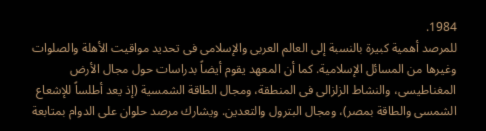1984.
للمرصد أهمية كبيرة بالنسبة إلى العالم العربى والإسلامى فى تحديد مواقيت الأهلة والصلوات وغيرها من المسائل الإسلامية. كما أن المعهد يقوم أيضاً بدراسات حول مجال الأرض المغناطيسى، والنشاط الزلزالى فى المنطقة، ومجال الطاقة الشمسية (إذ يعد أطلساً للإشعاع الشمسى والطاقة بمصر)، ومجال البترول والتعدين. ويشارك مرصد حلوان على الدوام بمتابعة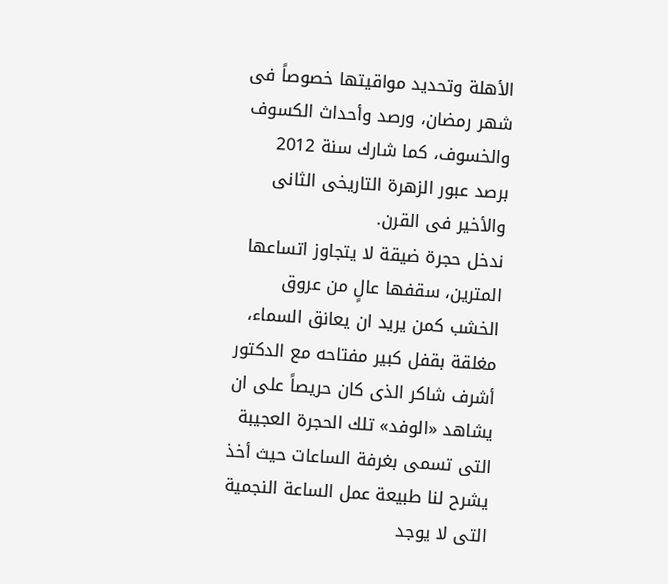الأهلة وتحديد مواقيتها خصوصاً فى شهر رمضان، ورصد وأحداث الكسوف والخسوف، كما شارك سنة 2012 برصد عبور الزهرة التاريخى الثانى والأخير فى القرن.
ندخل حجرة ضيقة لا يتجاوز اتساعها المترين، سقفها عالٍ من عروق الخشب كمن يريد ان يعانق السماء، مغلقة بقفل كبير مفتاحه مع الدكتور أشرف شاكر الذى كان حريصاً على ان يشاهد «الوفد» تلك الحجرة العجيبة التى تسمى بغرفة الساعات حيث أخذ يشرح لنا طبيعة عمل الساعة النجمية التى لا يوجد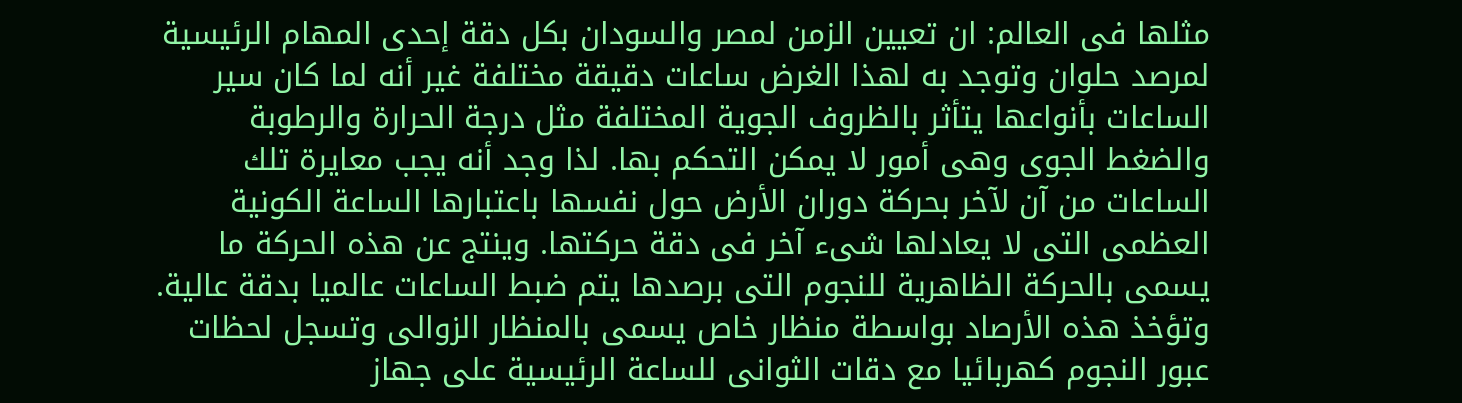مثلها فى العالم: ان تعيين الزمن لمصر والسودان بكل دقة إحدى المهام الرئيسية لمرصد حلوان وتوجد به لهذا الغرض ساعات دقيقة مختلفة غير أنه لما كان سير الساعات بأنواعها يتأثر بالظروف الجوية المختلفة مثل درجة الحرارة والرطوبة والضغط الجوى وهى أمور لا يمكن التحكم بها. لذا وجد أنه يجب معايرة تلك الساعات من آن لآخر بحركة دوران الأرض حول نفسها باعتبارها الساعة الكونية العظمى التى لا يعادلها شىء آخر فى دقة حركتها. وينتج عن هذه الحركة ما يسمى بالحركة الظاهرية للنجوم التى برصدها يتم ضبط الساعات عالميا بدقة عالية. وتؤخذ هذه الأرصاد بواسطة منظار خاص يسمى بالمنظار الزوالى وتسجل لحظات عبور النجوم كهربائيا مع دقات الثوانى للساعة الرئيسية على جهاز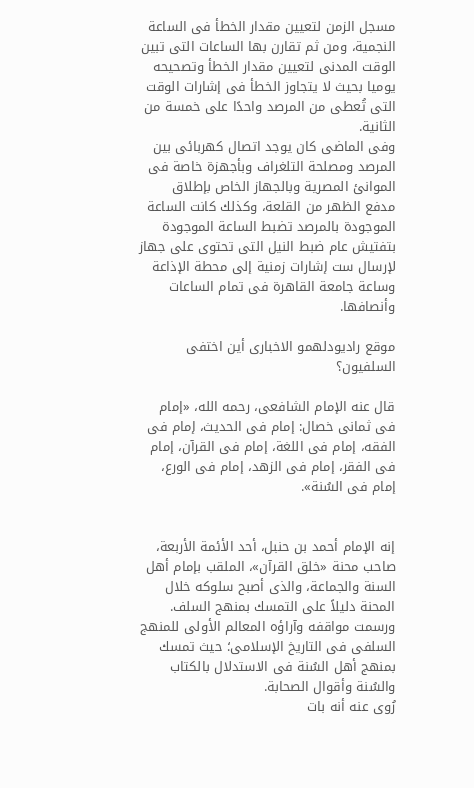مسجل الزمن لتعيين مقدار الخطأ فى الساعة النجمية، ومن ثم تقارن بها الساعات التى تبين الوقت المدنى لتعيين مقدار الخطأ وتصحيحه يوميا بحيث لا يتجاوز الخطأ فى إشارات الوقت التى تُعطى من المرصد واحدًا على خمسة من الثانية.
وفى الماضى كان يوجد اتصال كهربائى بين المرصد ومصلحة التلغراف وبأجهزة خاصة فى الموانئ المصرية وبالجهاز الخاص بإطلاق مدفع الظهر من القلعة، وكذلك كانت الساعة الموجودة بالمرصد تضبط الساعة الموجودة بتفتيش عام ضبط النيل التى تحتوى على جهاز لإرسال ست إشارات زمنية إلى محطة الإذاعة وساعة جامعة القاهرة فى تمام الساعات وأنصافها.

موقع راديودلهمو الاخبارى أين اختفى السلفيون؟

قال عنه الإمام الشافعى، رحمه الله، «إمام فى ثمانى خصال: إمام فى الحديث، إمام فى الفقه، إمام فى اللغة، إمام فى القرآن، إمام فى الفقر، إمام فى الزهد، إمام فى الورع، إمام فى السُنة».


إنه الإمام أحمد بن حنبل، أحد الأئمة الأربعة، صاحب محنة «خلق القرآن»، الملقب بإمام أهل السنة والجماعة، والذى أصبح سلوكه خلال المحنة دليلاً على التمسك بمنهج السلف. ورسمت مواقفه وآراؤه المعالم الأولى للمنهج السلفى فى التاريخ الإسلامى؛ حيث تمسك بمنهج أهل السُنة فى الاستدلال بالكتاب والسُنة وأقوال الصحابة.
رُوى عنه أنه بات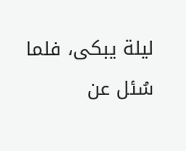ليلة يبكى، فلما سُئل عن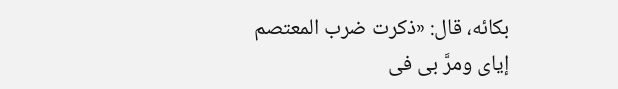بكائه، قال: «ذكرت ضرب المعتصم إياى ومرَّ بى فى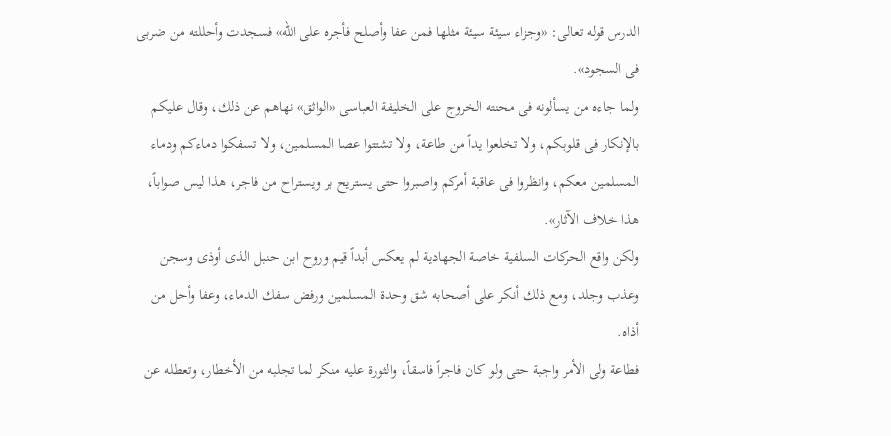الدرس قوله تعالى: «وجزاء سيئة سيئة مثلها فمن عفا وأصلح فأجره على الله» فسجدت وأحللته من ضربى فى السجود».
ولما جاءه من يسألونه فى محنته الخروج على الخليفة العباسى «الواثق» نهاهم عن ذلك، وقال عليكم بالإنكار فى قلوبكم، ولا تخلعوا يداً من طاعة، ولا تشتتوا عصا المسلمين، ولا تسفكوا دماءكم ودماء المسلمين معكم، وانظروا فى عاقبة أمركم واصبروا حتى يستريح بر ويستراح من فاجر، هذا ليس صواباً، هذا خلاف الآثار».
ولكن واقع الحركات السلفية خاصة الجهادية لم يعكس أبداً قيم وروح ابن حنبل الذى أوذى وسجن وعذب وجلد، ومع ذلك أنكر على أصحابه شق وحدة المسلمين ورفض سفك الدماء، وعفا وأحل من أذاه.
فطاعة ولى الأمر واجبة حتى ولو كان فاجراً فاسقاً، والثورة عليه منكر لما تجلبه من الأخطار، وتعطله عن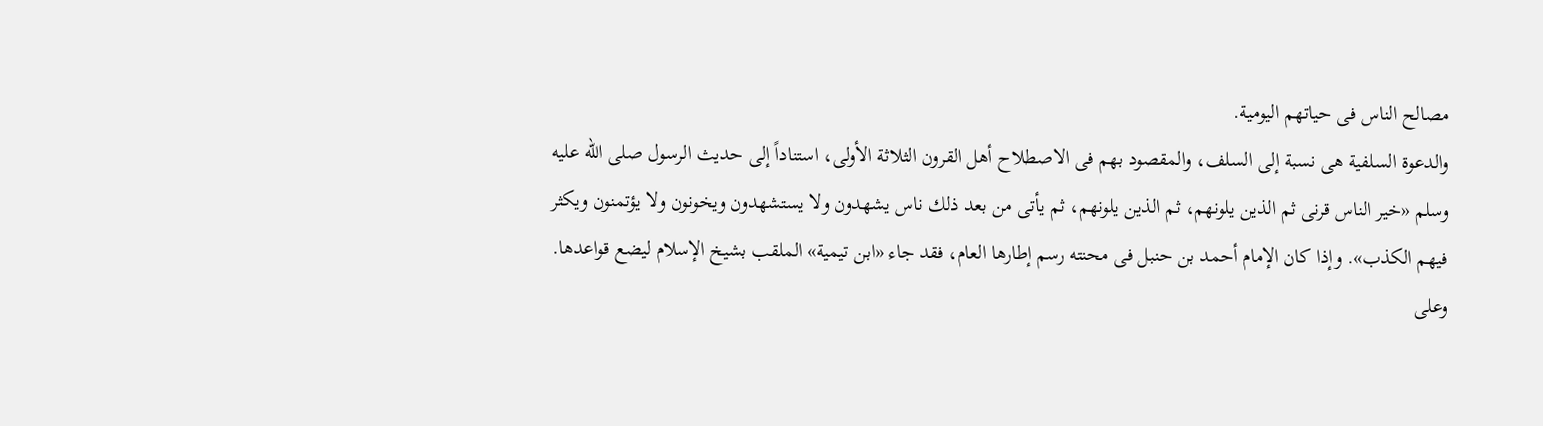مصالح الناس فى حياتهم اليومية.
والدعوة السلفية هى نسبة إلى السلف، والمقصود بهم فى الاصطلاح أهل القرون الثلاثة الأولى، استناداً إلى حديث الرسول صلى الله عليه وسلم «خير الناس قرنى ثم الذين يلونهم، ثم الذين يلونهم، ثم يأتى من بعد ذلك ناس يشهدون ولا يستشهدون ويخونون ولا يؤتمنون ويكثر فيهم الكذب». وإذا كان الإمام أحمد بن حنبل فى محنته رسم إطارها العام، فقد جاء «ابن تيمية» الملقب بشيخ الإسلام ليضع قواعدها.
وعلى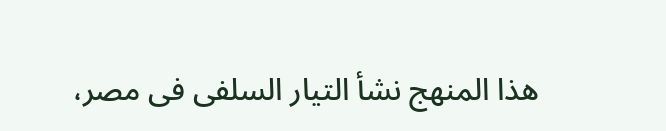هذا المنهج نشأ التيار السلفى فى مصر،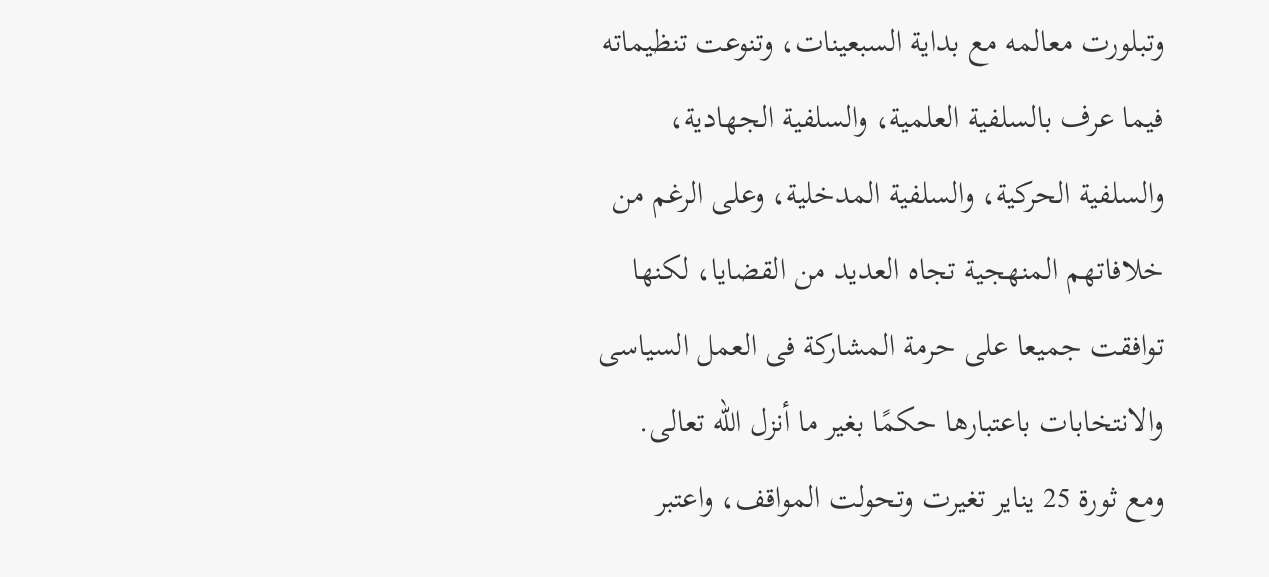وتبلورت معالمه مع بداية السبعينات، وتنوعت تنظيماته فيما عرف بالسلفية العلمية، والسلفية الجهادية، والسلفية الحركية، والسلفية المدخلية، وعلى الرغم من خلافاتهم المنهجية تجاه العديد من القضايا، لكنها توافقت جميعا على حرمة المشاركة فى العمل السياسى والانتخابات باعتبارها حكمًا بغير ما أنزل الله تعالى. ومع ثورة 25 يناير تغيرت وتحولت المواقف، واعتبر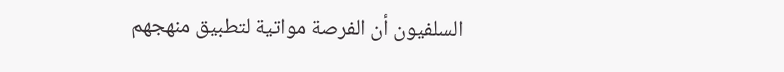السلفيون أن الفرصة مواتية لتطبيق منهجهم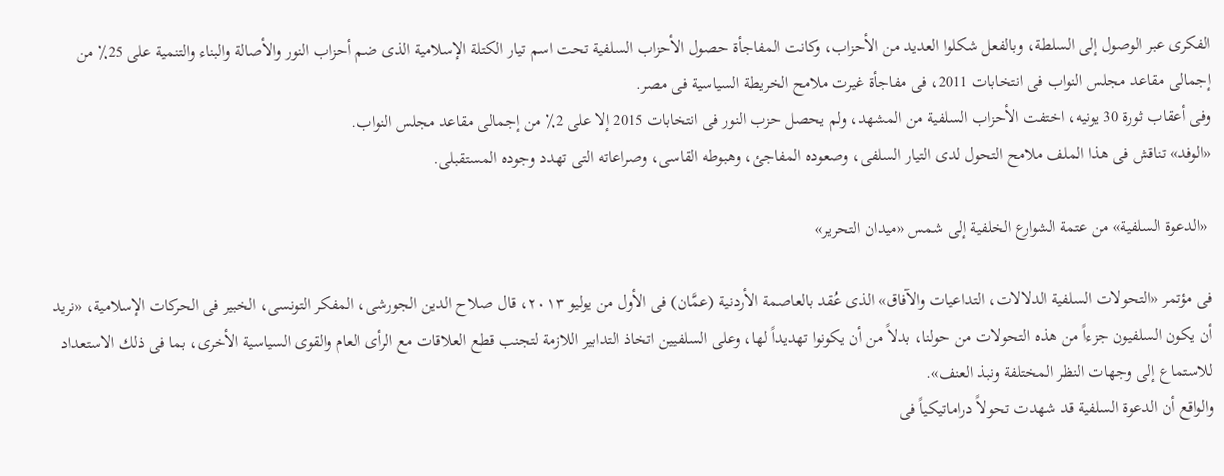الفكرى عبر الوصول إلى السلطة، وبالفعل شكلوا العديد من الأحزاب، وكانت المفاجأة حصول الأحزاب السلفية تحت اسم تيار الكتلة الإسلامية الذى ضم أحزاب النور والأصالة والبناء والتنمية على 25٪ من إجمالى مقاعد مجلس النواب فى انتخابات 2011، فى مفاجأة غيرت ملامح الخريطة السياسية فى مصر.
وفى أعقاب ثورة 30 يونيه، اختفت الأحزاب السلفية من المشهد، ولم يحصل حزب النور فى انتخابات 2015 إلا على 2٪ من إجمالى مقاعد مجلس النواب.
«الوفد» تناقش فى هذا الملف ملامح التحول لدى التيار السلفى، وصعوده المفاجئ، وهبوطه القاسى، وصراعاته التى تهدد وجوده المستقبلى.

 «الدعوة السلفية» من عتمة الشوارع الخلفية إلى شمس «ميدان التحرير»

فى مؤتمر «التحولات السلفية الدلالات، التداعيات والآفاق» الذى عُقد بالعاصمة الأردنية (عمَّان) فى الأول من يوليو ٢٠١٣، قال صلاح الدين الجورشى، المفكر التونسى، الخبير فى الحركات الإسلامية، «نريد أن يكون السلفيون جزءاً من هذه التحولات من حولنا، بدلاً من أن يكونوا تهديداً لها، وعلى السلفيين اتخاذ التدابير اللازمة لتجنب قطع العلاقات مع الرأى العام والقوى السياسية الأخرى، بما فى ذلك الاستعداد للاستماع إلى وجهات النظر المختلفة ونبذ العنف».
والواقع أن الدعوة السلفية قد شهدت تحولاً دراماتيكياً فى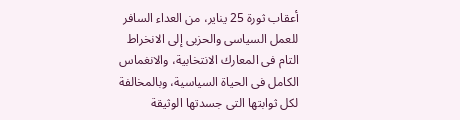أعقاب ثورة 25 يناير، من العداء السافر للعمل السياسى والحزبى إلى الانخراط التام فى المعارك الانتخابية، والانغماس الكامل فى الحياة السياسية، وبالمخالفة لكل ثوابتها التى جسدتها الوثيقة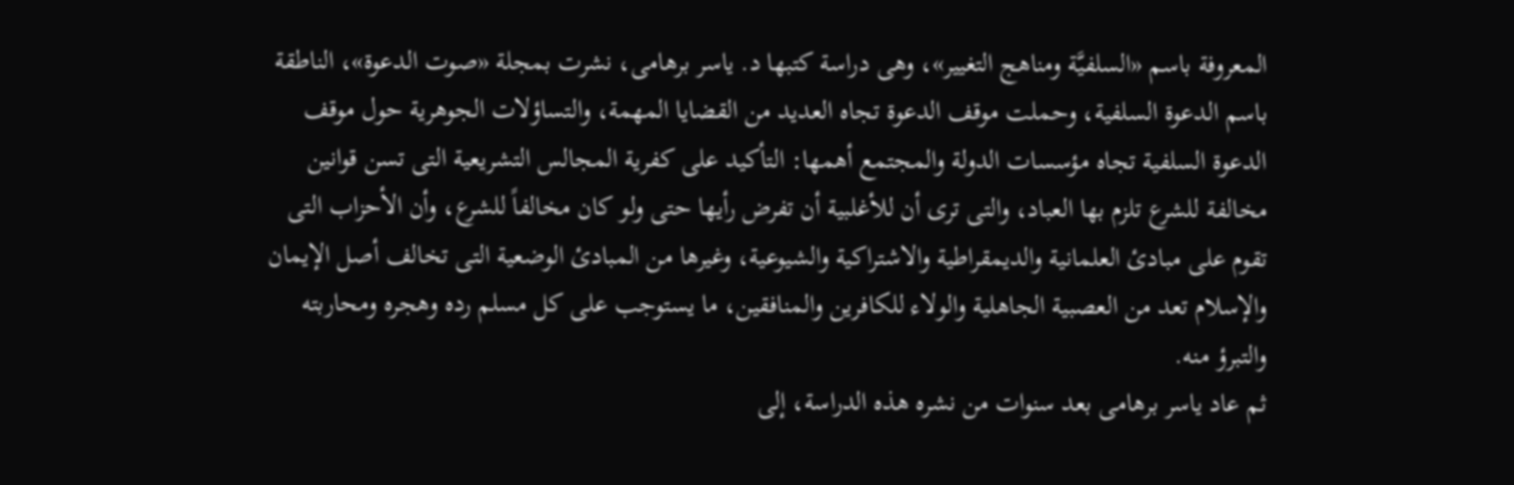المعروفة باسم «السلفيَّة ومناهج التغيير»، وهى دراسة كتبها د. ياسر برهامى، نشرت بمجلة «صوت الدعوة»، الناطقة باسم الدعوة السلفية، وحملت موقف الدعوة تجاه العديد من القضايا المهمة، والتساؤلات الجوهرية حول موقف الدعوة السلفية تجاه مؤسسات الدولة والمجتمع أهمها: التأكيد على كفرية المجالس التشريعية التى تسن قوانين مخالفة للشرع تلزم بها العباد، والتى ترى أن للأغلبية أن تفرض رأيها حتى ولو كان مخالفاً للشرع، وأن الأحزاب التى تقوم على مبادئ العلمانية والديمقراطية والاشتراكية والشيوعية، وغيرها من المبادئ الوضعية التى تخالف أصل الإيمان والإسلام تعد من العصبية الجاهلية والولاء للكافرين والمنافقين، ما يستوجب على كل مسلم رده وهجره ومحاربته والتبرؤ منه.
ثم عاد ياسر برهامى بعد سنوات من نشره هذه الدراسة، إلى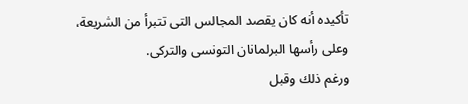تأكيده أنه كان يقصد المجالس التى تتبرأ من الشريعة، وعلى رأسها البرلمانان التونسى والتركى.
ورغم ذلك وقبل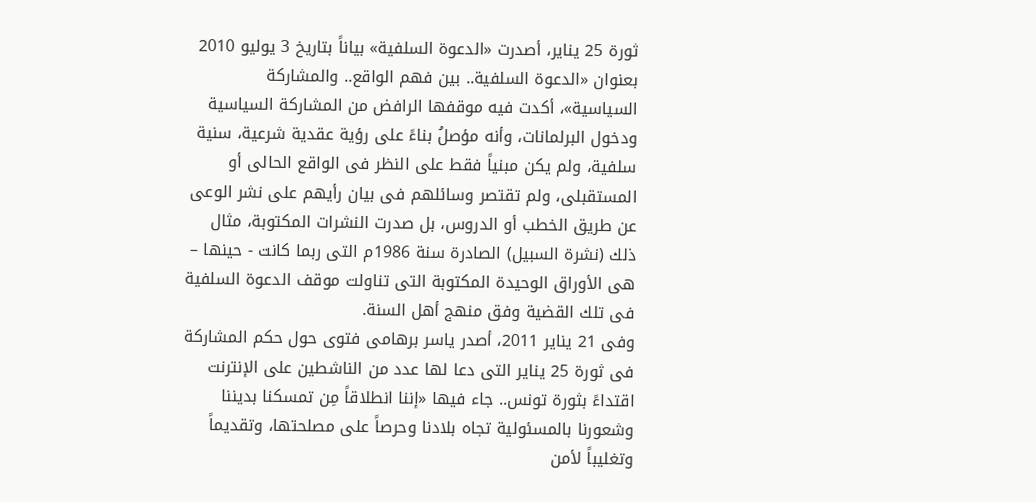ثورة 25 يناير، أصدرت «الدعوة السلفية» بياناً بتاريخ 3 يوليو 2010 بعنوان «الدعوة السلفية.. بين فهم الواقع.. والمشاركة السياسية»، أكدت فيه موقفها الرافض من المشاركة السياسية ودخول البرلمانات، وأنه مؤصلُ بناءً على رؤية عقدية شرعية، سنية سلفية، ولم يكن مبنياً فقط على النظر فى الواقع الحالى أو المستقبلى، ولم تقتصر وسائلهم فى بيان رأيهم على نشر الوعى عن طريق الخطب أو الدروس، بل صدرت النشرات المكتوبة، مثال ذلك (نشرة السبيل) الصادرة سنة 1986م التى ربما كانت - حينها – هى الأوراق الوحيدة المكتوبة التى تناولت موقف الدعوة السلفية فى تلك القضية وفق منهج أهل السنة.
وفى 21 يناير 2011، أصدر ياسر برهامى فتوى حول حكم المشاركة فى ثورة 25 يناير التى دعا لها عدد من الناشطين على الإنترنت اقتداءً بثورة تونس.. جاء فيها «إننا انطلاقاً مِن تمسكنا بديننا وشعورنا بالمسئولية تجاه بلادنا وحرصاً على مصلحتها، وتقديماً وتغليباً لأمن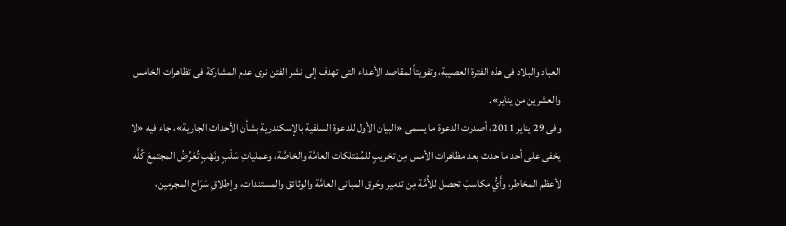العباد والبلاد فى هذه الفترة العصيبة، وتفويتاً لمقاصد الأعداء التى تهدف إلى نشر الفتن نرى عدم المشاركة فى تظاهرات الخامس والعشرين من يناير».
وفى 29 يناير 2011، أصدرت الدعوة ما يسمى «البيان الأول للدعوة السلفية بالإسكندرية بشأن الأحداث الجارية»، جاء فيه «لا يخفى على أحد ما حدث بعد مظاهرات الأمس مِن تخريبٍ للمُمْتلكات العامَّة والخاصَّة، وعملياتِ سَلْبٍ ونَهْبٍ تُعَرِّضُ المجتمعَ كُلَّه لأعظم المخاطر، وأَيُّ مكاسبَ تحصل للأُمَّة مِن تدمير وحَرق المبانى العامَّة والوثائق والمستندات، وإطلاقِ سَرَاح المجرمين،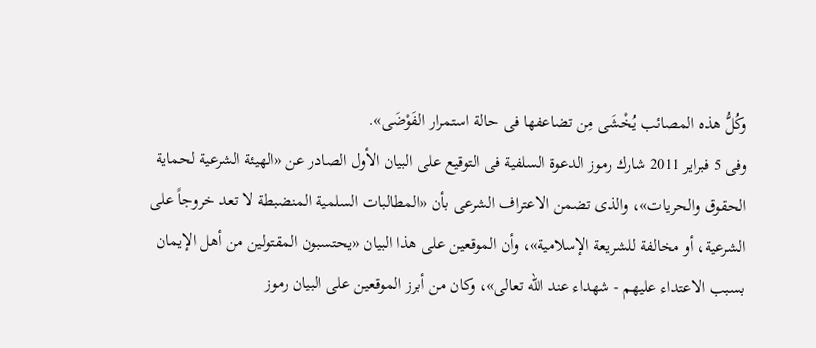وكُلُّ هذه المصائب يُخْشَى مِن تضاعفها فى حالة استمرار الفَوْضَى».
وفى 5 فبراير 2011 شارك رموز الدعوة السلفية فى التوقيع على البيان الأول الصادر عن «الهيئة الشرعية لحماية الحقوق والحريات»، والذى تضمن الاعتراف الشرعى بأن «المطالبات السلمية المنضبطة لا تعد خروجاً على الشرعية، أو مخالفة للشريعة الإسلامية»، وأن الموقعين على هذا البيان «يحتسبون المقتولين من أهل الإيمان بسبب الاعتداء عليهم - شهداء عند الله تعالى»، وكان من أبرز الموقعين على البيان رموز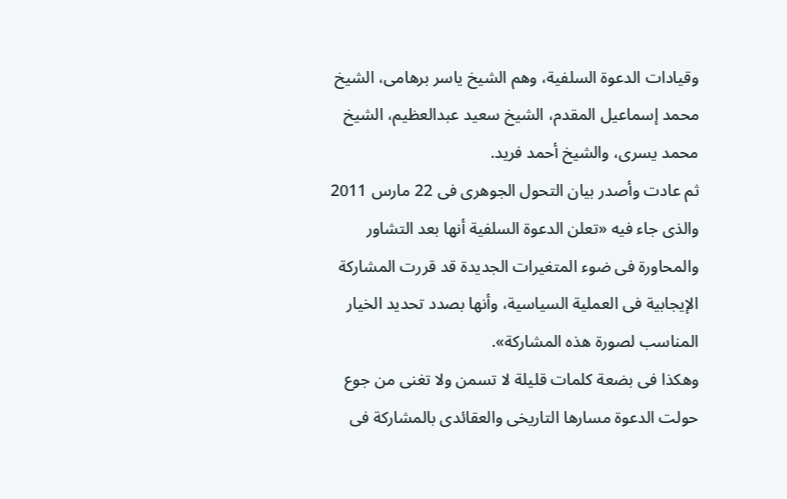وقيادات الدعوة السلفية، وهم الشيخ ياسر برهامى، الشيخ محمد إسماعيل المقدم، الشيخ سعيد عبدالعظيم، الشيخ محمد يسرى، والشيخ أحمد فريد.
ثم عادت وأصدر بيان التحول الجوهرى فى 22 مارس 2011 والذى جاء فيه «تعلن الدعوة السلفية أنها بعد التشاور والمحاورة فى ضوء المتغيرات الجديدة قد قررت المشاركة الإيجابية فى العملية السياسية، وأنها بصدد تحديد الخيار المناسب لصورة هذه المشاركة».
وهكذا فى بضعة كلمات قليلة لا تسمن ولا تغنى من جوع حولت الدعوة مسارها التاريخى والعقائدى بالمشاركة فى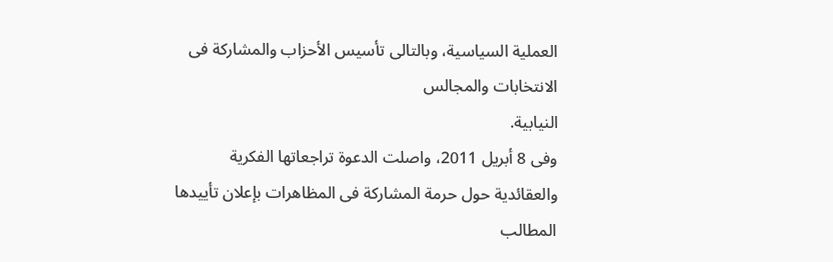العملية السياسية، وبالتالى تأسيس الأحزاب والمشاركة فى الانتخابات والمجالس
النيابية.
وفى 8 أبريل 2011، واصلت الدعوة تراجعاتها الفكرية والعقائدية حول حرمة المشاركة فى المظاهرات بإعلان تأييدها المطالب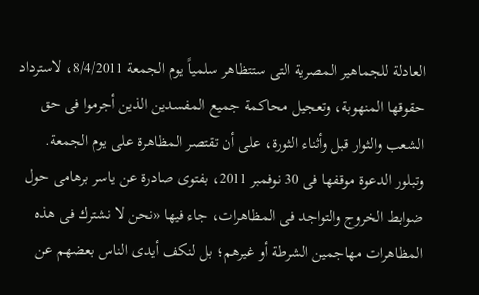العادلة للجماهير المصرية التى ستتظاهر سلمياً يوم الجمعة 8/4/2011، لاسترداد حقوقها المنهوبة، وتعجيل محاكمة جميع المفسدين الذين أجرموا فى حق الشعب والثوار قبل وأثناء الثورة، على أن تقتصر المظاهرة على يوم الجمعة.
وتبلور الدعوة موقفها فى 30 نوفمبر 2011، بفتوى صادرة عن ياسر برهامى حول ضوابط الخروج والتواجد فى المظاهرات، جاء فيها «نحن لا نشترك فى هذه المظاهرات مهاجمين الشرطة أو غيرهم؛ بل لنكف أيدى الناس بعضهم عن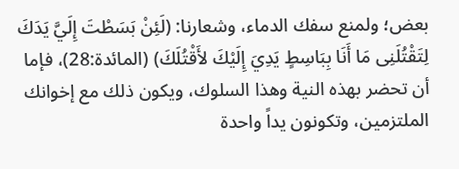بعض؛ ولمنع سفك الدماء، وشعارنا: (لَئِنْ بَسَطْتَ إِلَيَّ يَدَكَ لِتَقْتُلَنِى مَا أَنَا بِبَاسِطٍ يَدِيَ إِلَيْكَ لأَقْتُلَكَ) (المائدة:28)، فإما أن تحضر بهذه النية وهذا السلوك، ويكون ذلك مع إخوانك الملتزمين، وتكونون يداً واحدة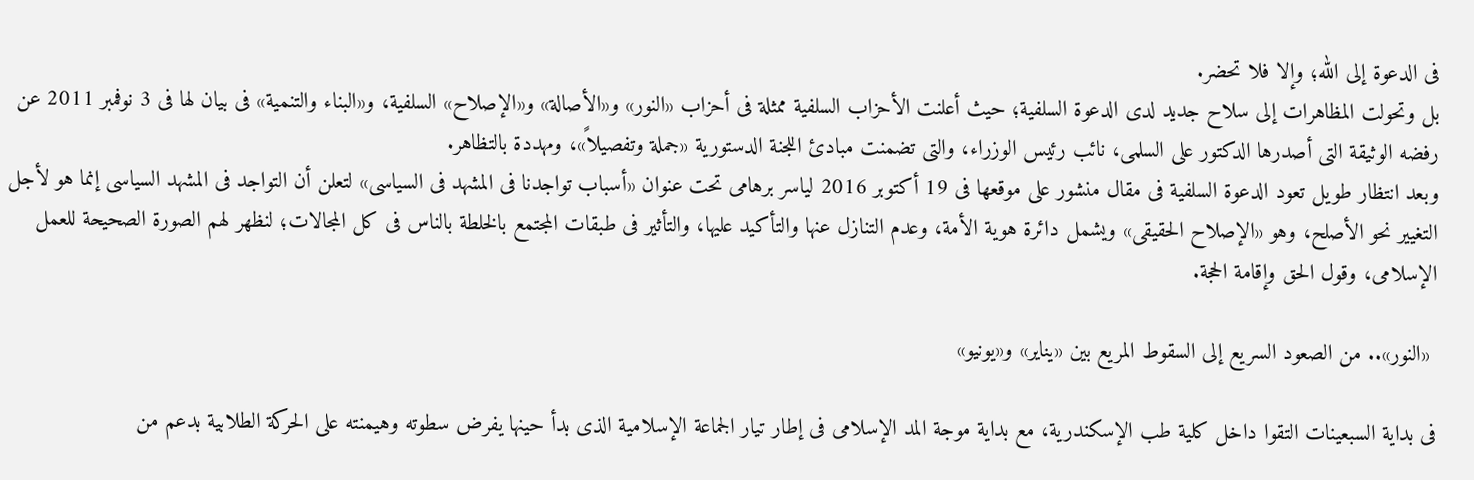فى الدعوة إلى الله؛ وإلا فلا تحضر.
بل وتحولت المظاهرات إلى سلاح جديد لدى الدعوة السلفية؛ حيث أعلنت الأحزاب السلفية ممثلة فى أحزاب «النور» و«الأصالة» و«الإصلاح» السلفية، و«البناء والتنمية» فى بيان لها فى 3 نوفمبر 2011 عن رفضه الوثيقة التى أصدرها الدكتور على السلمى، نائب رئيس الوزراء، والتى تضمنت مبادئ اللجنة الدستورية «جملة وتفصيلاً»، ومهددة بالتظاهر.
وبعد انتظار طويل تعود الدعوة السلفية فى مقال منشور على موقعها فى 19 أكتوبر 2016 لياسر برهامى تحت عنوان «أسباب تواجدنا فى المشهد فى السياسى» لتعلن أن التواجد فى المشهد السياسى إنما هو لأجل التغيير نحو الأصلح، وهو «الإصلاح الحقيقى» ويشمل دائرة هوية الأمة، وعدم التنازل عنها والتأكيد عليها، والتأثير فى طبقات المجتمع بالخلطة بالناس فى كل المجالات؛ لنظهر لهم الصورة الصحيحة للعمل الإسلامى، وقول الحق وإقامة الحجة.

 «النور».. من الصعود السريع إلى السقوط المريع بين «يناير» و«يونيو»

فى بداية السبعينات التقوا داخل كلية طب الإسكندرية، مع بداية موجة المد الإسلامى فى إطار تيار الجماعة الإسلامية الذى بدأ حينها يفرض سطوته وهيمنته على الحركة الطلابية بدعم من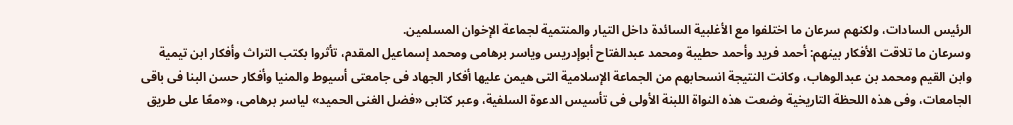الرئيس السادات، ولكنهم سرعان ما اختلفوا مع الأغلبية السائدة داخل التيار والمنتمية لجماعة الإخوان المسلمين.
وسرعان ما تلاقت الأفكار بينهم: أحمد فريد وأحمد حطيبة ومحمد عبدالفتاح أبوإدريس وياسر برهامى ومحمد إسماعيل المقدم، تأثروا بكتب التراث وأفكار ابن تيمية وابن القيم ومحمد بن عبدالوهاب، وكانت النتيجة انسحابهم من الجماعة الإسلامية التى هيمن عليها أفكار الجهاد فى جامعتى أسيوط والمنيا وأفكار حسن البنا فى باقى الجامعات، وفى هذه اللحظة التاريخية وضعت هذه النواة اللبنة الأولى فى تأسيس الدعوة السلفية، وعبر كتابى «فضل الغنى الحميد» لياسر برهامى، و«معًا على طريق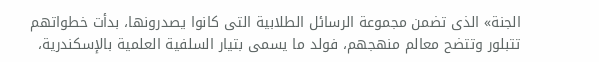الجنة» الذى تضمن مجموعة الرسائل الطلابية التى كانوا يصدرونها، بدأت خطواتهم تتبلور وتتضح معالم منهجهم، فولد ما يسمى بتيار السلفية العلمية بالإسكندرية،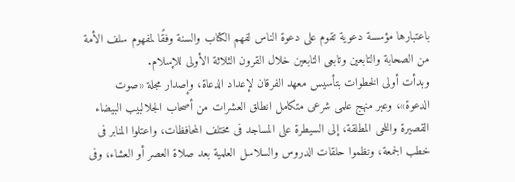باعتبارها مؤسسة دعوية تقوم على دعوة الناس لفهم الكتاب والسنة وفقًا لمفهوم سلف الأمة من الصحابة والتابعين وتابعى التابعين خلال القرون الثلاثة الأولى للإسلام.
وبدأت أولى الخطوات بتأسيس معهد الفرقان لإعداد الدعاة، وإصدار مجلة «صوت الدعوة»، وعبر منهج علمى شرعى متكامل انطلق العشرات من أصحاب الجلالبيب البيضاء القصيرة واللحى المطلقة، إلى السيطرة على المساجد فى مختلف المحافظات، واعتلوا المنابر فى خطب الجمعة، ونظموا حلقات الدروس والسلاسل العلمية بعد صلاة العصر أو العشاء، وفى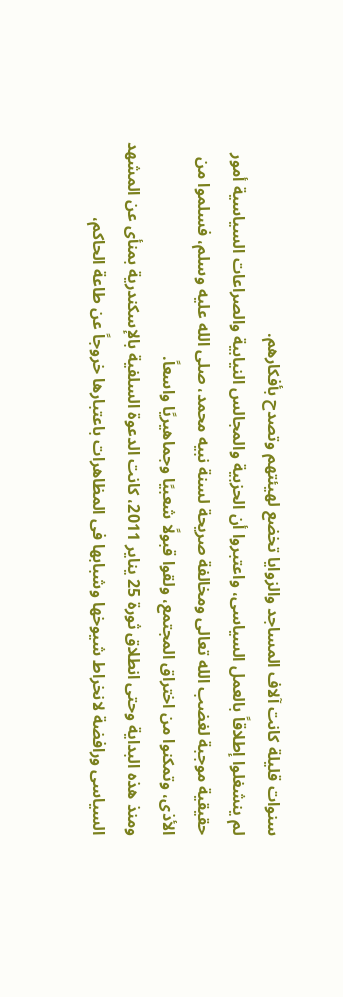سنوات قليلة كانت آلاف المساجد والزوايا تخضع لهيئتهم وتصدح بأفكارهم.
لم ينشغلوا إطلاقاً بالعمل السياسى، واعتبروا أن الحزبية والمجالس النيابية والصراعات السياسية أمور حقيقية موجبة لغضب الله تعالى ومخالفة صريحة لسنة نبيه محمد، صلى الله عليه وسلم، فسلموا من الأذى، وتمكنوا من اختراق المجتمع، ولقوا قبولًا شعبيًا وجماهيريًا واسعاً.
ومنذ هذه البداية وحتى انطلاق ثورة 25 يناير 2011، كانت الدعوة السلفية بالإسكندرية بمنأى عن المشهد السياسى ورافضة لانخراط شيوخها وشبابها فى المظاهرات باعتبارها خروجاً عن طاعة الحاكم،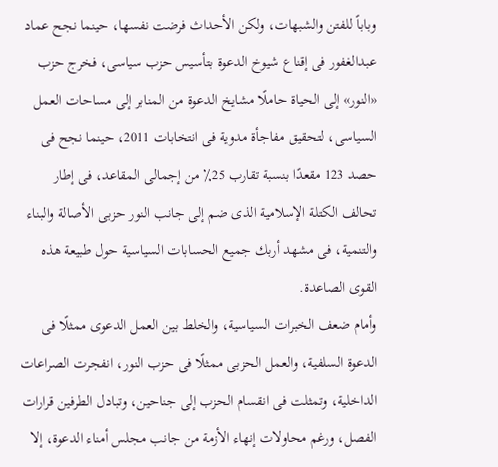وباباً للفتن والشبهات، ولكن الأحداث فرضت نفسها، حينما نجح عماد عبدالغفور فى إقناع شيوخ الدعوة بتأسيس حزب سياسى، فخرج حزب «النور» إلى الحياة حاملًا مشايخ الدعوة من المنابر إلى مساحات العمل السياسى، لتحقيق مفاجأة مدوية فى انتخابات 2011، حينما نجح فى حصد 123 مقعدًا بنسبة تقارب 25٪ من إجمالى المقاعد، فى إطار تحالف الكتلة الإسلامية الذى ضم إلى جانب النور حزبى الأصالة والبناء والتنمية، فى مشهد أربك جميع الحسابات السياسية حول طبيعة هذه القوى الصاعدة.
وأمام ضعف الخبرات السياسية، والخلط بين العمل الدعوى ممثلًا فى الدعوة السلفية، والعمل الحزبى ممثلًا فى حزب النور، انفجرت الصراعات الداخلية، وتمثلت فى انقسام الحزب إلى جناحين، وتبادل الطرفين قرارات الفصل، ورغم محاولات إنهاء الأزمة من جانب مجلس أمناء الدعوة، إلا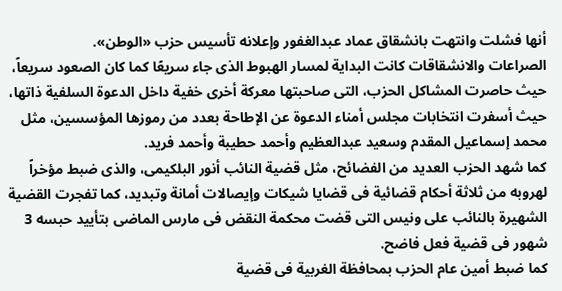أنها فشلت وانتهت بانشقاق عماد عبدالغفور وإعلانه تأسيس حزب «الوطن».
الصراعات والانشقاقات كانت البداية لمسار الهبوط الذى جاء سريعًا كما كان الصعود سريعاً، حيث حاصرت المشاكل الحزب، التى صاحبتها معركة أخرى خفية داخل الدعوة السلفية ذاتها، حيث أسفرت انتخابات مجلس أمناء الدعوة عن الإطاحة بعدد من رموزها المؤسسين، مثل محمد إسماعيل المقدم وسعيد عبدالعظيم وأحمد حطيبة وأحمد فريد.
كما شهد الحزب العديد من الفضائح، مثل قضية النائب أنور البلكيمى، والذى ضبط مؤخراً لهروبه من ثلاثة أحكام قضائية فى قضايا شيكات وإيصالات أمانة وتبديد، كما تفجرت القضية الشهيرة بالنائب على ونيس التى قضت محكمة النقض فى مارس الماضى بتأييد حبسه 3 شهور فى قضية فعل فاضح.
كما ضبط أمين عام الحزب بمحافظة الغربية فى قضية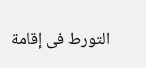التورط فى إقامة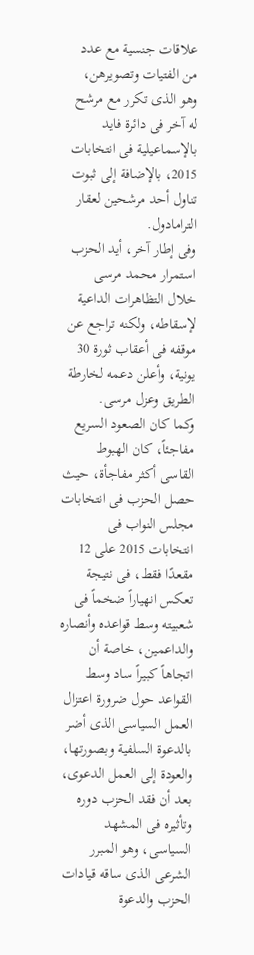علاقات جنسية مع عدد من الفتيات وتصويرهن، وهو الذى تكرر مع مرشح له آخر فى دائرة فايد بالإسماعيلية فى انتخابات 2015، بالإضافة إلى ثبوت تناول أحد مرشحين لعقار الترامادول.
وفى إطار آخر، أيد الحزب استمرار محمد مرسى خلال التظاهرات الداعية لإسقاطه، ولكنه تراجع عن موقفه فى أعقاب ثورة 30 يونية، وأعلن دعمه لخارطة الطريق وعزل مرسى.
وكما كان الصعود السريع مفاجئاً، كان الهبوط القاسى أكثر مفاجأة، حيث حصل الحزب فى انتخابات مجلس النواب فى انتخابات 2015 على 12 مقعدًا فقط، فى نتيجة تعكس انهياراً ضخماً فى شعبيته وسط قواعده وأنصاره والداعمين، خاصة أن اتجاهاً كبيراً ساد وسط القواعد حول ضرورة اعتزال العمل السياسى الذى أضر بالدعوة السلفية وبصورتها، والعودة إلى العمل الدعوى، بعد أن فقد الحزب دوره وتأثيره فى المشهد السياسى، وهو المبرر الشرعى الذى ساقه قيادات الحزب والدعوة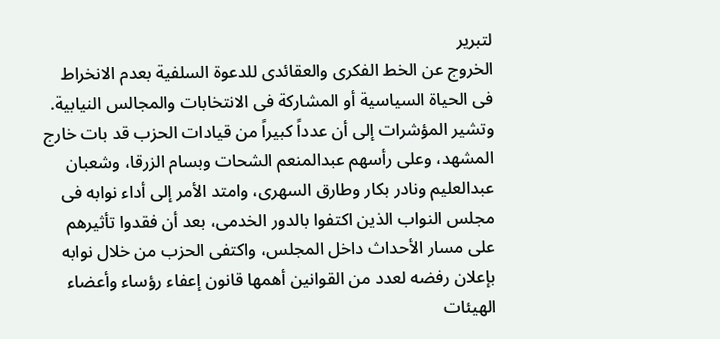لتبرير
الخروج عن الخط الفكرى والعقائدى للدعوة السلفية بعدم الانخراط فى الحياة السياسية أو المشاركة فى الانتخابات والمجالس النيابية.
وتشير المؤشرات إلى أن عدداً كبيراً من قيادات الحزب قد بات خارج المشهد، وعلى رأسهم عبدالمنعم الشحات وبسام الزرقا، وشعبان عبدالعليم ونادر بكار وطارق السهرى، وامتد الأمر إلى أداء نوابه فى مجلس النواب الذين اكتفوا بالدور الخدمى، بعد أن فقدوا تأثيرهم على مسار الأحداث داخل المجلس، واكتفى الحزب من خلال نوابه بإعلان رفضه لعدد من القوانين أهمها قانون إعفاء رؤساء وأعضاء الهيئات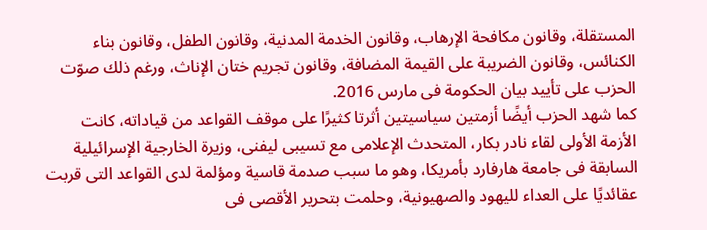المستقلة، وقانون مكافحة الإرهاب، وقانون الخدمة المدنية، وقانون الطفل، وقانون بناء الكنائس، وقانون الضريبة على القيمة المضافة، وقانون تجريم ختان الإناث، ورغم ذلك صوّت الحزب على تأييد بيان الحكومة فى مارس 2016.
كما شهد الحزب أيضًا أزمتين سياسيتين أثرتا كثيرًا على موقف القواعد من قياداته، كانت الأزمة الأولى لقاء نادر بكار، المتحدث الإعلامى مع تسيبى ليفنى، وزيرة الخارجية الإسرائيلية السابقة فى جامعة هارفارد بأمريكا، وهو ما سبب صدمة قاسية ومؤلمة لدى القواعد التى قربت عقائديًا على العداء لليهود والصهيونية، وحلمت بتحرير الأقصى فى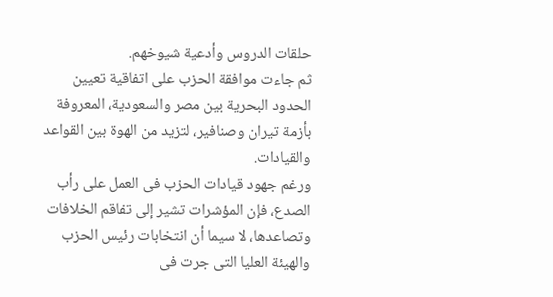حلقات الدروس وأدعية شيوخهم.
ثم جاءت موافقة الحزب على اتفاقية تعيين الحدود البحرية بين مصر والسعودية، المعروفة بأزمة تيران وصنافير، لتزيد من الهوة بين القواعد والقيادات.
ورغم جهود قيادات الحزب فى العمل على رأب الصدع، فإن المؤشرات تشير إلى تفاقم الخلافات وتصاعدها، لا سيما أن انتخابات رئيس الحزب والهيئة العليا التى جرت فى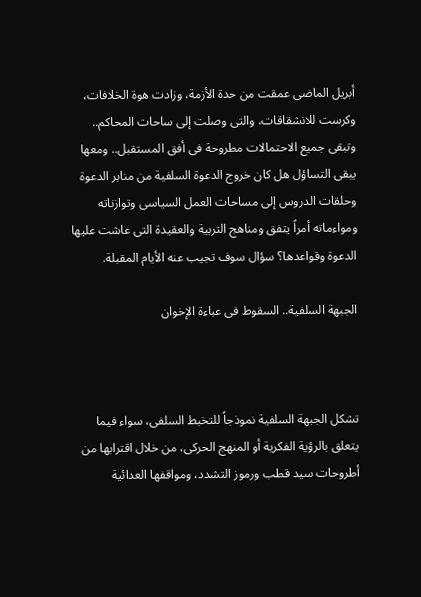أبريل الماضى عمقت من حدة الأزمة، وزادت هوة الخلافات، وكرست للانشقاقات، والتى وصلت إلى ساحات المحاكم.. وتبقى جميع الاحتمالات مطروحة فى أفق المستقبل.. ومعها يبقى التساؤل هل كان خروج الدعوة السلفية من منابر الدعوة وحلقات الدروس إلى مساحات العمل السياسى وتوازناته ومواءماته أمراً يتفق ومناهج التربية والعقيدة التى عاشت عليها الدعوة وقواعدها؟ سؤال سوف تجيب عنه الأيام المقبلة.

الجبهة السلفية.. السقوط فى عباءة الإخوان



تشكل الجبهة السلفية نموذجاً للتخبط السلفى، سواء فيما يتعلق بالرؤية الفكرية أو المنهج الحركى، من خلال اقترابها من أطروحات سيد قطب ورموز التشدد، ومواقفها العدائية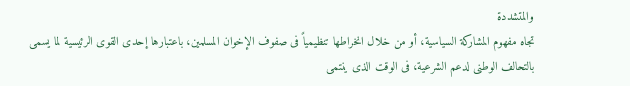والمتشددة
تجاه مفهوم المشاركة السياسية، أو من خلال انخراطها تنظيمياً فى صفوف الإخوان المسلمين، باعتبارها إحدى القوى الرئيسية لما يسمى بالتحالف الوطنى لدعم الشرعية، فى الوقت الذى ينتمى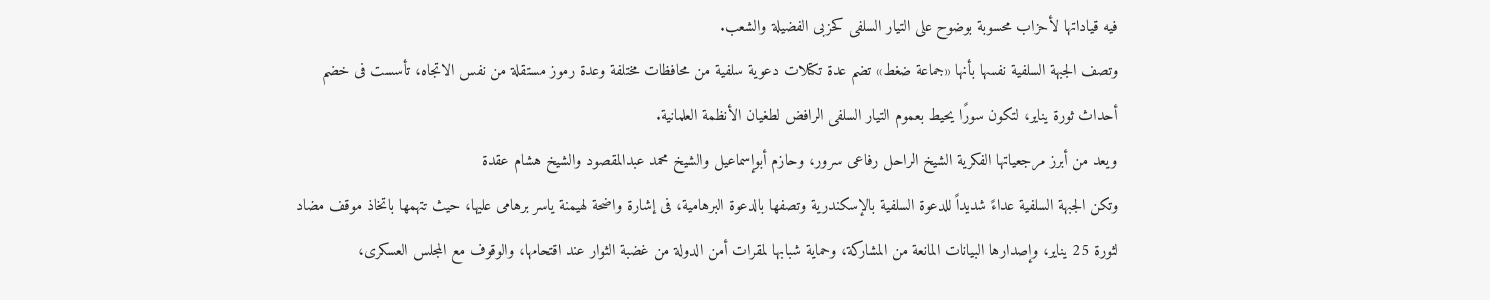فيه قياداتها لأحزاب محسوبة بوضوح على التيار السلفى كحزبى الفضيلة والشعب.
وتصف الجبهة السلفية نفسها بأنها «جماعة ضغط» تضم عدة تكتلات دعوية سلفية من محافظات مختلفة وعدة رموز مستقلة من نفس الاتجاه، تأسست فى خضم أحداث ثورة يناير، لتكون سورًا يحيط بعموم التيار السلفى الرافض لطغيان الأنظمة العلمانية.
ويعد من أبرز مرجعياتها الفكرية الشيخ الراحل رفاعى سرور، وحازم أبوإسماعيل والشيخ محمد عبدالمقصود والشيخ هشام عقدة
وتكن الجبهة السلفية عداءً شديداً للدعوة السلفية بالإسكندرية وتصفها بالدعوة البرهامية، فى إشارة واضحة لهيمنة ياسر برهامى عليها، حيث تتهمها باتخاذ موقف مضاد لثورة 25 يناير، وإصدارها البيانات المانعة من المشاركة، وحماية شبابها لمقرات أمن الدولة من غضبة الثوار عند اقتحامها، والوقوف مع المجلس العسكرى،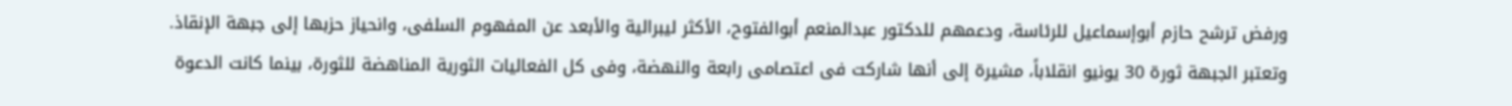ورفض ترشح حازم أبوإسماعيل للرئاسة، ودعمهم للدكتور عبدالمنعم أبوالفتوح، الأكثر ليبرالية والأبعد عن المفهوم السلفى، وانحياز حزبها إلى جبهة الإنقاذ.
وتعتبر الجبهة ثورة 30 يونيو انقلاباً، مشيرة إلى أنها شاركت فى اعتصامى رابعة والنهضة، وفى كل الفعاليات الثورية المناهضة للثورة، بينما كانت الدعوة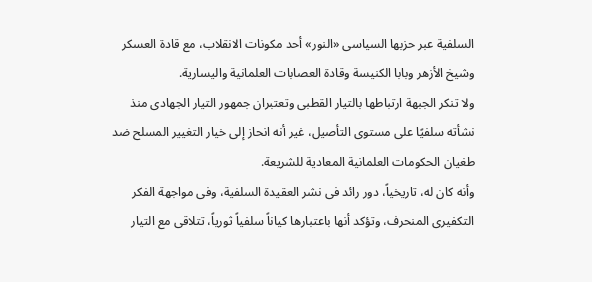السلفية عبر حزبها السياسى «النور» أحد مكونات الانقلاب، مع قادة العسكر وشيخ الأزهر وبابا الكنيسة وقادة العصابات العلمانية واليسارية.
ولا تنكر الجبهة ارتباطها بالتيار القطبى وتعتبران جمهور التيار الجهادى منذ نشأته سلفيًا على مستوى التأصيل، غير أنه انحاز إلى خيار التغيير المسلح ضد طغيان الحكومات العلمانية المعادية للشريعة.
وأنه كان له، تاريخياً، دور رائد فى نشر العقيدة السلفية، وفى مواجهة الفكر التكفيرى المنحرف، وتؤكد أنها باعتبارها كياناً سلفياً ثورياً، تتلاقى مع التيار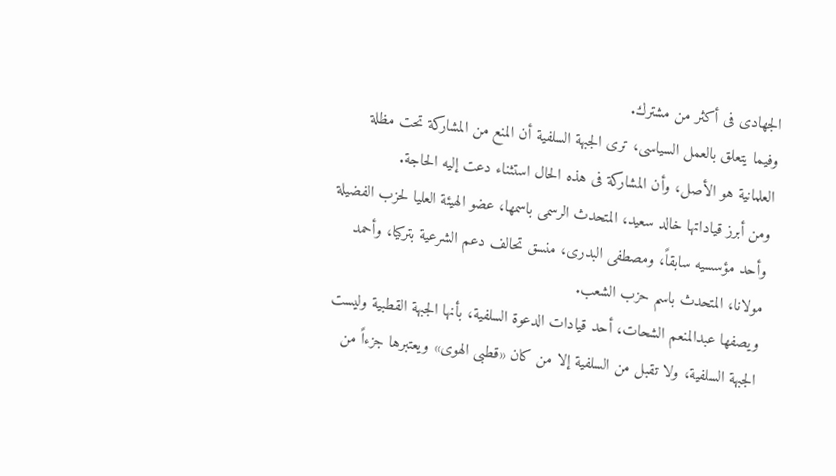الجهادى فى أكثر من مشترك.
وفيما يتعلق بالعمل السياسى، ترى الجبهة السلفية أن المنع من المشاركة تحت مظلة العلمانية هو الأصل، وأن المشاركة فى هذه الحال استثناء دعت إليه الحاجة.
ومن أبرز قياداتها خالد سعيد، المتحدث الرسمى باسمها، عضو الهيئة العليا لحزب الفضيلة وأحد مؤسسيه سابقاً، ومصطفى البدرى، منسق تحالف دعم الشرعية بتركيا، وأحمد مولانا، المتحدث باسم حزب الشعب.
ويصفها عبدالمنعم الشحات، أحد قيادات الدعوة السلفية، بأنها الجبهة القطبية وليست الجبهة السلفية، ولا تقبل من السلفية إلا من كان «قطبى الهوى» ويعتبرها جزءاً من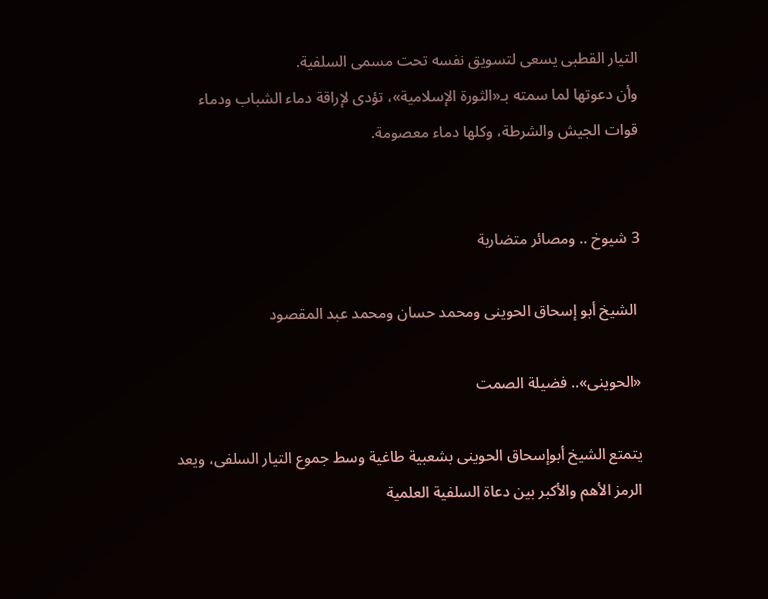التيار القطبى يسعى لتسويق نفسه تحت مسمى السلفية.
وأن دعوتها لما سمته بـ«الثورة الإسلامية»، تؤدى لإراقة دماء الشباب ودماء قوات الجيش والشرطة، وكلها دماء معصومة.


3 شيوخ .. ومصائر متضاربة

 الشيخ أبو إسحاق الحوينى ومحمد حسان ومحمد عبد المقصود

«الحوينى».. فضيلة الصمت

يتمتع الشيخ أبوإسحاق الحوينى بشعبية طاغية وسط جموع التيار السلفى، ويعد الرمز الأهم والأكبر بين دعاة السلفية العلمية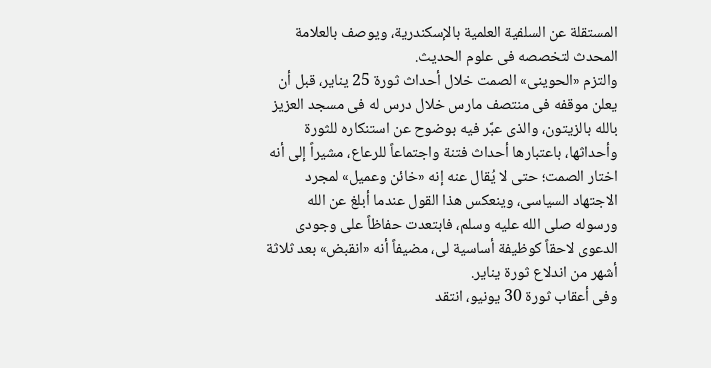المستقلة عن السلفية العلمية بالإسكندرية، ويوصف بالعلامة المحدث لتخصصه فى علوم الحديث.
والتزم «الحوينى» الصمت خلال أحداث ثورة 25 يناير، قبل أن يعلن موقفه فى منتصف مارس خلال درس له فى مسجد العزيز بالله بالزيتون، والذى عبَّر فيه بوضوح عن استنكاره للثورة وأحداثها، باعتبارها أحداث فتنة واجتماعاً للرعاع، مشيراً إلى أنه اختار الصمت؛ حتى لا يُقال عنه إنه «خائن وعميل» لمجرد الاجتهاد السياسى، وينعكس هذا القول عندما أبلغ عن الله ورسوله صلى الله عليه وسلم، فابتعدت حفاظاً على وجودى الدعوى لاحقاً كوظيفة أساسية لى، مضيفاً أنه «انقبض» بعد ثلاثة أشهر من اندلاع ثورة يناير.
وفى أعقاب ثورة 30 يونيو، انتقد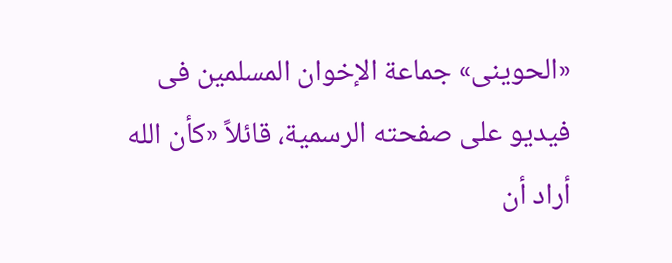«الحوينى» جماعة الإخوان المسلمين فى فيديو على صفحته الرسمية، قائلاً «كأن الله أراد أن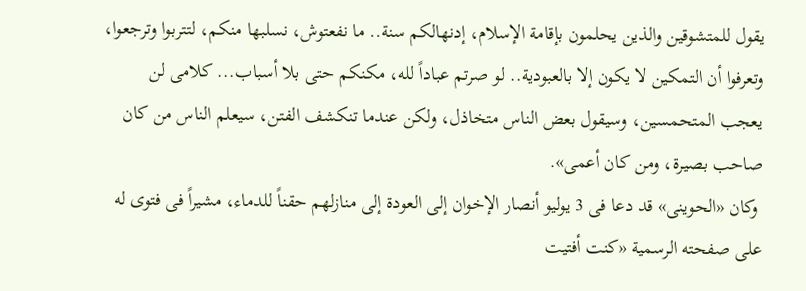يقول للمتشوقين والذين يحلمون بإقامة الإسلام، إدنهالكم سنة.. ما نفعتوش، نسلبها منكم، لتتربوا وترجعوا، وتعرفوا أن التمكين لا يكون إلا بالعبودية.. لو صرتم عباداً لله، مكنكم حتى بلا أسباب... كلامى لن يعجب المتحمسين، وسيقول بعض الناس متخاذل، ولكن عندما تنكشف الفتن، سيعلم الناس من كان صاحب بصيرة، ومن كان أعمى».
 وكان «الحوينى» قد دعا فى 3 يوليو أنصار الإخوان إلى العودة إلى منازلهم حقناً للدماء، مشيراً فى فتوى له على صفحته الرسمية «كنت أفتيت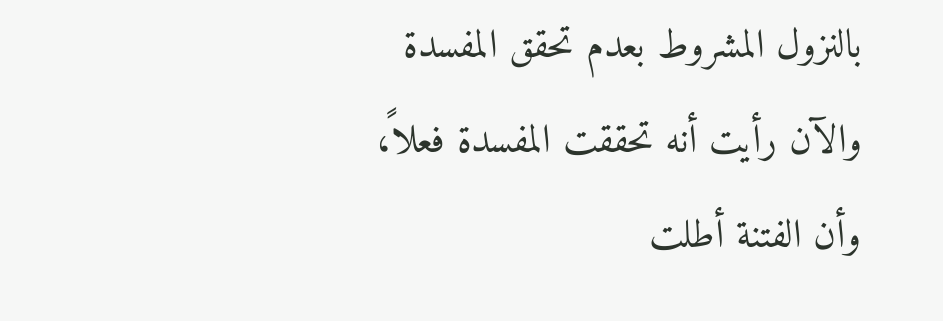بالنزول المشروط بعدم تحقق المفسدة والآن رأيت أنه تحققت المفسدة فعلاً، وأن الفتنة أطلت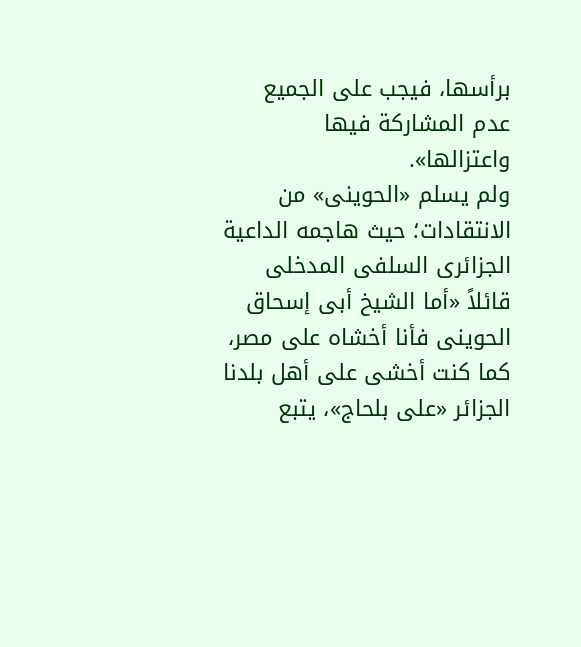برأسها، فيجب على الجميع عدم المشاركة فيها واعتزالها».
ولم يسلم «الحوينى» من الانتقادات؛ حيث هاجمه الداعية الجزائرى السلفى المدخلى قائلاً «أما الشيخ أبى إسحاق الحوينى فأنا أخشاه على مصر، كما كنت أخشى على أهل بلدنا الجزائر «على بلحاج»، يتبع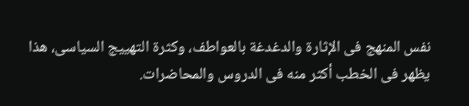نفس المنهج فى الإثارة والدغدغة بالعواطف، وكثرة التهييج السياسى، هذا يظهر فى الخطب أكثر منه فى الدروس والمحاضرات.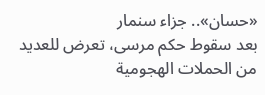«حسان».. جزاء سنمار
بعد سقوط حكم مرسى، تعرض للعديد من الحملات الهجومية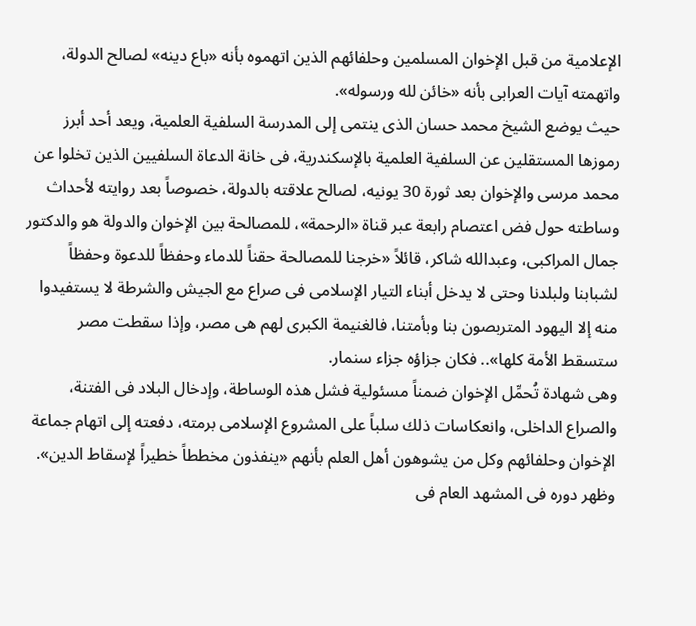الإعلامية من قبل الإخوان المسلمين وحلفائهم الذين اتهموه بأنه «باع دينه» لصالح الدولة، واتهمته آيات العرابى بأنه «خائن لله ورسوله».
حيث يوضع الشيخ محمد حسان الذى ينتمى إلى المدرسة السلفية العلمية، ويعد أحد أبرز رموزها المستقلين عن السلفية العلمية بالإسكندرية، فى خانة الدعاة السلفيين الذين تخلوا عن محمد مرسى والإخوان بعد ثورة 30 يونيه، لصالح علاقته بالدولة، خصوصاً بعد روايته لأحداث وساطته حول فض اعتصام رابعة عبر قناة «الرحمة»، للمصالحة بين الإخوان والدولة هو والدكتور جمال المراكبى، وعبدالله شاكر، قائلاً «خرجنا للمصالحة حقناً للدماء وحفظاً للدعوة وحفظاً لشبابنا ولبلدنا وحتى لا يدخل أبناء التيار الإسلامى فى صراع مع الجيش والشرطة لا يستفيدوا منه إلا اليهود المتربصون بنا وبأمتنا، فالغنيمة الكبرى لهم هى مصر، وإذا سقطت مصر ستسقط الأمة كلها».. فكان جزاؤه جزاء سنمار.
وهى شهادة تُحمِّل الإخوان ضمناً مسئولية فشل هذه الوساطة، وإدخال البلاد فى الفتنة، والصراع الداخلى، وانعكاسات ذلك سلباً على المشروع الإسلامى برمته، دفعته إلى اتهام جماعة الإخوان وحلفائهم وكل من يشوهون أهل العلم بأنهم «ينفذون مخططاً خطيراً لإسقاط الدين».
وظهر دوره فى المشهد العام فى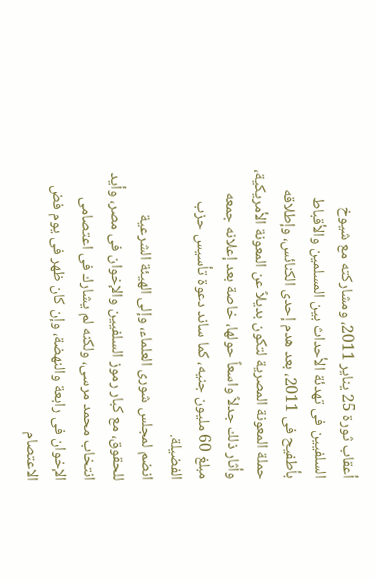أعقاب ثورة 25 يناير 2011، ومشاركته مع شيوخ السلفيين فى تهدئة الأحداث بين المسلمين والأقباط بأطفيح فى 2011، بعد هدم إحدى الكنائس، وإطلاقه حملة المعونة المصرية لتكون بديلاً عن المعونة الأمريكية، وأثار ذلك جدلاً واسعاً حولها، خاصة بعد إعلانه جمعه مبلغ 60 مليون جنيه، كما ساند دعوة تأسيس حزب الفضيلة.
انضم لمجلس شورى العلماء، وإلى الهيئة الشرعية للحقوق، مع كبار رموز السلفيين والإخوان فى مصر، وأيد انتخاب محمد مرسى، ولكنه لم يشارك فى اعتصامى الإخوان فى رابعة والنهضة، وإن كان ظهر فى يوم فض الاعتصام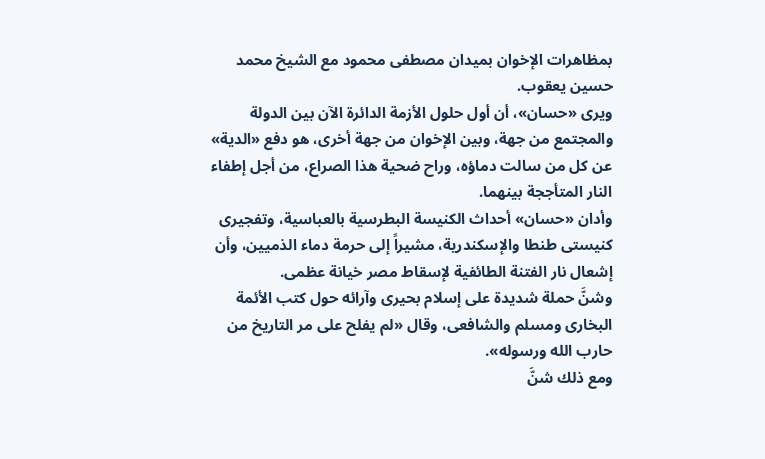بمظاهرات الإخوان بميدان مصطفى محمود مع الشيخ محمد حسين يعقوب.
ويرى «حسان»، أن أول حلول الأزمة الدائرة الآن بين الدولة والمجتمع من جهة، وبين الإخوان من جهة أخرى، هو دفع «الدية» عن كل من سالت دماؤه، وراح ضحية هذا الصراع، من أجل إطفاء النار المتأججة بينهما.
وأدان «حسان» أحداث الكنيسة البطرسية بالعباسية، وتفجيرى كنيستى طنطا والإسكندرية، مشيراً إلى حرمة دماء الذميين، وأن إشعال نار الفتنة الطائفية لإسقاط مصر خيانة عظمى.
وشنَّ حملة شديدة على إسلام بحيرى وآرائه حول كتب الأئمة البخارى ومسلم والشافعى، وقال «لم يفلح على مر التاريخ من حارب الله ورسوله».
ومع ذلك شنَّ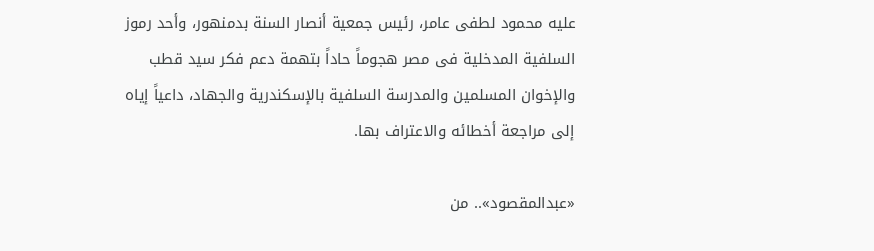عليه محمود لطفى عامر، رئيس جمعية أنصار السنة بدمنهور، وأحد رموز السلفية المدخلية فى مصر هجوماً حاداً بتهمة دعم فكر سيد قطب والإخوان المسلمين والمدرسة السلفية بالإسكندرية والجهاد، داعياً إياه إلى مراجعة أخطائه والاعتراف بها.

«عبدالمقصود».. من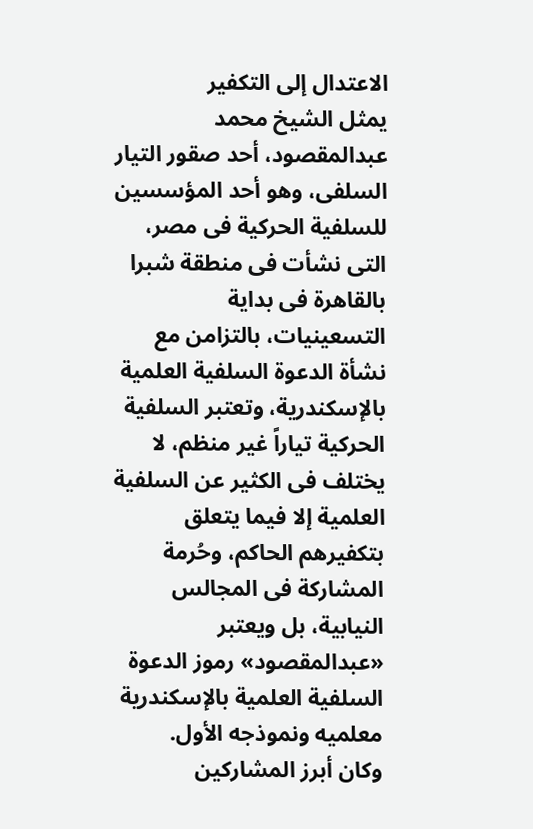الاعتدال إلى التكفير
يمثل الشيخ محمد عبدالمقصود، أحد صقور التيار السلفى، وهو أحد المؤسسين للسلفية الحركية فى مصر، التى نشأت فى منطقة شبرا بالقاهرة فى بداية التسعينيات، بالتزامن مع نشأة الدعوة السلفية العلمية بالإسكندرية، وتعتبر السلفية الحركية تياراً غير منظم، لا يختلف فى الكثير عن السلفية العلمية إلا فيما يتعلق بتكفيرهم الحاكم، وحُرمة المشاركة فى المجالس النيابية، بل ويعتبر «عبدالمقصود» رموز الدعوة السلفية العلمية بالإسكندرية معلميه ونموذجه الأول.
وكان أبرز المشاركين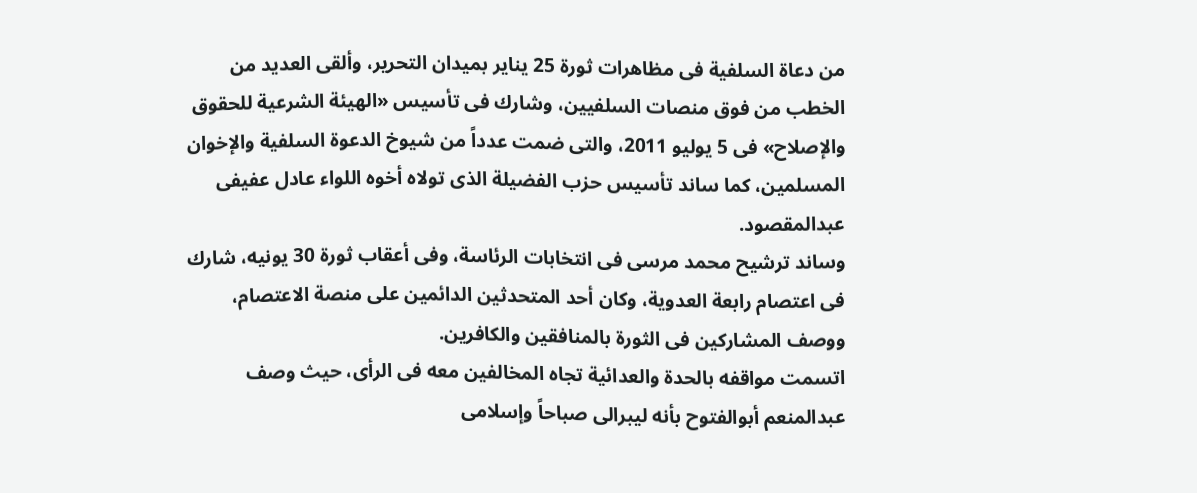من دعاة السلفية فى مظاهرات ثورة 25 يناير بميدان التحرير، وألقى العديد من الخطب من فوق منصات السلفيين، وشارك فى تأسيس «الهيئة الشرعية للحقوق والإصلاح» فى 5 يوليو 2011، والتى ضمت عدداً من شيوخ الدعوة السلفية والإخوان المسلمين، كما ساند تأسيس حزب الفضيلة الذى تولاه أخوه اللواء عادل عفيفى عبدالمقصود.
وساند ترشيح محمد مرسى فى انتخابات الرئاسة، وفى أعقاب ثورة 30 يونيه، شارك فى اعتصام رابعة العدوية، وكان أحد المتحدثين الدائمين على منصة الاعتصام، ووصف المشاركين فى الثورة بالمنافقين والكافرين.
اتسمت مواقفه بالحدة والعدائية تجاه المخالفين معه فى الرأى، حيث وصف عبدالمنعم أبوالفتوح بأنه ليبرالى صباحاً وإسلامى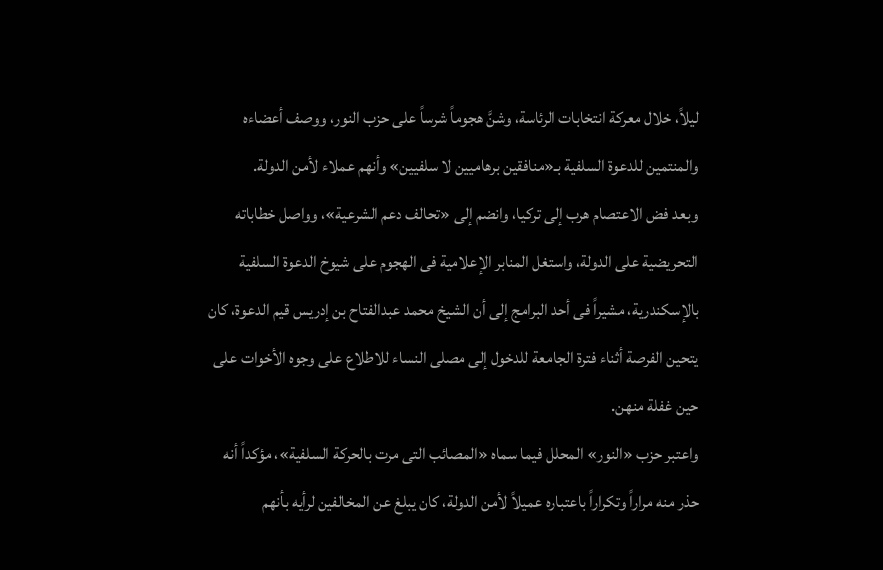ليلاً، خلال معركة انتخابات الرئاسة، وشنَّ هجوماً شرساً على حزب النور، ووصف أعضاءه والمنتمين للدعوة السلفية بـ«منافقين برهاميين لا سلفيين» وأنهم عملاء لأمن الدولة.
وبعد فض الاعتصام هرب إلى تركيا، وانضم إلى «تحالف دعم الشرعية»، وواصل خطاباته التحريضية على الدولة، واستغل المنابر الإعلامية فى الهجوم على شيوخ الدعوة السلفية بالإسكندرية، مشيراً فى أحد البرامج إلى أن الشيخ محمد عبدالفتاح بن إدريس قيم الدعوة، كان يتحين الفرصة أثناء فترة الجامعة للدخول إلى مصلى النساء للاطلاع على وجوه الأخوات على حين غفلة منهن.
واعتبر حزب «النور» المحلل فيما سماه «المصائب التى مرت بالحركة السلفية»، مؤكداً أنه حذر منه مراراً وتكراراً باعتباره عميلاً لأمن الدولة، كان يبلغ عن المخالفين لرأيه بأنهم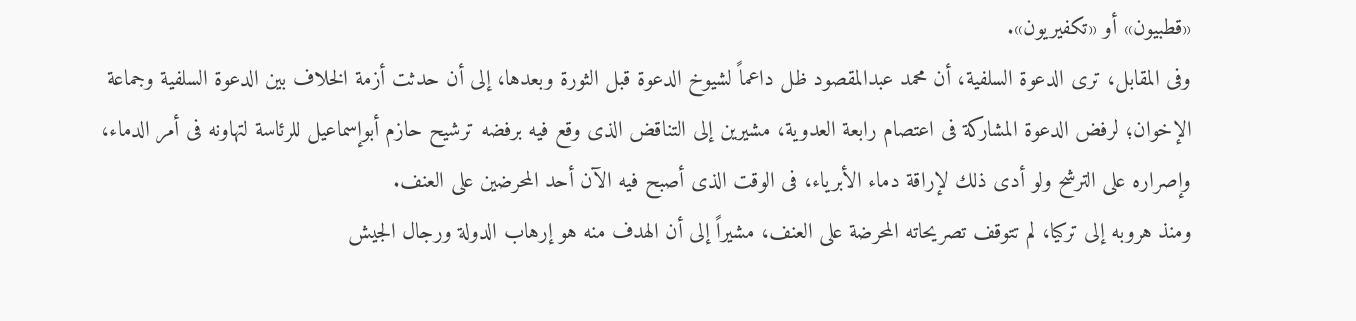«قطبيون» أو «تكفيريون».
وفى المقابل، ترى الدعوة السلفية، أن محمد عبدالمقصود ظل داعماً لشيوخ الدعوة قبل الثورة وبعدها، إلى أن حدثت أزمة الخلاف بين الدعوة السلفية وجماعة الإخوان؛ لرفض الدعوة المشاركة فى اعتصام رابعة العدوية، مشيرين إلى التناقض الذى وقع فيه برفضه ترشيح حازم أبوإسماعيل للرئاسة لتهاونه فى أمر الدماء، وإصراره على الترشح ولو أدى ذلك لإراقة دماء الأبرياء، فى الوقت الذى أصبح فيه الآن أحد المحرضين على العنف.
ومنذ هروبه إلى تركيا، لم تتوقف تصريحاته المحرضة على العنف، مشيراً إلى أن الهدف منه هو إرهاب الدولة ورجال الجيش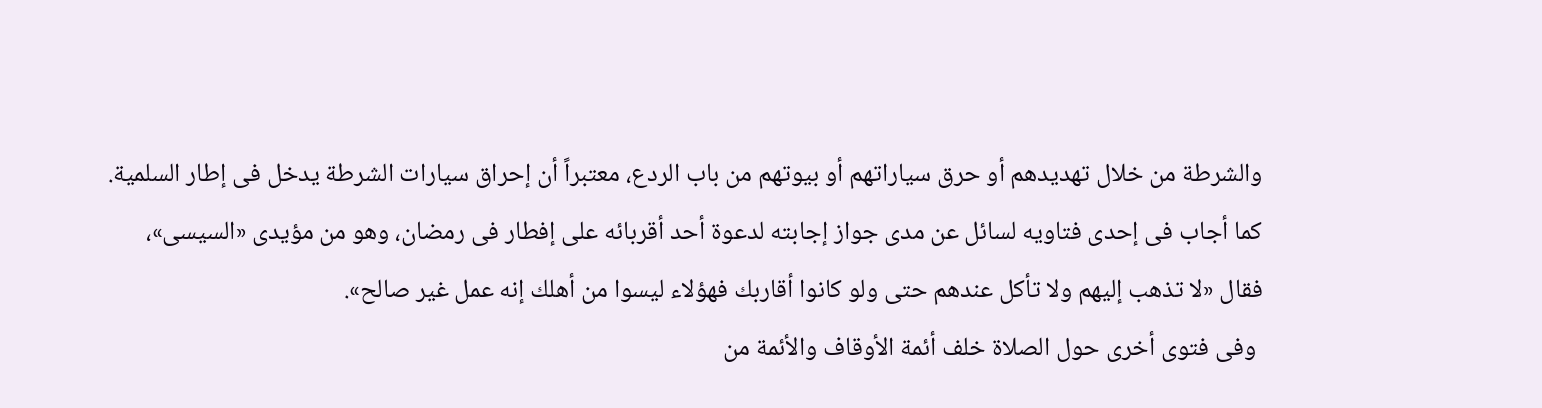والشرطة من خلال تهديدهم أو حرق سياراتهم أو بيوتهم من باب الردع، معتبراً أن إحراق سيارات الشرطة يدخل فى إطار السلمية.
كما أجاب فى إحدى فتاويه لسائل عن مدى جواز إجابته لدعوة أحد أقربائه على إفطار فى رمضان، وهو من مؤيدى «السيسى»، فقال «لا تذهب إليهم ولا تأكل عندهم حتى ولو كانوا أقاربك فهؤلاء ليسوا من أهلك إنه عمل غير صالح».
 وفى فتوى أخرى حول الصلاة خلف أئمة الأوقاف والأئمة من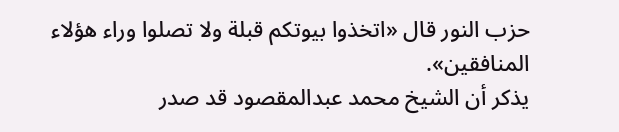حزب النور قال «اتخذوا بيوتكم قبلة ولا تصلوا وراء هؤلاء المنافقين».
يذكر أن الشيخ محمد عبدالمقصود قد صدر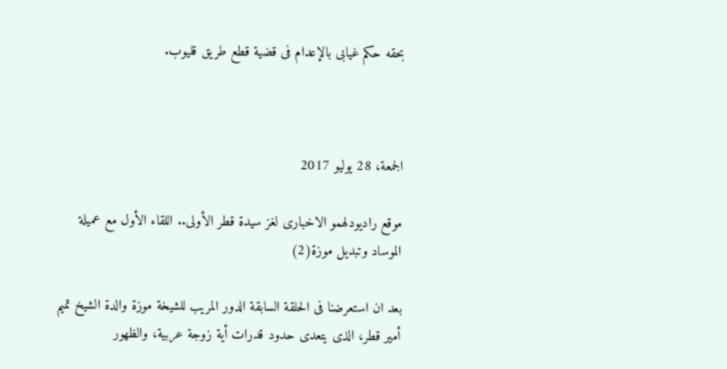بحقه حكم غيابى بالإعدام فى قضية قطع طريق قليوب.



الجمعة، 28 يوليو 2017

موقع راديودلهمو الاخبارى لغز سيدة قطر الأولى.. اللقاء الأول مع عميلة الموساد وتبديل موزة(2)

بعد ان استعرضنا فى الحلقة السابقة الدور المريب للشيخة موزة والدة الشيخ تميم أمير قطر، الذى يتعدى حدود قدرات أية زوجة عربية، والظهور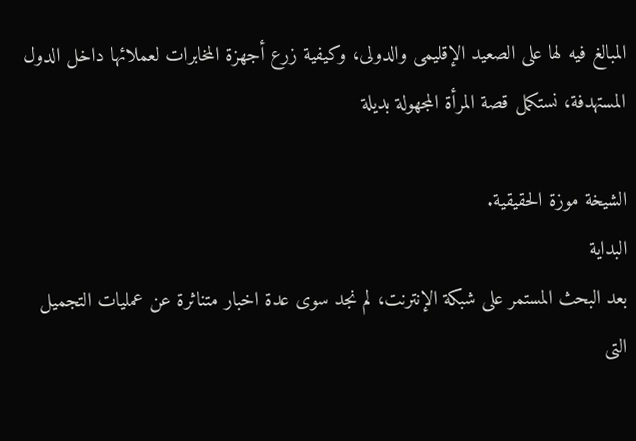المبالغ فيه لها على الصعيد الإقليمى والدولى، وكيفية زرع أجهزة المخابرات لعملائها داخل الدول المستهدفة، نستكمل قصة المرأة المجهولة بديلة

الشيخة موزة الحقيقية.
البداية
بعد البحث المستمر على شبكة الإنترنت، لم نجد سوى عدة اخبار متناثرة عن عمليات التجميل التى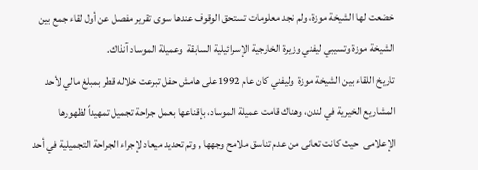خضعت لها الشيخة موزة، ولم نجد معلومات تستحق الوقوف عندها سوى تقرير مفصل عن أول لقاء جمع بين الشيخة موزة وتسيبي ليفني وزيرة الخارجية الإسرائيلية السابقة  وعميلة الموساد آنذاك.
تاريخ اللقاء بين الشيخة موزة  وليفني كان عام 1992على هامش حفل تبرعت خلاله قطر بمبلغ مالي لأحد المشاريع الخيرية في لندن، وهناك قامت عميلة الموساد، بإقناعها بعمل جراحة تجميل تمهيداً لظهورها الإعلامى  حيث كانت تعانى من عدم تناسق ملامح وجهها , وتم تحديد ميعاد لإجراء الجراحة التجميلية في أحد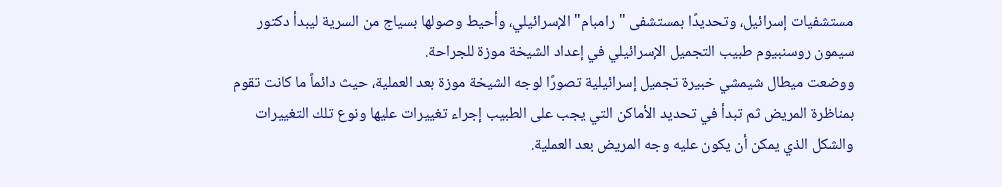مستشفيات إسرائيل، وتحديدًا بمستشفى "رامبام" الإسرائيلي، وأحيط وصولها بسياج من السرية ليبدأ دكتور سيمون روسنبيوم طبيب التجميل الإسرائيلي في إعداد الشيخة موزة للجراحة.
ووضعت ميطال شيمشي خبيرة تجميل إسرائيلية تصورًا لوجه الشيخة موزة بعد العملية، حيث دائماً ما كانت تقوم بمناظرة المريض ثم تبدأ في تحديد الأماكن التي يجب على الطبيب إجراء تغييرات عليها ونوع تلك التغييرات والشكل الذي يمكن أن يكون عليه وجه المريض بعد العملية.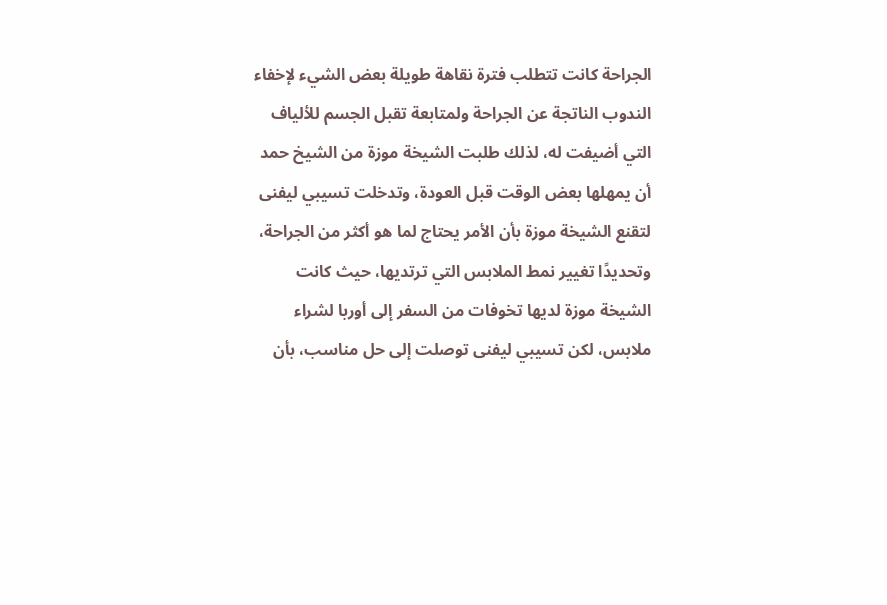الجراحة كانت تتطلب فترة نقاهة طويلة بعض الشيء لإخفاء الندوب الناتجة عن الجراحة ولمتابعة تقبل الجسم للألياف التي أضيفت له، لذلك طلبت الشيخة موزة من الشيخ حمد أن يمهلها بعض الوقت قبل العودة، وتدخلت تسيبي ليفنى لتقنع الشيخة موزة بأن الأمر يحتاج لما هو أكثر من الجراحة، وتحديدًا تغيير نمط الملابس التي ترتديها، حيث كانت الشيخة موزة لديها تخوفات من السفر إلى أوربا لشراء ملابس، لكن تسيبي ليفنى توصلت إلى حل مناسب، بأن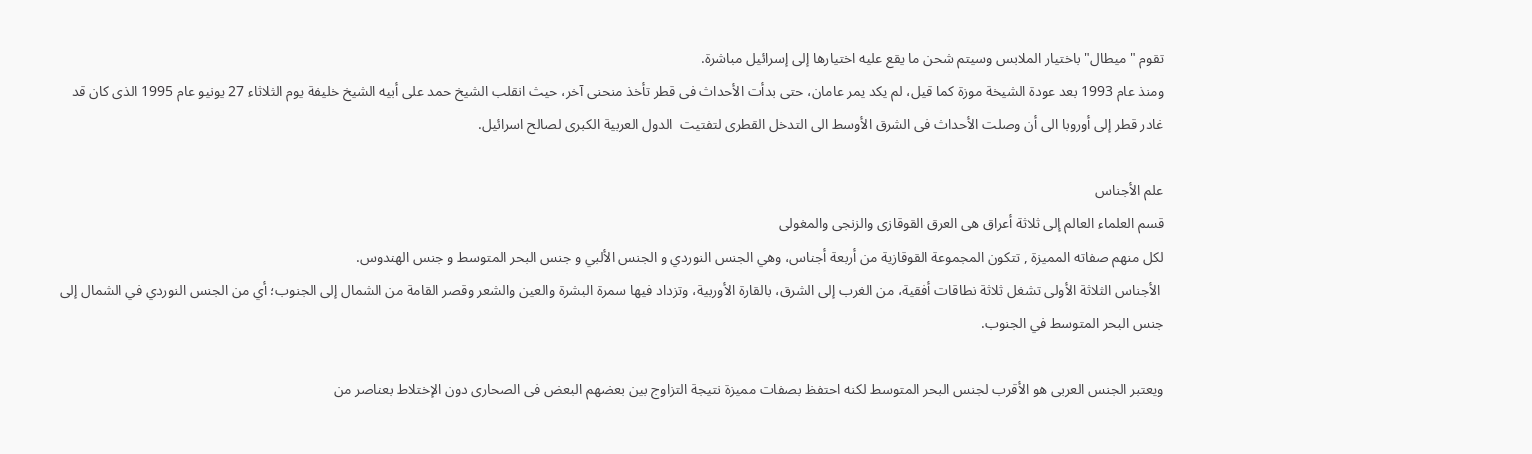تقوم "ميطال" باختيار الملابس وسيتم شحن ما يقع عليه اختيارها إلى إسرائيل مباشرة.
ومنذ عام 1993 بعد عودة الشيخة موزة كما قيل، لم يكد يمر عامان، حتى بدأت الأحداث فى قطر تأخذ منحنى آخر، حيث انقلب الشيخ حمد على أبيه الشيخ خليفة يوم الثلاثاء 27 يونيو عام 1995 الذى كان قد غادر قطر إلى أوروبا الى أن وصلت الأحداث فى الشرق الأوسط الى التدخل القطرى لتفتيت  الدول العربية الكبرى لصالح اسرائيل.

علم الأجناس
قسم العلماء العالم إلى ثلاثة أعراق هى العرق القوقازى والزنجى والمغولى
لكل منهم صفاته المميزة , تتكون المجموعة القوقازية من أربعة أجناس، وهي الجنس النوردي و الجنس الألبي و جنس البحر المتوسط و جنس الهندوس.
 الأجناس الثلاثة الأولى تشغل ثلاثة نطاقات أفقية، من الغرب إلى الشرق، بالقارة الأوربية، وتزداد فيها سمرة البشرة والعين والشعر وقصر القامة من الشمال إلى الجنوب؛ أي من الجنس النوردي في الشمال إلى جنس البحر المتوسط في الجنوب.

ويعتبر الجنس العربى هو الأقرب لجنس البحر المتوسط لكنه احتفظ بصفات مميزة نتيجة التزاوج بين بعضهم البعض فى الصحارى دون الإختلاط بعناصر من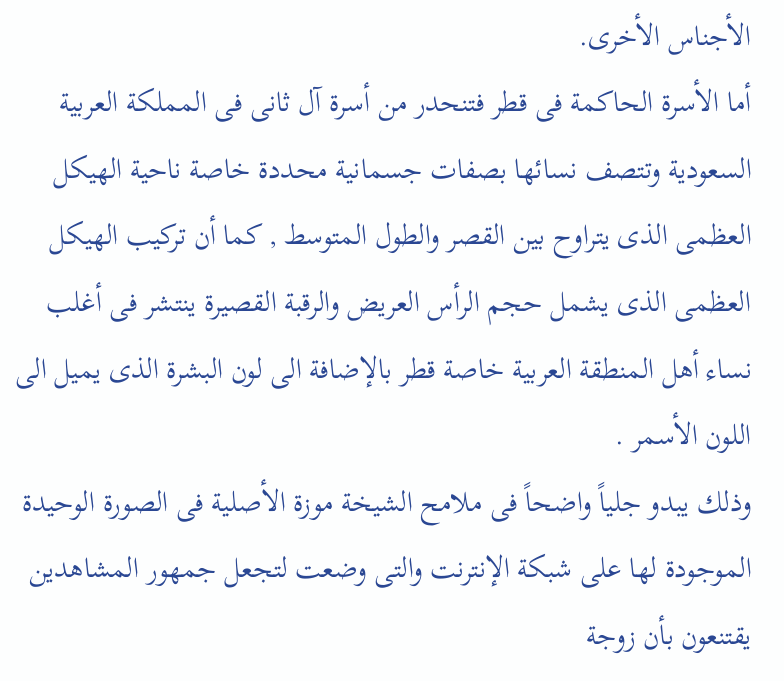الأجناس الأخرى.
أما الأسرة الحاكمة فى قطر فتنحدر من أسرة آل ثانى فى المملكة العربية السعودية وتتصف نسائها بصفات جسمانية محددة خاصة ناحية الهيكل العظمى الذى يتراوح بين القصر والطول المتوسط , كما أن تركيب الهيكل العظمى الذى يشمل حجم الرأس العريض والرقبة القصيرة ينتشر فى أغلب نساء أهل المنطقة العربية خاصة قطر بالإضافة الى لون البشرة الذى يميل الى اللون الأسمر .
وذلك يبدو جلياً واضحاً فى ملامح الشيخة موزة الأصلية فى الصورة الوحيدة الموجودة لها على شبكة الإنترنت والتى وضعت لتجعل جمهور المشاهدين يقتنعون بأن زوجة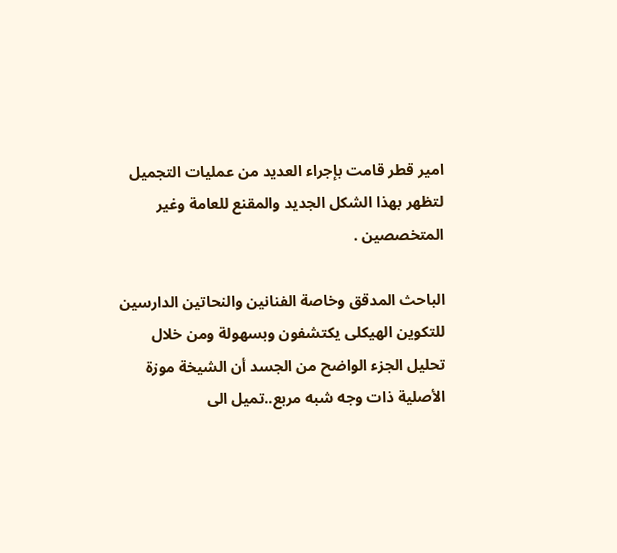امير قطر قامت بإجراء العديد من عمليات التجميل لتظهر بهذا الشكل الجديد والمقنع للعامة وغير المتخصصين .

الباحث المدقق وخاصة الفنانين والنحاتين الدارسين للتكوين الهيكلى يكتشفون وبسهولة ومن خلال تحليل الجزء الواضح من الجسد أن الشيخة موزة الأصلية ذات وجه شبه مربع..تميل الى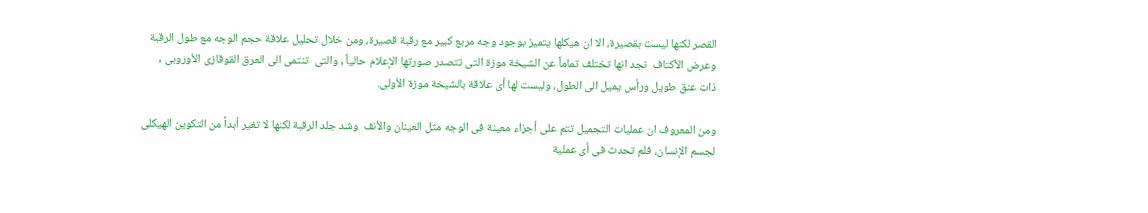القصر لكنها ليست بقصيرة، الا ان هيكلها يتميز بوجود وجه مربع كبير مع رقبة قصيرة، ومن خلال تحليل علاقة حجم الوجه مع طول الرقبة وعرض الأكتاف  نجد انها تختلف تماماً عن الشيخة موزة التى تتصدر صورتها الإعلام حالياً , والتى  تنتمى الى العرق القوقازى الأوروبى , ذات عنق طويل ورأس يميل الى الطول، وليست لها أى علاقة بالشيخة موزة الأولى.

ومن المعروف ان عمليات التجميل تتم على أجزاء معينة فى الوجه مثل العينان والأنف  وشد جلد الرقبة لكنها لا تغير أبداً من التكوين الهيكلى لجسم الإنسان، فلم تحدث فى أى عملية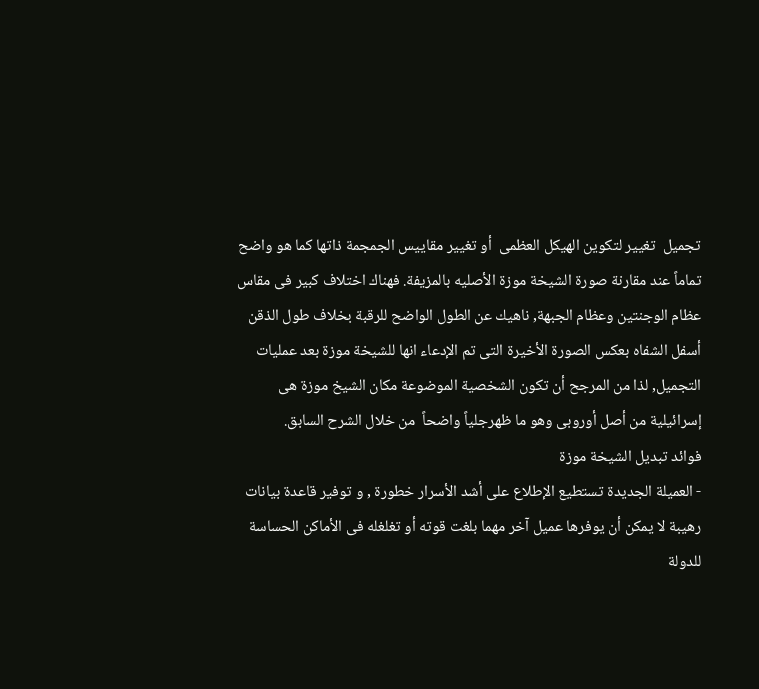تجميل  تغيير لتكوين الهيكل العظمى  أو تغيير مقاييس الجمجمة ذاتها كما هو واضح تماماً عند مقارنة صورة الشيخة موزة الأصليه بالمزيفة. فهناك اختلاف كبير فى مقاس عظام الوجنتين وعظام الجبهة, ناهيك عن الطول الواضح للرقبة بخلاف طول الذقن أسفل الشفاه بعكس الصورة الأخيرة التى تم الإدعاء انها للشيخة موزة بعد عمليات التجميل, لذا من المرجح أن تكون الشخصية الموضوعة مكان الشيخ موزة هى إسرائيلية من أصل أوروبى وهو ما ظهرجلياً واضحاً  من خلال الشرح السابق.
فوائد تبديل الشيخة موزة
- العميلة الجديدة تستطيع الإطلاع على أشد الأسرار خطورة , و توفير قاعدة بيانات رهيبة لا يمكن أن يوفرها عميل آخر مهما بلغت قوته أو تغلغله فى الأماكن الحساسة للدولة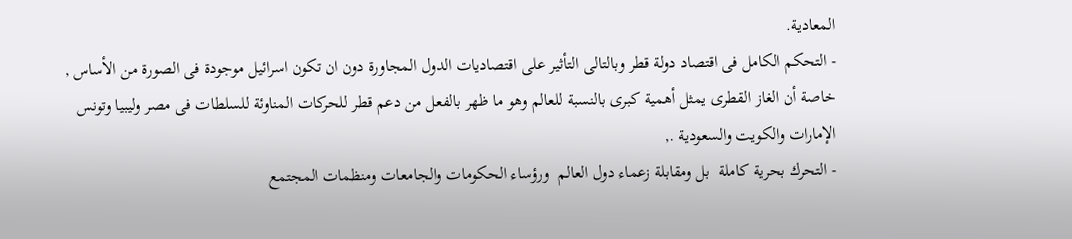المعادية.
- التحكم الكامل فى اقتصاد دولة قطر وبالتالى التأثير على اقتصاديات الدول المجاورة دون ان تكون اسرائيل موجودة فى الصورة من الأساس , خاصة أن الغاز القطرى يمثل أهمية كبرى بالنسبة للعالم وهو ما ظهر بالفعل من دعم قطر للحركات المناوئة للسلطات فى مصر وليبيا وتونس الإمارات والكويت والسعودية .,
- التحرك بحرية كاملة  بل ومقابلة زعماء دول العالم  ورؤساء الحكومات والجامعات ومنظمات المجتمع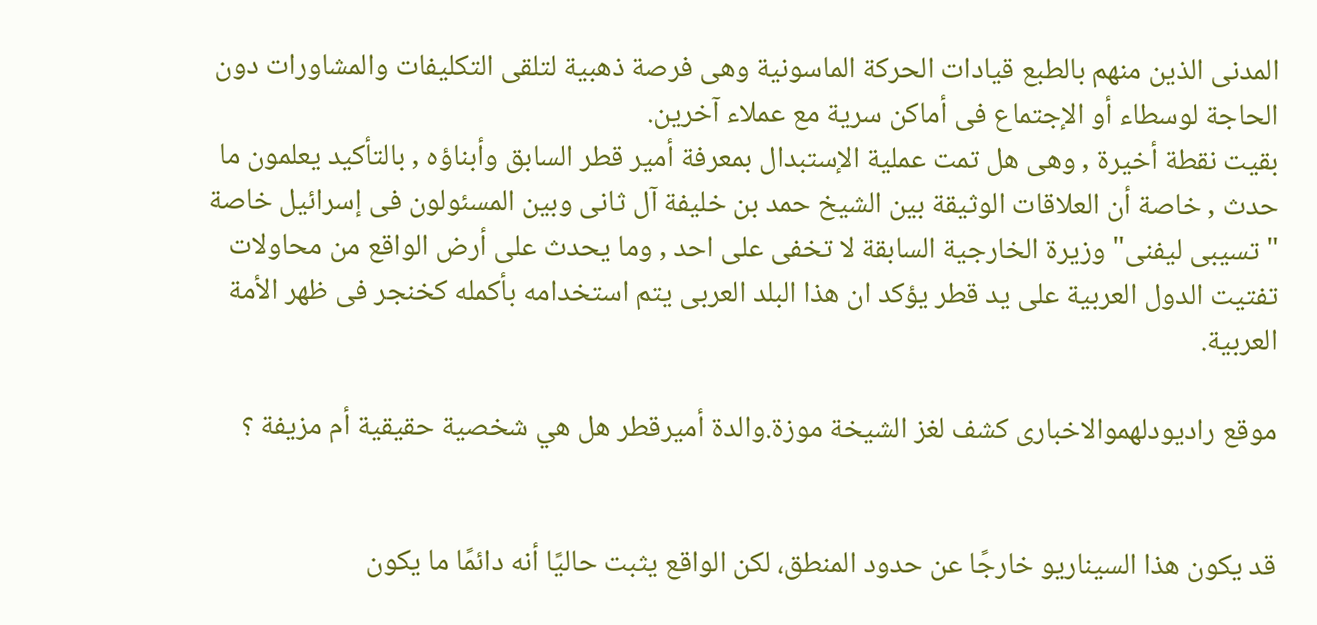المدنى الذين منهم بالطبع قيادات الحركة الماسونية وهى فرصة ذهبية لتلقى التكليفات والمشاورات دون الحاجة لوسطاء أو الإجتماع فى أماكن سرية مع عملاء آخرين.
بقيت نقطة أخيرة , وهى هل تمت عملية الإستبدال بمعرفة أمير قطر السابق وأبناؤه , بالتأكيد يعلمون ما حدث , خاصة أن العلاقات الوثيقة بين الشيخ حمد بن خليفة آل ثانى وبين المسئولون فى إسرائيل خاصة "تسيبى ليفنى" وزيرة الخارجية السابقة لا تخفى على احد , وما يحدث على أرض الواقع من محاولات تفتيت الدول العربية على يد قطر يؤكد ان هذا البلد العربى يتم استخدامه بأكمله كخنجر فى ظهر الأمة العربية.

موقع راديودلهموالاخبارى كشف لغز الشيخة موزة.والدة أميرقطر هل هي شخصية حقيقية أم مزيفة ؟


قد يكون هذا السيناريو خارجًا عن حدود المنطق، لكن الواقع يثبت حاليًا أنه دائمًا ما يكون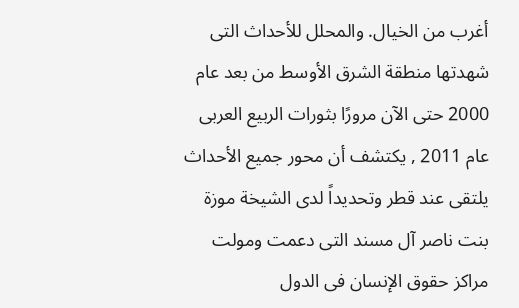أغرب من الخيال. والمحلل للأحداث التى شهدتها منطقة الشرق الأوسط من بعد عام 2000 حتى الآن مرورًا بثورات الربيع العربى عام 2011 , يكتشف أن محور جميع الأحداث يلتقى عند قطر وتحديداً لدى الشيخة موزة بنت ناصر آل مسند التى دعمت ومولت مراكز حقوق الإنسان فى الدول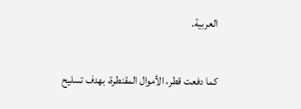العربية.

كما دفعت قطر، الأموال المقنطرة، بهدف تسليح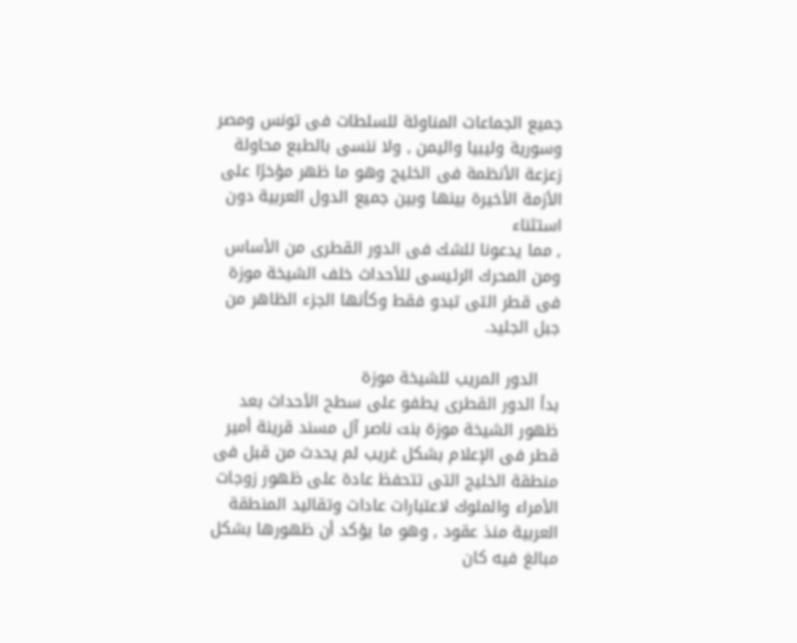جميع الجماعات المناوئة للسلطات فى تونس ومصر وسورية وليبيا واليمن , ولا ننسى بالطبع محاولة زعزعة الأنظمة فى الخليج وهو ما ظهر مؤخرًا على الأزمة الأخيرة بينها وبين جميع الدول العربية دون استثناء
, مما يدعونا للشك فى الدور القطرى من الأساس ومن المحرك الرئيسى للأحداث خلف الشيخة موزة فى قطر التى تبدو فقط وكأنها الجزء الظاهر من جبل الجليد.

    الدور المريب للشيخة موزة
بدأ الدور القطرى يطفو على سطح الأحداث بعد ظهور الشيخة موزة بنت ناصر آل مسند قرينة أمير قطر فى الإعلام بشكل غريب لم يحدث من قبل فى منطقة الخليج التى تتحفظ عادة على ظهور زوجات الأمراء والملوك لاعتبارات عادات وتقاليد المنطقة العربية منذ عقود , وهو ما يؤكد أن ظهورها بشكل مبالغ فيه كان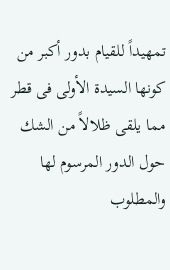تمهيداً للقيام بدور أكبر من كونها السيدة الأولى فى قطر مما يلقى ظلالاً من الشك حول الدور المرسوم لها والمطلوب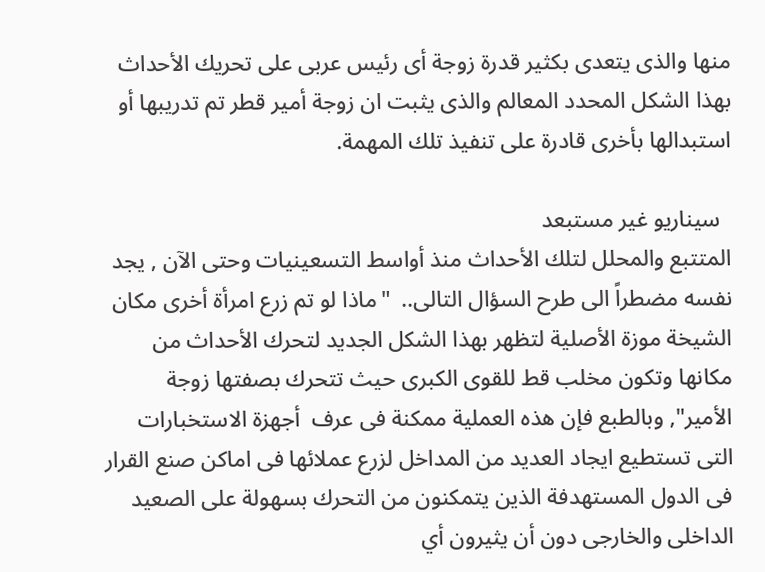منها والذى يتعدى بكثير قدرة زوجة أى رئيس عربى على تحريك الأحداث بهذا الشكل المحدد المعالم والذى يثبت ان زوجة أمير قطر تم تدريبها أو استبدالها بأخرى قادرة على تنفيذ تلك المهمة.

  سيناريو غير مستبعد
المتتبع والمحلل لتلك الأحداث منذ أواسط التسعينيات وحتى الآن , يجد نفسه مضطراً الى طرح السؤال التالى..  "ماذا لو تم زرع امرأة أخرى مكان الشيخة موزة الأصلية لتظهر بهذا الشكل الجديد لتحرك الأحداث من مكانها وتكون مخلب قط للقوى الكبرى حيث تتحرك بصفتها زوجة الأمير", وبالطبع فإن هذه العملية ممكنة فى عرف  أجهزة الاستخبارات التى تستطيع ايجاد العديد من المداخل لزرع عملائها فى اماكن صنع القرار فى الدول المستهدفة الذين يتمكنون من التحرك بسهولة على الصعيد الداخلى والخارجى دون أن يثيرون أي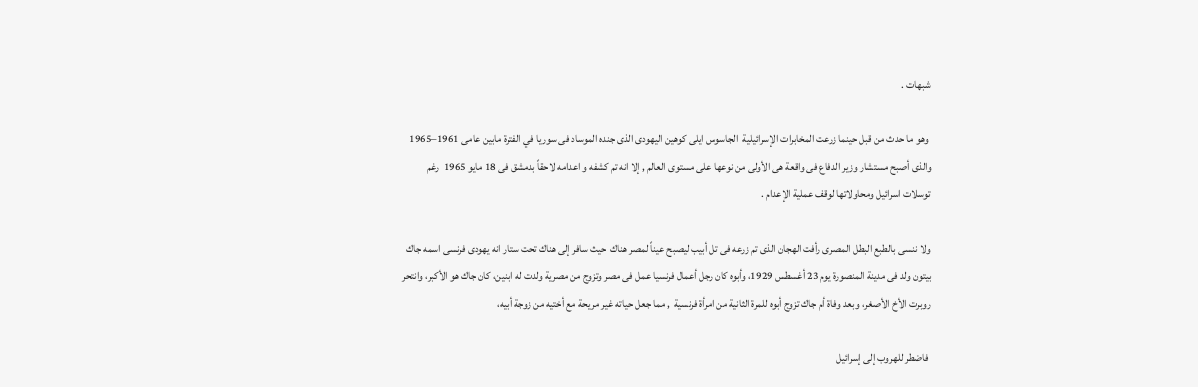شبهات .

 وهو ما حدث من قبل حينما زرعت المخابرات الإسرائيلية  الجاسوس ايلى كوهين اليهودى الذى جنده الموساد فى سوريا في الفترة مابين عامى 1961–1965 والذى أصبح مستشار وزير الدفاع فى واقعة هى الأولى من نوعها على مستوى العالم , إلا انه تم كشفه و اعدامه لاحقاً بدمشق فى 18 مايو 1965  رغم توسلات اسرائيل ومحاولاتها لوقف عملية الإعدام .

ولا ننسى بالطبع البطل المصرى رأفت الهجان الذى تم زرعه فى تل أبيب ليصبح عيناً لمصر هناك  حيث سافر إلى هناك تحت ستار انه يهودى فرنسى اسمه جاك بيتون ولد فى مدينة المنصورة يوم 23 أغسطس 1929، وأبوه كان رجل أعمال فرنسيا عمل فى مصر وتزوج من مصرية ولدت له ابنين، كان جاك هو الأكبر، وانتحر روبرت الأخ الأصغر، وبعد وفاة أم جاك تزوج أبوه للمرة الثانية من امرأة فرنسية  , مما جعل حياته غير مريحة مع أختيه من زوجة أبيه،

 فاضطر للهروب إلى إسرائيل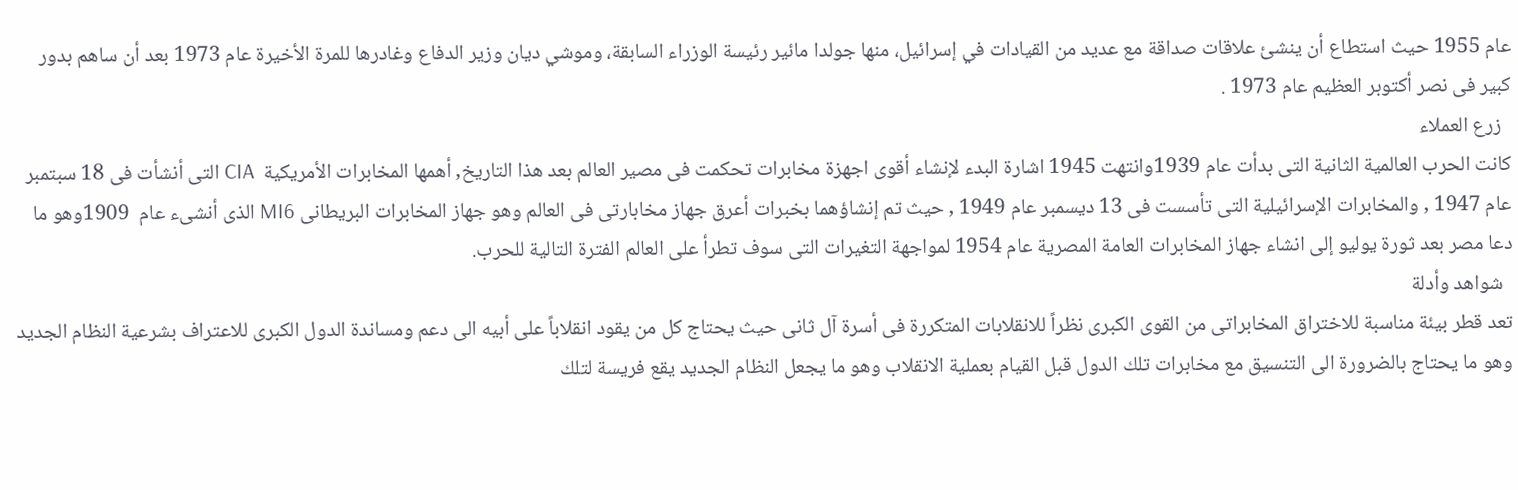عام 1955 حيث استطاع أن ينشئ علاقات صداقة مع عديد من القيادات في إسرائيل، منها جولدا مائير رئيسة الوزراء السابقة، وموشي ديان وزير الدفاع وغادرها للمرة الأخيرة عام 1973 بعد أن ساهم بدور كبير فى نصر أكتوبر العظيم عام 1973 .
  زرع العملاء
كانت الحرب العالمية الثانية التى بدأت عام 1939وانتهت 1945 اشارة البدء لإنشاء أقوى اجهزة مخابرات تحكمت فى مصير العالم بعد هذا التاريخ, أهمها المخابرات الأمريكية  CIA التى أنشأت فى 18 سبتمبر عام 1947 , والمخابرات الإسرائيلية التى تأسست فى 13 ديسمبر عام 1949 , حيث تم إنشاؤهما بخبرات أعرق جهاز مخابارتى فى العالم وهو جهاز المخابرات البريطانى MI6 الذى أنشىء عام  1909وهو ما دعا مصر بعد ثورة يوليو إلى انشاء جهاز المخابرات العامة المصرية عام 1954 لمواجهة التغيرات التى سوف تطرأ على العالم الفترة التالية للحرب.
  شواهد وأدلة
تعد قطر بيئة مناسبة للاختراق المخابراتى من القوى الكبرى نظراً للانقلابات المتكررة فى أسرة آل ثانى حيث يحتاج كل من يقود انقلاباً على أبيه الى دعم ومساندة الدول الكبرى للاعتراف بشرعية النظام الجديد وهو ما يحتاج بالضرورة الى التنسيق مع مخابرات تلك الدول قبل القيام بعملية الانقلاب وهو ما يجعل النظام الجديد يقع فريسة لتلك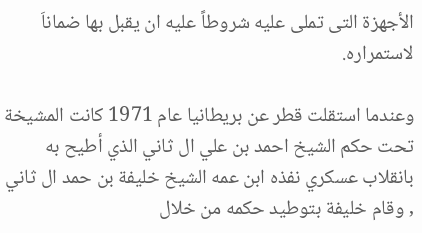الأجهزة التى تملى عليه شروطاً عليه ان يقبل بها ضماناَ لاستمراره.

وعندما استقلت قطر عن بريطانيا عام 1971 كانت المشيخة تحت حكم الشيخ احمد بن علي ال ثاني الذي أطيح به بانقلاب عسكري نفذه ابن عمه الشيخ خليفة بن حمد ال ثاني , وقام خليفة بتوطيد حكمه من خلال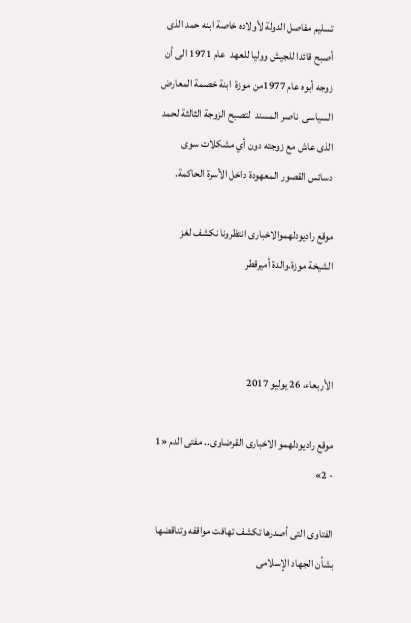تسليم مفاصل الدولة لأولاده خاصة ابنه حمد الذى أصبح قائدا للجيش ووليا للعهد  عام 1971 الى أن زوجه أبوه عام 1977من موزة  ابنة خصمة المعارض السياسى  ناصر المسند  لتصبح الزوجة الثالثة لحمد الذى عاش مع زوجته دون أي مشكلات سوى دسائس القصور المعهودة داخل الأسرة الحاكمة.

موقع راديودلهموالاخبارى انتظرونا نكشف لغز الشيخة موزة.والدة أميرقطر



الأربعاء، 26 يوليو 2017

موقع راديودلهمو الاخبارى القرضاوى.. مفتى الدم «1 - 2»

الفتاوى التى أصدرها تكشف تهافت مواقفه وتناقضها بشأن الجهاد الإسلامى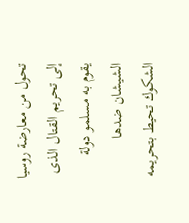تحول من معارضة روسيا إلى تحريم القتال الذى يقوم به مسلمو دولة الشيشان ضدها
الشكوك تحيط بتحريمه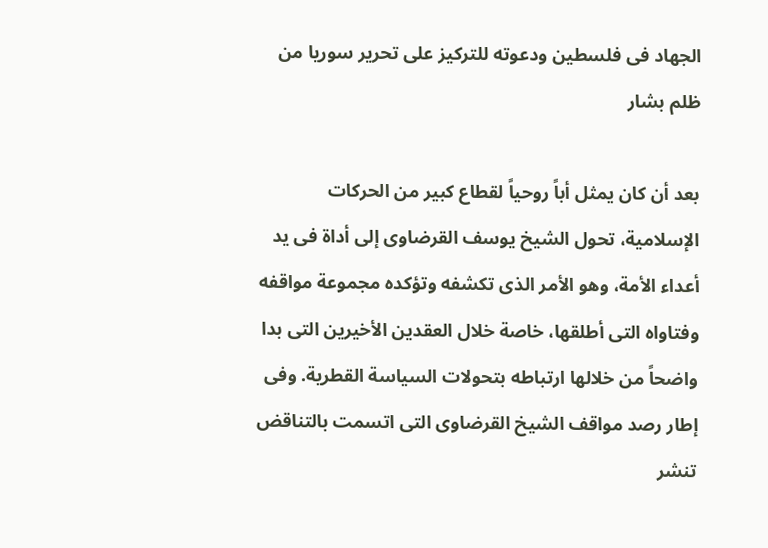الجهاد فى فلسطين ودعوته للتركيز على تحرير سوريا من ظلم بشار

بعد أن كان يمثل أباً روحياً لقطاع كبير من الحركات الإسلامية، تحول الشيخ يوسف القرضاوى إلى أداة فى يد أعداء الأمة، وهو الأمر الذى تكشفه وتؤكده مجموعة مواقفه وفتاواه التى أطلقها، خاصة خلال العقدين الأخيرين التى بدا واضحاً من خلالها ارتباطه بتحولات السياسة القطرية. وفى إطار رصد مواقف الشيخ القرضاوى التى اتسمت بالتناقض تنشر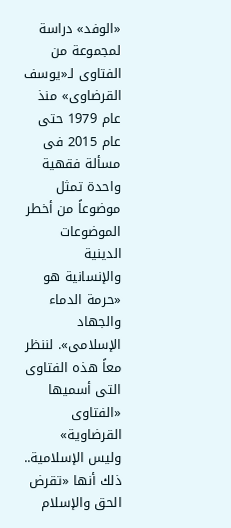«الوفد» دراسة لمجموعة من الفتاوى لـ«يوسف القرضاوى» منذ عام 1979 حتى عام 2015 فى مسألة فقهية واحدة تمثل موضوعاً من أخطر الموضوعات الدينية والإنسانية هو «حرمة الدماء والجهاد الإسلامى». لننظر معاً هذه الفتاوى التى أسميها «الفتاوى القرضاوية» وليس الإسلامية.. ذلك أنها «تقرض الحق والإسلام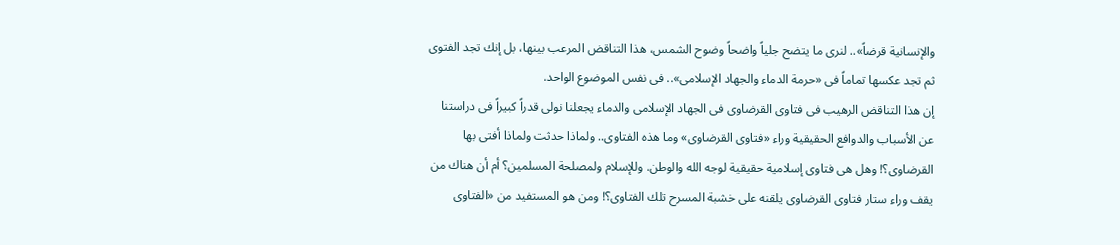والإنسانية قرضاً».. لنرى ما يتضح جلياً واضحاً وضوح الشمس، هذا التناقض المرعب بينها، بل إنك تجد الفتوى ثم تجد عكسها تماماً فى «حرمة الدماء والجهاد الإسلامى».. فى نفس الموضوع الواحد.
إن هذا التناقض الرهيب فى فتاوى القرضاوى فى الجهاد الإسلامى والدماء يجعلنا نولى قدراً كبيراً فى دراستنا عن الأسباب والدوافع الحقيقية وراء «فتاوى القرضاوى» وما هذه الفتاوى.. ولماذا حدثت ولماذا أفتى بها القرضاوى؟! وهل هى فتاوى إسلامية حقيقية لوجه الله والوطن. وللإسلام ولمصلحة المسلمين؟ أم أن هناك من يقف وراء ستار فتاوى القرضاوى يلقنه على خشبة المسرح تلك الفتاوى؟! ومن هو المستفيد من «الفتاوى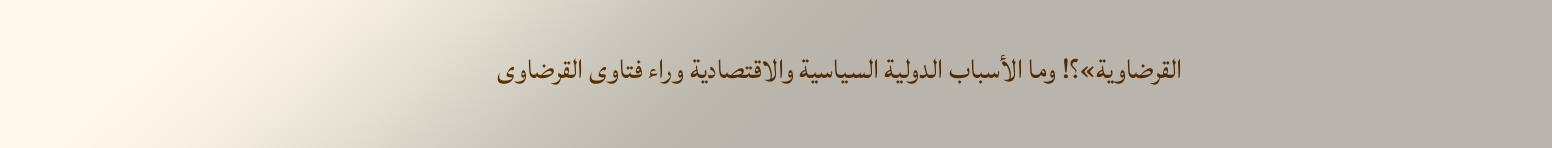القرضاوية»؟! وما الأسباب الدولية السياسية والاقتصادية وراء فتاوى القرضاوى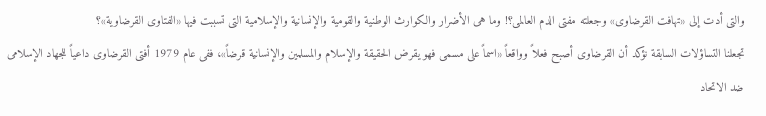والتى أدت إلى «تهافت القرضاوى» وجعلته مفتى الدم العالمى؟! وما هى الأضرار والكوارث الوطنية والقومية والإنسانية والإسلامية التى تسببت فيها «الفتاوى القرضاوية»؟
تجعلنا التساؤلات السابقة نؤكد أن القرضاوى أصبح فعلاً وواقعاً «اسماً على مسمى فهو يقرض الحقيقة والإسلام والمسلمين والإنسانية قرضاً»، ففى عام 1979 أفتى القرضاوى داعياً للجهاد الإسلامى ضد الاتحاد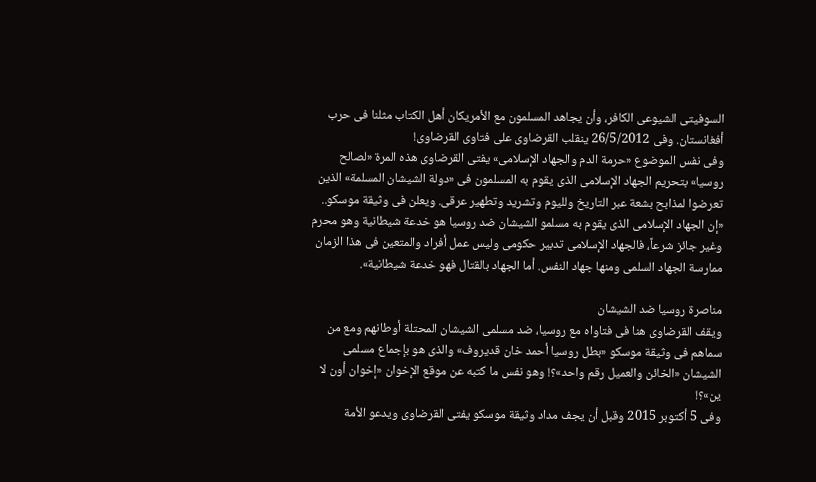السوفيتى الشيوعى الكافر، وأن يجاهد المسلمون مع الأمريكان أهل الكتاب مثلنا فى حرب أفغانستان. وفى 26/5/2012 ينقلب القرضاوى على فتاوى القرضاوى!
وفى نفس الموضوع «حرمة الدم والجهاد الإسلامى» يفتى القرضاوى هذه المرة «لصالح روسيا» بتحريم الجهاد الإسلامى الذى يقوم به المسلمون فى «دولة الشيشان المسلمة» الذين تعرضوا لمذابح بشعة عبر التاريخ ولليوم وتشريد وتطهير عرقى. ويعلن فى وثيقة موسكو.. «إن الجهاد الإسلامى الذى يقوم به مسلمو الشيشان ضد روسيا هو خدعة شيطانية وهو محرم وغير جائز شرعاً، فالجهاد الإسلامى تدبير حكومى وليس عمل أفراد والمتعين فى هذا الزمان ممارسة الجهاد السلمى ومنها جهاد النفس. أما الجهاد بالقتال فهو خدعة شيطانية».

مناصرة روسيا ضد الشيشان
ويقف القرضاوى هنا فى فتاواه مع روسيا، ضد مسلمى الشيشان المحتلة أوطانهم ومع من سماهم فى وثيقة موسكو «بطل روسيا أحمد خان قديروف» والذى هو بإجماع مسلمى الشيشان «الخائن والعميل رقم واحد»؟! وهو نفس ما كتبه عن موقع الإخوان «إخوان أون لا ين»؟!
وفى 5 أكتوبر 2015 وقبل أن يجف مداد وثيقة موسكو يفتى القرضاوى ويدعو الأمة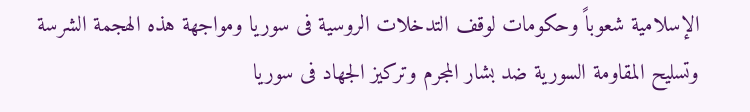الإسلامية شعوباً وحكومات لوقف التدخلات الروسية فى سوريا ومواجهة هذه الهجمة الشرسة وتسليح المقاومة السورية ضد بشار المجرم وتركيز الجهاد فى سوريا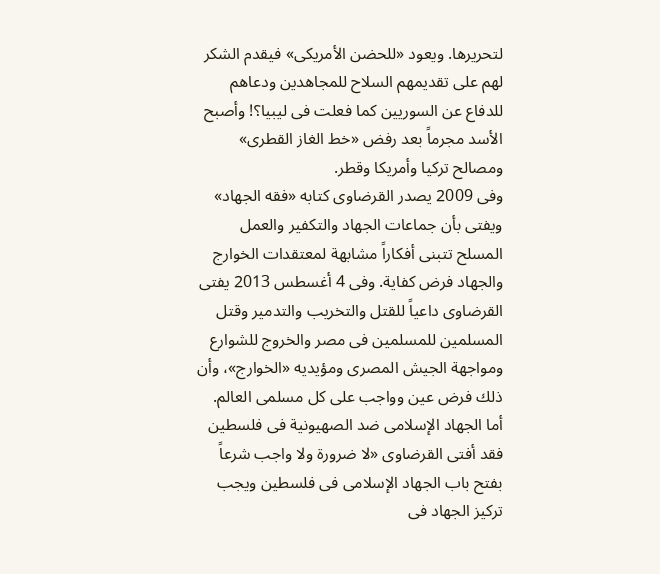لتحريرها. ويعود «للحضن الأمريكى» فيقدم الشكر لهم على تقديمهم السلاح للمجاهدين ودعاهم للدفاع عن السوريين كما فعلت فى ليبيا؟! وأصبح الأسد مجرماً بعد رفض «خط الغاز القطرى» ومصالح تركيا وأمريكا وقطر.
وفى 2009 يصدر القرضاوى كتابه «فقه الجهاد» ويفتى بأن جماعات الجهاد والتكفير والعمل المسلح تتبنى أفكاراً مشابهة لمعتقدات الخوارج والجهاد فرض كفاية. وفى 4 أغسطس 2013 يفتى القرضاوى داعياً للقتل والتخريب والتدمير وقتل المسلمين للمسلمين فى مصر والخروج للشوارع ومواجهة الجيش المصرى ومؤيديه «الخوارج»، وأن ذلك فرض عين وواجب على كل مسلمى العالم.
أما الجهاد الإسلامى ضد الصهيونية فى فلسطين فقد أفتى القرضاوى «لا ضرورة ولا واجب شرعاً بفتح باب الجهاد الإسلامى فى فلسطين ويجب تركيز الجهاد فى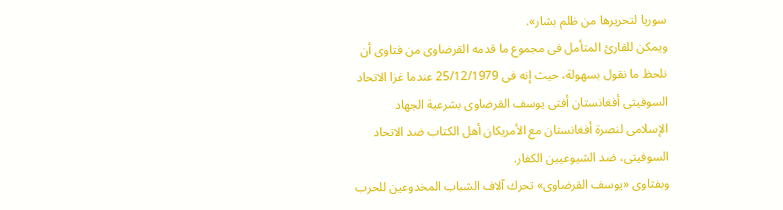سوريا لتحريرها من ظلم بشار».
ويمكن للقارئ المتأمل فى مجموع ما قدمه القرضاوى من فتاوى أن نلحظ ما نقول بسهولة، حيث إنه فى 25/12/1979 عندما غزا الاتحاد السوفيتى أفغانستان أفتى يوسف القرضاوى بشرعية الجهاد الإسلامى لنصرة أفغانستان مع الأمريكان أهل الكتاب ضد الاتحاد السوفيتى، ضد الشيوعيين الكفار.
وبفتاوى «يوسف القرضاوى» تحرك آلاف الشباب المخدوعين للحرب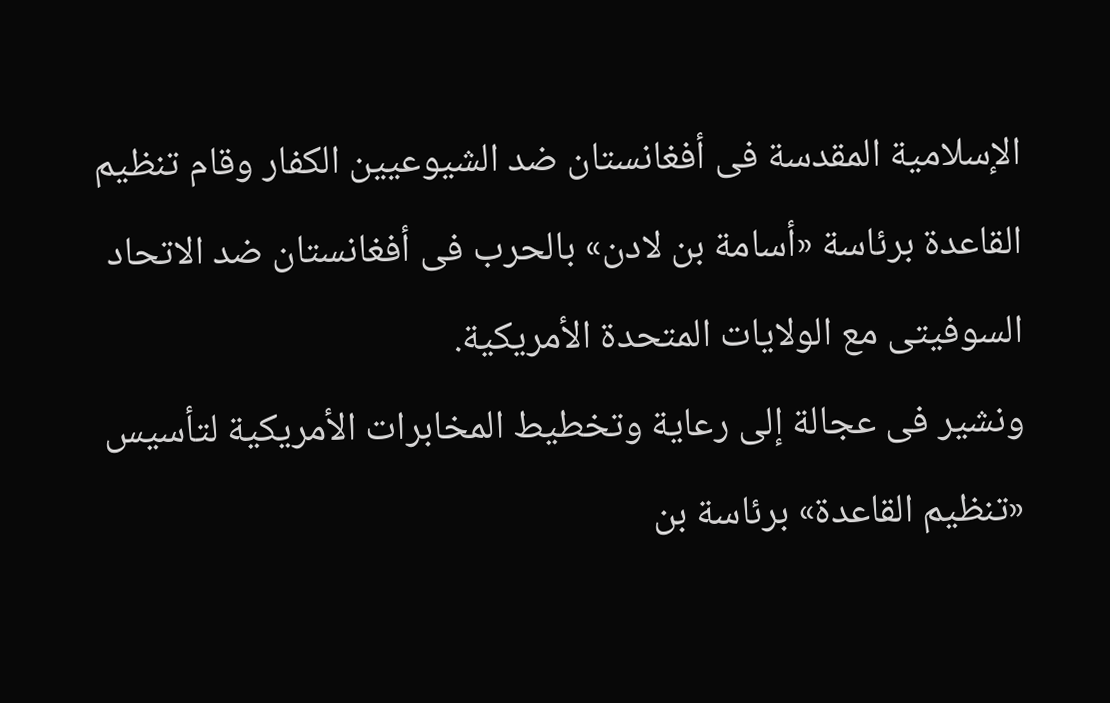الإسلامية المقدسة فى أفغانستان ضد الشيوعيين الكفار وقام تنظيم القاعدة برئاسة «أسامة بن لادن» بالحرب فى أفغانستان ضد الاتحاد السوفيتى مع الولايات المتحدة الأمريكية.
ونشير فى عجالة إلى رعاية وتخطيط المخابرات الأمريكية لتأسيس «تنظيم القاعدة» برئاسة بن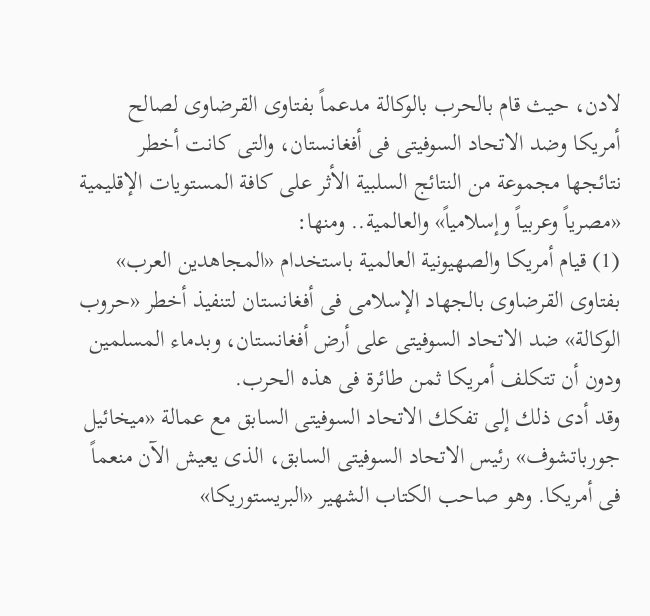لادن، حيث قام بالحرب بالوكالة مدعماً بفتاوى القرضاوى لصالح أمريكا وضد الاتحاد السوفيتى فى أفغانستان، والتى كانت أخطر نتائجها مجموعة من النتائج السلبية الأثر على كافة المستويات الإقليمية «مصرياً وعربياً وإسلامياً» والعالمية.. ومنها:
(1) قيام أمريكا والصهيونية العالمية باستخدام «المجاهدين العرب» بفتاوى القرضاوى بالجهاد الإسلامى فى أفغانستان لتنفيذ أخطر «حروب الوكالة» ضد الاتحاد السوفيتى على أرض أفغانستان، وبدماء المسلمين ودون أن تتكلف أمريكا ثمن طائرة فى هذه الحرب.
وقد أدى ذلك إلى تفكك الاتحاد السوفيتى السابق مع عمالة «ميخائيل جورباتشوف» رئيس الاتحاد السوفيتى السابق، الذى يعيش الآن منعماً فى أمريكا. وهو صاحب الكتاب الشهير «البريستوريكا»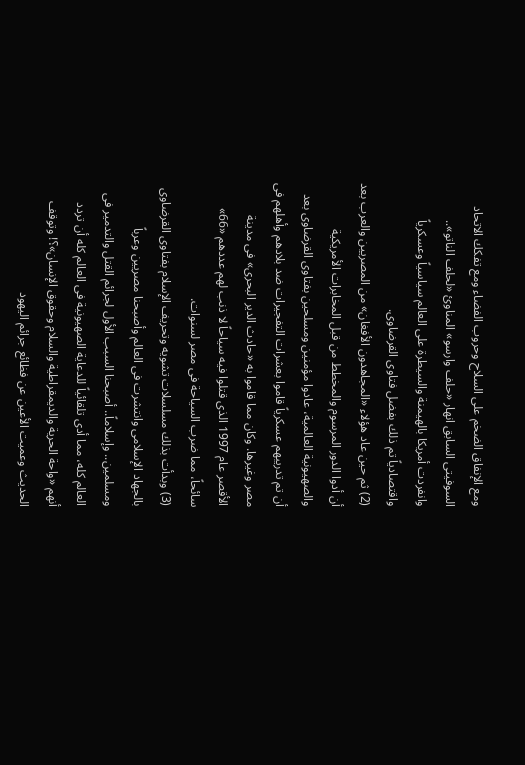ومع الإنفاق الضخم على السلاح وحروب الفضاء ومع تفكك الاتحاد السوفيتى السابق انهار «حلف وارسو» المناوئ «لحلف الناتو».. وانفردت أمريكا بالهيمنة والسيطرة على العالم سياسياً وعسكرياً واقتصادياً تم ذلك بفضل فتاوى القرضاوى.
(2) ثم حين عاد هؤلاء «المجاهدون الأفغان» من المصريين والعرب بعد أن أدوا الدور المرسوم والمخطط من قبل المخابرات الأمريكية والصهيونية العالمية، عادوا مؤمنين ومسلحين بفتاوى القرضاوى بعد أن تم تدريبهم عسكرياً قاموا بعشرات التفجيرات ضد بلادهم وأهلهم فى مصر وغيرها. وكان مما قاموا به «حادث الدير البحرى» فى مدينة الأقصر عام 1997 الذى قتلوا فيه سياحاً لا ذنب لهم عددهم «66» سائحاً، مما ضرب السياحة فى مصر لسنوات.
(3) وبدأت بذلك مسلسلات تشويه وتحريف الإسلام بفتاوى القرضاوى بالجهاد الإسلامى وانتشرت فى العالم وأصبحنا مصريين وعرباً ومسلمين.. وإسلاماً.. أصبحنا السبب الأول لجرائم القتل والتدمير فى العالم كله، مما أدى تلقائياً للدعاية الصهيونية فى العالم كله أن تردد أنهم «واحة الحرية والديمقراطية والسلام وحقوق الإنسان»؟! وتوقف الحديث وعميت الأعين عن فظائع جرائم اليهود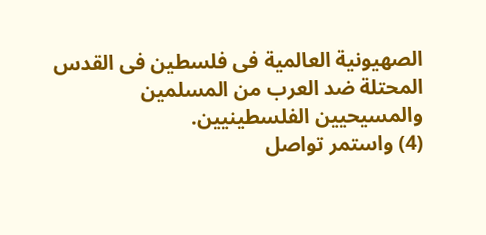الصهيونية العالمية فى فلسطين فى القدس المحتلة ضد العرب من المسلمين والمسيحيين الفلسطينيين.
(4) واستمر تواصل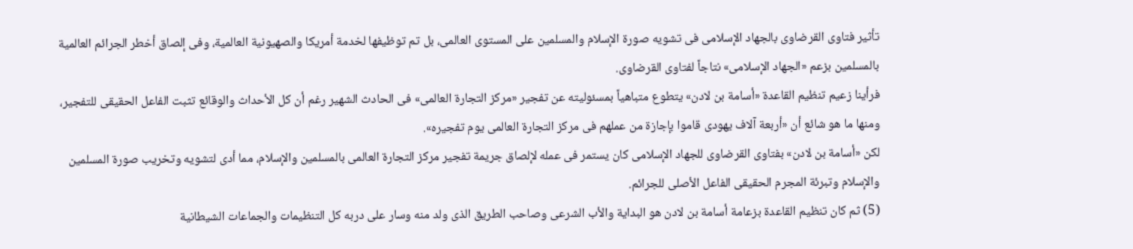تأثير فتاوى القرضاوى بالجهاد الإسلامى فى تشويه صورة الإسلام والمسلمين على المستوى العالمى، بل تم توظيفها لخدمة أمريكا والصهيونية العالمية، وفى إلصاق أخطر الجرائم العالمية بالمسلمين بزعم «الجهاد الإسلامى» نتاجاً لفتاوى القرضاوى.
فرأينا زعيم تنظيم القاعدة «أسامة بن لادن» يتطوع متباهياً بمسئوليته عن تفجير «مركز التجارة العالمى» فى الحادث الشهير رغم أن كل الأحداث والوقائع تثبت الفاعل الحقيقى للتفجير، ومنها ما هو شائع أن «أربعة آلاف يهودى قاموا بإجازة من عملهم فى مركز التجارة العالمى يوم تفجيره».
لكن «أسامة بن لادن» بفتاوى القرضاوى للجهاد الإسلامى كان يستمر فى عمله لإلصاق جريمة تفجير مركز التجارة العالمى بالمسلمين والإسلام، مما أدى لتشويه وتخريب صورة المسلمين والإسلام وتبرئة المجرم الحقيقى الفاعل الأصلى للجرائم.
(5) ثم كان تنظيم القاعدة بزعامة أسامة بن لادن هو البداية والأب الشرعى وصاحب الطريق الذى ولد منه وسار على دربه كل التنظيمات والجماعات الشيطانية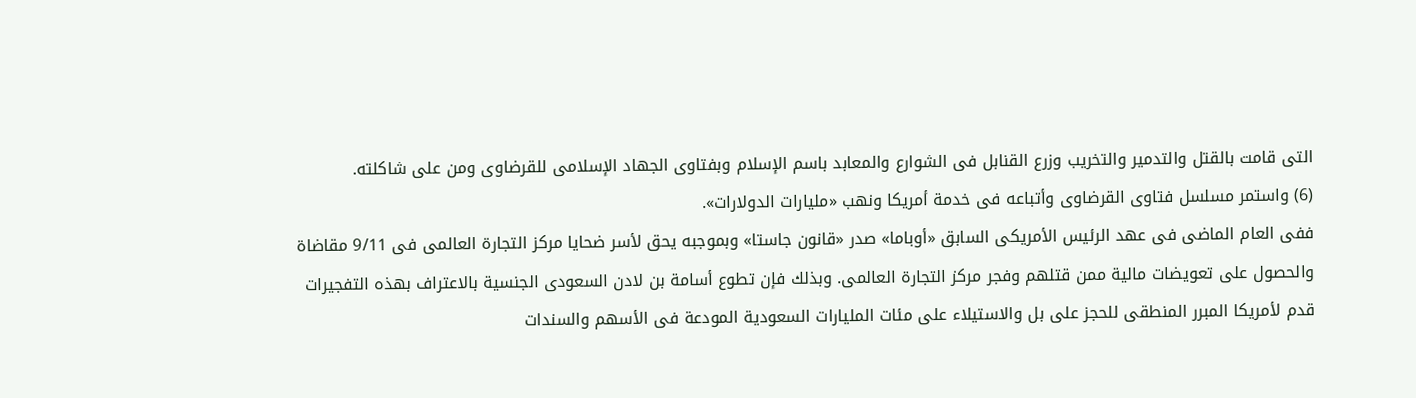التى قامت بالقتل والتدمير والتخريب وزرع القنابل فى الشوارع والمعابد باسم الإسلام وبفتاوى الجهاد الإسلامى للقرضاوى ومن على شاكلته.
(6) واستمر مسلسل فتاوى القرضاوى وأتباعه فى خدمة أمريكا ونهب «مليارات الدولارات».
ففى العام الماضى فى عهد الرئيس الأمريكى السابق «أوباما» صدر «قانون جاستا» وبموجبه يحق لأسر ضحايا مركز التجارة العالمى فى 9/11 مقاضاة والحصول على تعويضات مالية ممن قتلهم وفجر مركز التجارة العالمى. وبذلك فإن تطوع أسامة بن لادن السعودى الجنسية بالاعتراف بهذه التفجيرات قدم لأمريكا المبرر المنطقى للحجز على بل والاستيلاء على مئات المليارات السعودية المودعة فى الأسهم والسندات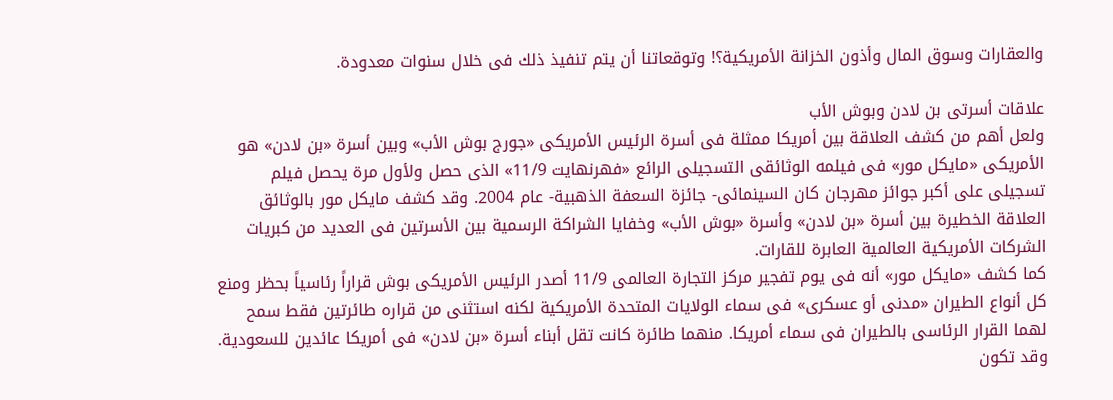والعقارات وسوق المال وأذون الخزانة الأمريكية؟! وتوقعاتنا أن يتم تنفيذ ذلك فى خلال سنوات معدودة.

علاقات أسرتى بن لادن وبوش الأب
ولعل أهم من كشف العلاقة بين أمريكا ممثلة فى أسرة الرئيس الأمريكى «جورج بوش الأب» وبين أسرة «بن لادن» هو الأمريكى «مايكل مور» فى فيلمه الوثائقى التسجيلى الرائع «فهرنهايت 11/9» الذى حصل ولأول مرة يحصل فيلم تسجيلى على أكبر جوائز مهرجان كان السينمائى- جائزة السعفة الذهبية- عام 2004. وقد كشف مايكل مور بالوثائق العلاقة الخطيرة بين أسرة «بن لادن» وأسرة «بوش الأب» وخفايا الشراكة الرسمية بين الأسرتين فى العديد من كبريات الشركات الأمريكية العالمية العابرة للقارات.
كما كشف «مايكل مور» أنه فى يوم تفجير مركز التجارة العالمى 11/9 أصدر الرئيس الأمريكى بوش قراراً رئاسياً بحظر ومنع كل أنواع الطيران «مدنى أو عسكرى» فى سماء الولايات المتحدة الأمريكية لكنه استثنى من قراره طائرتين فقط سمح لهما القرار الرئاسى بالطيران فى سماء أمريكا. منهما طائرة كانت تقل أبناء أسرة «بن لادن» فى أمريكا عائدين للسعودية.
وقد تكون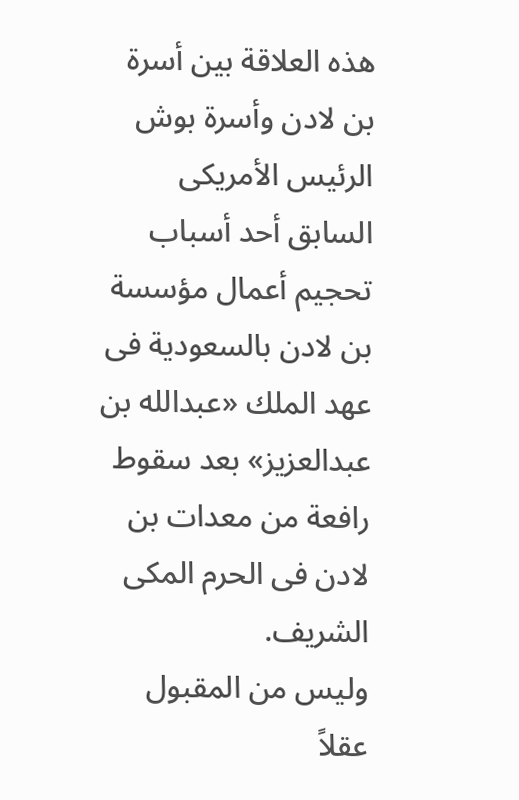هذه العلاقة بين أسرة بن لادن وأسرة بوش الرئيس الأمريكى السابق أحد أسباب تحجيم أعمال مؤسسة بن لادن بالسعودية فى عهد الملك «عبدالله بن عبدالعزيز» بعد سقوط رافعة من معدات بن لادن فى الحرم المكى الشريف.
وليس من المقبول عقلاً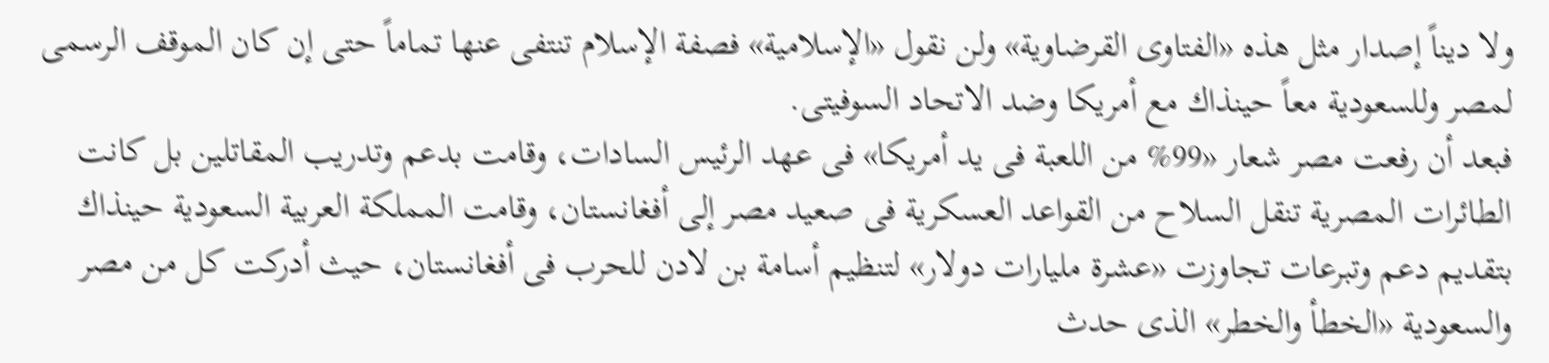ولا ديناً إصدار مثل هذه «الفتاوى القرضاوية» ولن نقول «الإسلامية» فصفة الإسلام تنتفى عنها تماماً حتى إن كان الموقف الرسمى لمصر وللسعودية معاً حينذاك مع أمريكا وضد الاتحاد السوفيتى.
فبعد أن رفعت مصر شعار «99% من اللعبة فى يد أمريكا» فى عهد الرئيس السادات، وقامت بدعم وتدريب المقاتلين بل كانت الطائرات المصرية تنقل السلاح من القواعد العسكرية فى صعيد مصر إلى أفغانستان، وقامت المملكة العربية السعودية حينذاك بتقديم دعم وتبرعات تجاوزت «عشرة مليارات دولار» لتنظيم أسامة بن لادن للحرب فى أفغانستان، حيث أدركت كل من مصر والسعودية «الخطأ والخطر» الذى حدث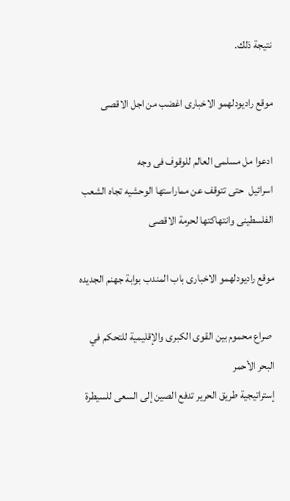نتيجة ذلك.

موقع راديودلهمو الاخبارى اغضب من اجل الاقصى

ادعوا مل مسلمى العالم للوقوف فى وجه
اسرائيل  حتى تتوقف عن مماراستها الوحشيه تجاه الشعب الفلسطينى وانتهاكتها لحرمة الاقصى

موقع راديودلهمو الاخبارى باب المندب بوابة جهنم الجديده

 صراع محموم بين القوى الكبرى والإقليمية للتحكم في البحر الأحمر
إستراتيجية طريق الحرير تدفع الصين إلى السعى للسيطرة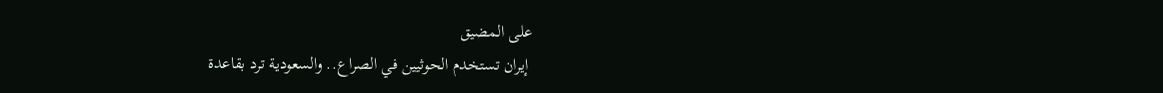على المضيق
 إيران تستخدم الحوثيين في الصراع.. والسعودية ترد بقاعدة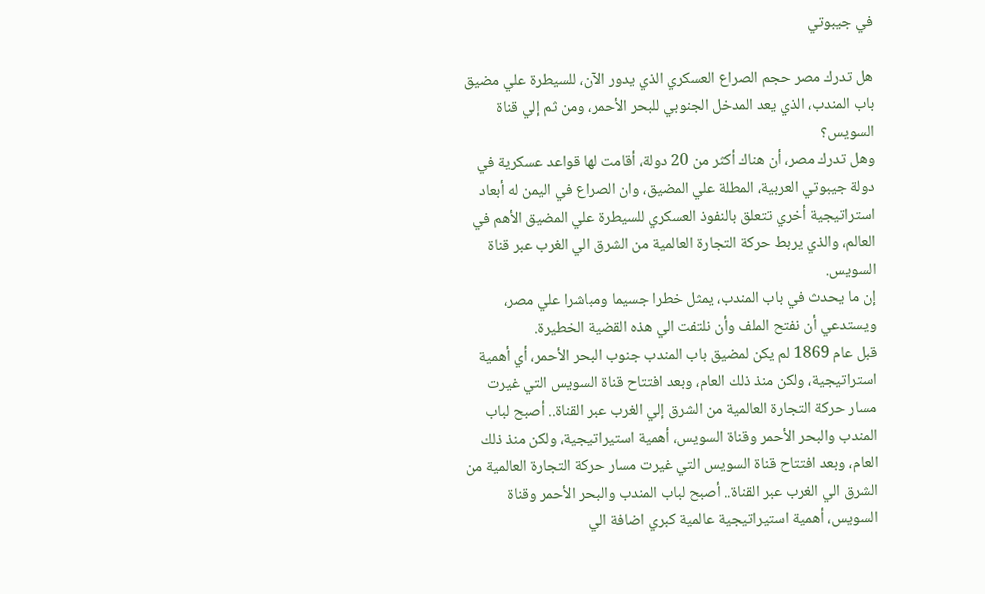في جيبوتي

هل تدرك مصر حجم الصراع العسكري الذي يدور الآن، للسيطرة علي مضيق باب المندب، الذي يعد المدخل الجنوبي للبحر الأحمر، ومن ثم إلي قناة السويس؟
وهل تدرك مصر، أن هناك أكثر من 20 دولة، أقامت لها قواعد عسكرية في دولة جيبوتي العربية، المطلة علي المضيق، وان الصراع في اليمن له أبعاد استراتيجية أخري تتعلق بالنفوذ العسكري للسيطرة علي المضيق الأهم في العالم، والذي يربط حركة التجارة العالمية من الشرق الي الغرب عبر قناة السويس.
إن ما يحدث في باب المندب، يمثل خطرا جسيما ومباشرا علي مصر، ويستدعي أن نفتح الملف وأن نلتفت الي هذه القضية الخطيرة.
قبل عام 1869 لم يكن لمضيق باب المندب جنوب البحر الأحمر، أي أهمية استراتيجية، ولكن منذ ذلك العام، وبعد افتتاح قناة السويس التي غيرت مسار حركة التجارة العالمية من الشرق إلي الغرب عبر القناة.. أصبح لباب المندب والبحر الأحمر وقناة السويس، أهمية استيراتيجية، ولكن منذ ذلك العام، وبعد افتتاح قناة السويس التي غيرت مسار حركة التجارة العالمية من الشرق الي الغرب عبر القناة.. أصبح لباب المندب والبحر الأحمر وقناة السويس، أهمية استيراتيجية عالمية كبري اضافة الي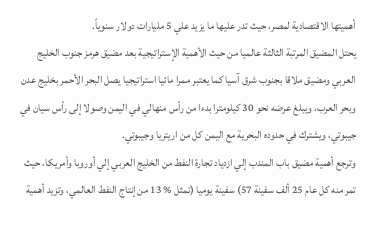أهميتها الاقتصادية لمصر، حيث تدر عليها ما يزيد علي 5 مليارات دولار سنوياً.
يحتل المضيق المرتبة الثالثة عالميا من حيث الأهمية الإستراتيجية بعد مضيق هرمز جنوب الخليج العربي ومضيق ملاقا بجنوب شرق آسيا كما يعتبر ممرا مائيا استراتيجيا يصل البحر الأحمر بخليج عدن وبحر العرب، ويبلغ عرضه نحو 30 كيلومترا بدءا من رأس منهالي في اليمن وصولا إلى رأس سيان في جيبوتي، ويشترك في حدوده البحرية مع اليمن كل من اريتريا وجيبوتي.
وترجع أهمية مضيق باب المندب إلي ازدياد تجارة النفط من الخليج العربي إلي أوروبا وأمريكا، حيث تمر منه كل عام 25 ألف سفينة 57) سفينة يوميا (تمثل % 13 من إنتاج النفط العالمي، وتزيد أهمية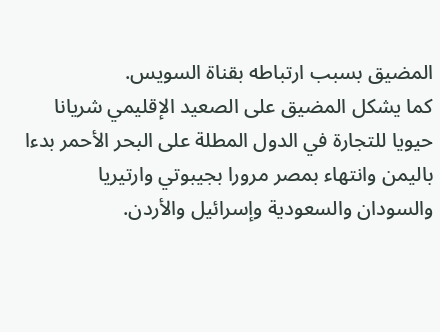المضيق بسبب ارتباطه بقناة السويس.
كما يشكل المضيق على الصعيد الإقليمي شريانا حيويا للتجارة في الدول المطلة على البحر الأحمر بدءا باليمن وانتهاء بمصر مرورا بجيبوتي وارتيريا والسودان والسعودية وإسرائيل والأردن.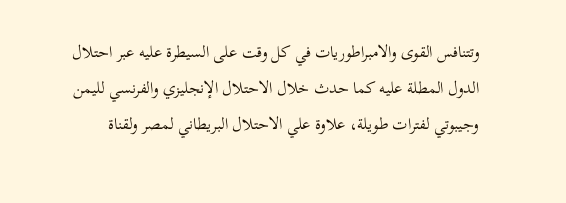وتتنافس القوى والامبراطوريات في كل وقت على السيطرة عليه عبر احتلال الدول المطلة عليه كما حدث خلال الاحتلال الإنجليزي والفرنسي لليمن وجيبوتي لفترات طويلة، علاوة علي الاحتلال البريطاني لمصر ولقناة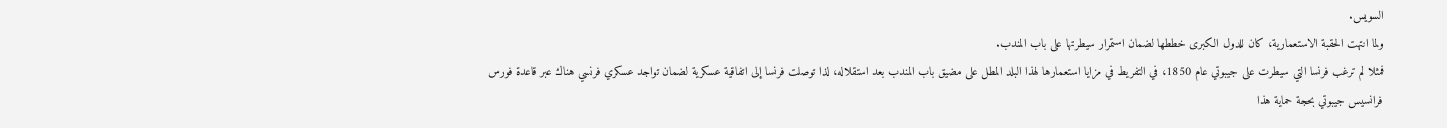السويس.
ولما انتهت الحقبة الاستعمارية، كان للدول الكبرى خططها لضمان استمرار سيطرتها على باب المندب.
فمثلا لم ترغب فرنسا التي سيطرت على جيبوتي عام 1850، في التفريط في مزايا استعمارها لهذا البلد المطل على مضيق باب المندب بعد استقلاله، لذا توصلت فرنسا إلى اتفاقية عسكرية لضمان تواجد عسكري فرنسي هناك عبر قاعدة فورس فرانسيس جيبوتي بحجة حماية هذا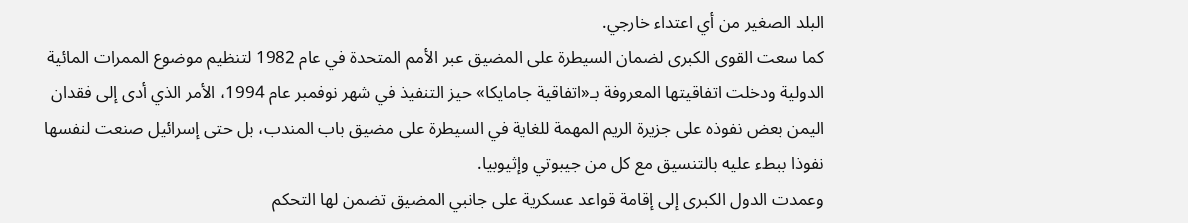البلد الصغير من أي اعتداء خارجي.
كما سعت القوى الكبرى لضمان السيطرة على المضيق عبر الأمم المتحدة في عام 1982 لتنظيم موضوع الممرات المائية الدولية ودخلت اتفاقيتها المعروفة بـ«اتفاقية جامايكا» حيز التنفيذ في شهر نوفمبر عام 1994، الأمر الذي أدى إلى فقدان اليمن بعض نفوذه على جزيرة الريم المهمة للغاية في السيطرة على مضيق باب المندب، بل حتى إسرائيل صنعت لنفسها نفوذا ببطء عليه بالتنسيق مع كل من جيبوتي وإثيوبيا.
وعمدت الدول الكبرى إلى إقامة قواعد عسكرية على جانبي المضيق تضمن لها التحكم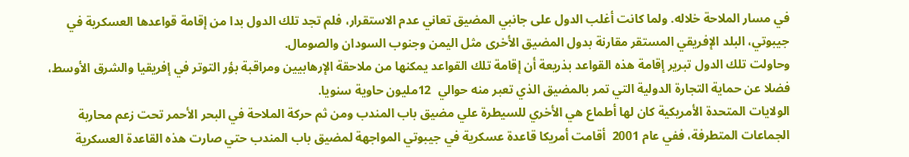في مسار الملاحة خلاله. ولما كانت أغلب الدول على جانبي المضيق تعاني عدم الاستقرار، فلم تجد تلك الدول بدا من إقامة قواعدها العسكرية في جيبوتي، البلد الإفريقي المستقر مقارنة بدول المضيق الأخرى مثل اليمن وجنوب السودان والصومال.
وحاولت تلك الدول تبرير إقامة هذه القواعد بذريعة أن إقامة تلك القواعد يمكنها من ملاحقة الإرهابيين ومراقبة بؤر التوتر في إفريقيا والشرق الأوسط، فضلا عن حماية التجارة الدولية التي تمر بالمضيق الذي تعبر منه حوالي  12مليون حاوية سنويا.
الولايات المتحدة الأمريكية كان لها أطماع هي الأخري للسيطرة علي مضيق باب المندب ومن ثم حركة الملاحة في البحر الأحمر تحت زعم محاربة الجماعات المتطرفة، ففي عام 2001  أقامت أمريكا قاعدة عسكرية في جيبوتي المواجهة لمضيق باب المندب حتي صارت هذه القاعدة العسكرية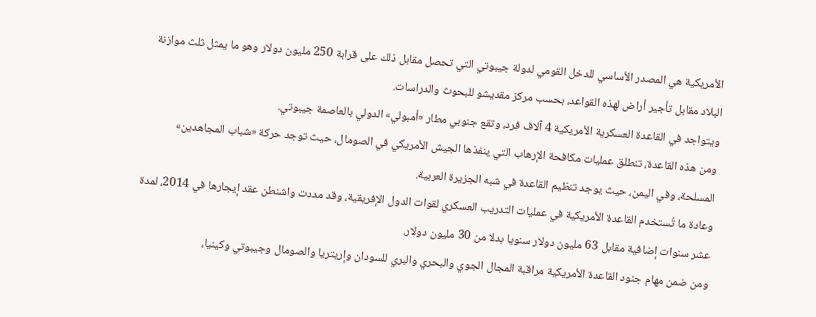الأمريكية هي المصدر الأساسي للدخل القومي لدولة جيبوتي التي تحصل مقابل ذلك على قرابة 250 مليون دولار وهو ما يمثل ثلث موازنة البلاد مقابل تأجير أراض لهذه القواعد، بحسب مركز مقديشو للبحوث والدراسات.
ويتواجد في القاعدة العسكرية الأمريكية 4 آلاف فرد، وتقع جنوبي مطار «أمبولي» الدولي بالعاصمة جيبوتي.
ومن هذه القاعدة، تنطلق عمليات مكافحة الإرهاب التي ينفذها الجيش الأمريكي في الصومال، حيث توجد حركة «شباب المجاهدين» المسلحة، وفي اليمن، حيث يوجد تنظيم القاعدة في شبه الجزيرة العربية.
وعادة ما تُستخدم القاعدة الأمريكية في عمليات التدريب العسكري لقوات الدول الإفريقية، وقد مددت واشنطن عقد إيجارها في 2014، لمدة عشر سنوات إضافية مقابل 63 مليون دولار سنويا بدلا من 30 مليون دولار.
ومن ضمن مهام جنود القاعدة الأمريكية مراقبة المجال الجوي والبحري والبري للسودان وإريتريا والصومال وجيبوتي وكينيا،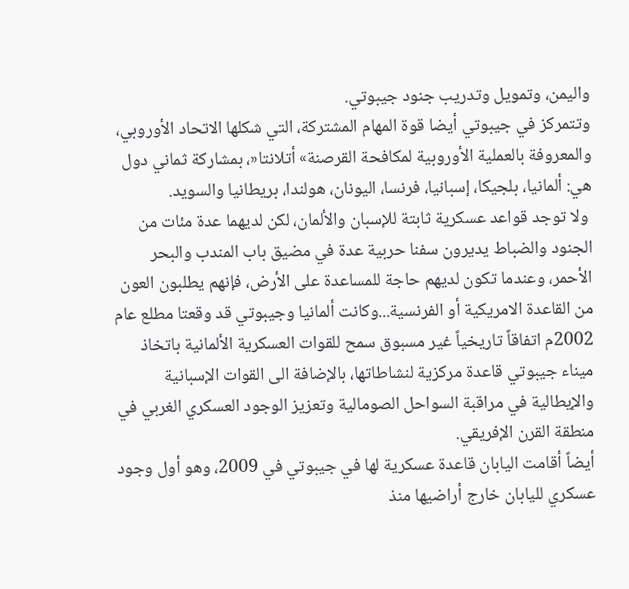واليمن، وتمويل وتدريب جنود جيبوتي.
وتتمركز في جيبوتي أيضا قوة المهام المشتركة، التي شكلها الاتحاد الأوروبي، والمعروفة بالعملية الأوروبية لمكافحة القرصنة» أتلانتا«، بمشاركة ثماني دول هي: ألمانيا، بلجيكا، إسبانيا، فرنسا، اليونان، هولندا، بريطانيا والسويد.
 ولا توجد قواعد عسكرية ثابتة للإسبان والألمان، لكن لديهما عدة مئات من الجنود والضباط يديرون سفنا حربية عدة في مضيق باب المندب والبحر الأحمر، وعندما تكون لديهم حاجة للمساعدة على الأرض، فإنهم يطلبون العون من القاعدة الامريكية أو الفرنسية...وكانت ألمانيا وجيبوتي قد وقعتا مطلع عام 2002م اتفاقاً تاريخياً غير مسبوق سمح للقوات العسكرية الألمانية باتخاذ ميناء جيبوتي قاعدة مركزية لنشاطاتها، بالإضافة الى القوات الإسبانية والإيطالية في مراقبة السواحل الصومالية وتعزيز الوجود العسكري الغربي في منطقة القرن الإفريقي.
أيضاً أقامت اليابان قاعدة عسكرية لها في جيبوتي في 2009، وهو أول وجود عسكري لليابان خارج أراضيها منذ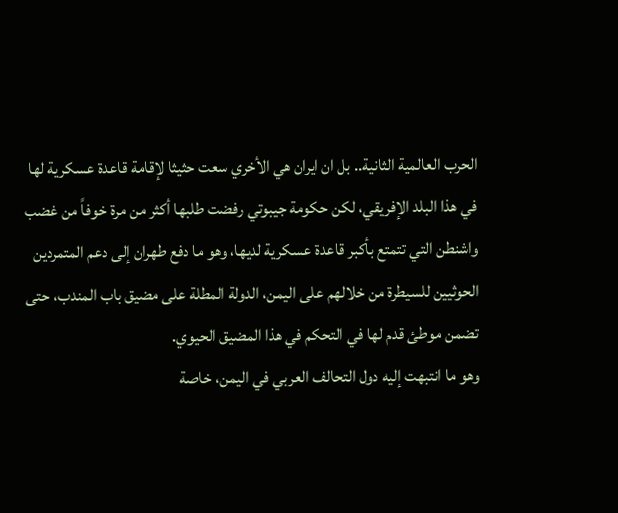الحرب العالمية الثانية.. بل ان ايران هي الأخري سعت حثيثا لإقامة قاعدة عسكرية لها في هذا البلد الإفريقي، لكن حكومة جيبوتي رفضت طلبها أكثر من مرة خوفاً من غضب واشنطن التي تتمتع بأكبر قاعدة عسكرية لديها، وهو ما دفع طهران إلى دعم المتمردين الحوثيين للسيطرة من خلالهم على اليمن، الدولة المطلة على مضيق باب المندب، حتى تضمن موطئ قدم لها في التحكم في هذا المضيق الحيوي.
وهو ما انتبهت إليه دول التحالف العربي في اليمن، خاصة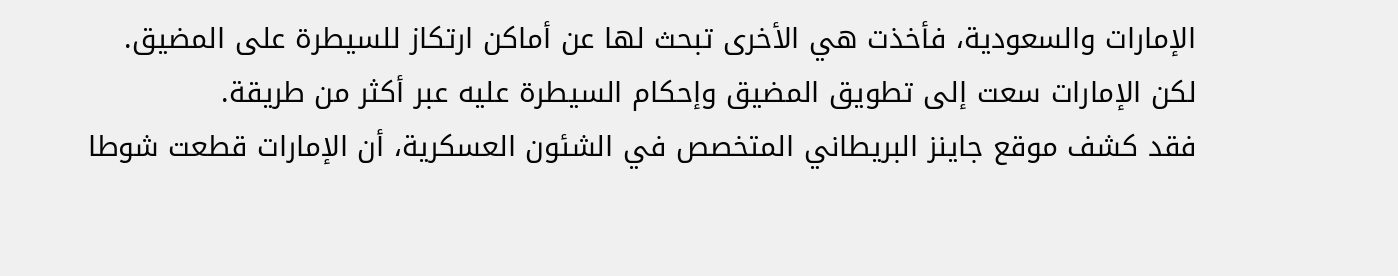الإمارات والسعودية، فأخذت هي الأخرى تبحث لها عن أماكن ارتكاز للسيطرة على المضيق.
لكن الإمارات سعت إلى تطويق المضيق وإحكام السيطرة عليه عبر أكثر من طريقة.
فقد كشف موقع جاينز البريطاني المتخصص في الشئون العسكرية، أن الإمارات قطعت شوطا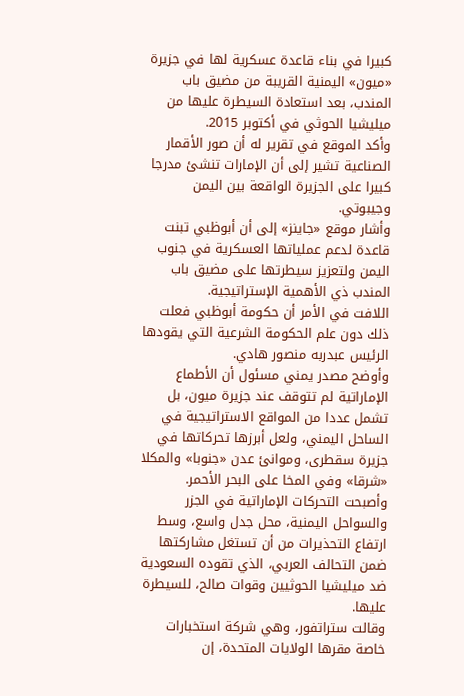كبيرا في بناء قاعدة عسكرية لها في جزيرة «ميون» اليمنية القريبة من مضيق باب المندب، بعد استعادة السيطرة عليها من ميليشيا الحوثي في أكتوبر 2015.
وأكد الموقع في تقرير له أن صور الأقمار الصناعية تشير إلى أن الإمارات تنشئ مدرجا كبيرا على الجزيرة الواقعة بين اليمن وجيبوتي.
وأشار موقع «جاينز» إلى أن أبوظبي تبنت قاعدة لدعم عملياتها العسكرية في جنوب اليمن ولتعزيز سيطرتها على مضيق باب المندب ذي الأهمية الإستراتيجية.
اللافت في الأمر أن حكومة أبوظبي فعلت ذلك دون علم الحكومة الشرعية التي يقودها الرئيس عبدربه منصور هادي.
وأوضح مصدر يمني مسئول أن الأطماع الإماراتية لم تتوقف عند جزيرة ميون، بل تشمل عددا من المواقع الاستراتيجية في الساحل اليمني، ولعل أبرزها تحركاتها في جزيرة سقطرى، وموانئ عدن «جنوبا» والمكلا «شرقا» وفي المخا على البحر الأحمر.
وأصبحت التحركات الإماراتية في الجزر والسواحل اليمنية، محل جدل واسع، وسط ارتفاع التحذيرات من أن تستغل مشاركتها ضمن التحالف العربي، الذي تقوده السعودية ضد ميليشيا الحوثيين وقوات صالح، للسيطرة عليها.
وقالت ستراتفور، وهي شركة استخبارات خاصة مقرها الولايات المتحدة، إن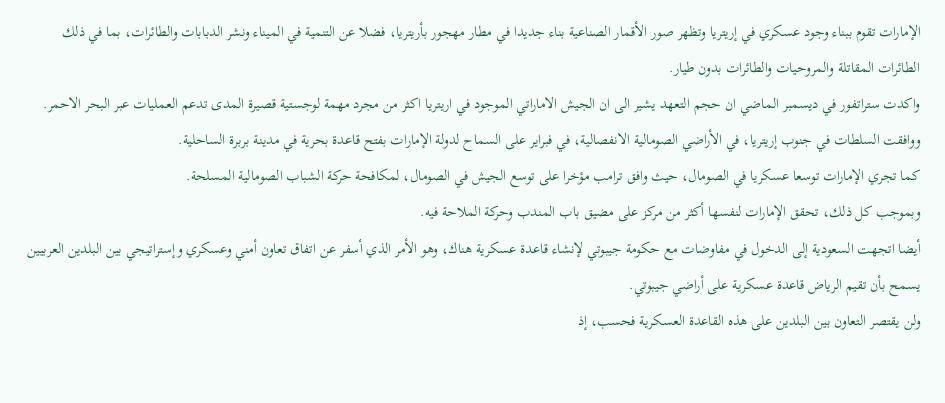الإمارات تقوم ببناء وجود عسكري في إريتريا وتظهر صور الأقمار الصناعية بناء جديدا في مطار مهجور بأريتريا، فضلا عن التنمية في الميناء ونشر الدبابات والطائرات، بما في ذلك الطائرات المقاتلة والمروحيات والطائرات بدون طيار.
واكدت ستراتفور في ديسمبر الماضي ان حجم التعهد يشير الى ان الجيش الاماراتي الموجود في اريتريا اكثر من مجرد مهمة لوجستية قصيرة المدى تدعم العمليات عبر البحر الاحمر.
ووافقت السلطات في جنوب إريتريا، في الأراضي الصومالية الانفصالية، في فبراير على السماح لدولة الإمارات بفتح قاعدة بحرية في مدينة بربرة الساحلية.
كما تجري الإمارات توسعا عسكريا في الصومال، حيث وافق ترامب مؤخرا على توسع الجيش في الصومال، لمكافحة حركة الشباب الصومالية المسلحة.
وبموجب كل ذلك، تحقق الإمارات لنفسها أكثر من مركز على مضيق باب المندب وحركة الملاحة فيه.
أيضا اتجهت السعودية إلى الدخول في مفاوضات مع حكومة جيبوتي لإنشاء قاعدة عسكرية هناك، وهو الأمر الذي أسفر عن اتفاق تعاون أمني وعسكري وإستراتيجي بين البلدين العربيين يسمح بأن تقيم الرياض قاعدة عسكرية على أراضي جيبوتي.
ولن يقتصر التعاون بين البلدين على هذه القاعدة العسكرية فحسب، إذ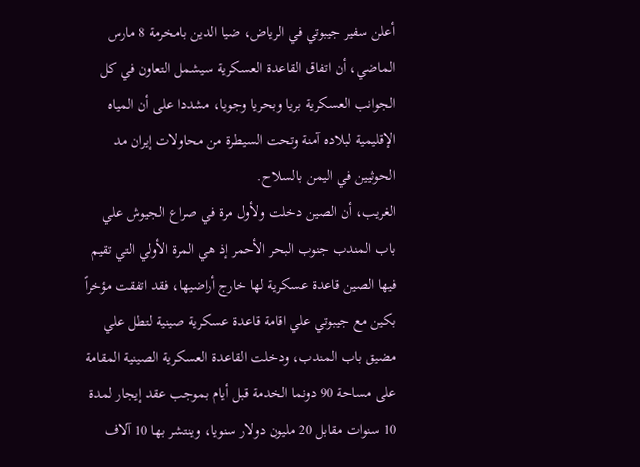أعلن سفير جيبوتي في الرياض، ضيا الدين بامخرمة 8 مارس الماضي، أن اتفاق القاعدة العسكرية سيشمل التعاون في كل الجوانب العسكرية بريا وبحريا وجويا، مشددا على أن المياه الإقليمية لبلاده آمنة وتحت السيطرة من محاولات إيران مد الحوثيين في اليمن بالسلاح.
الغريب، أن الصين دخلت ولأول مرة في صراع الجيوش علي باب المندب جنوب البحر الأحمر إذ هي المرة الأولي التي تقيم فيها الصين قاعدة عسكرية لها خارج أراضيها، فقد اتفقت مؤخراً بكين مع جيبوتي علي اقامة قاعدة عسكرية صينية لتطل علي مضيق باب المندب، ودخلت القاعدة العسكرية الصينية المقامة على مساحة 90 دونما الخدمة قبل أيام بموجب عقد إيجار لمدة 10 سنوات مقابل 20 مليون دولار سنويا، وينتشر بها 10 آلاف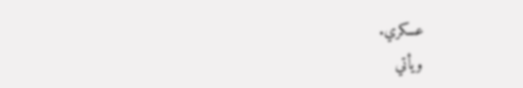عسكري.
ويأتي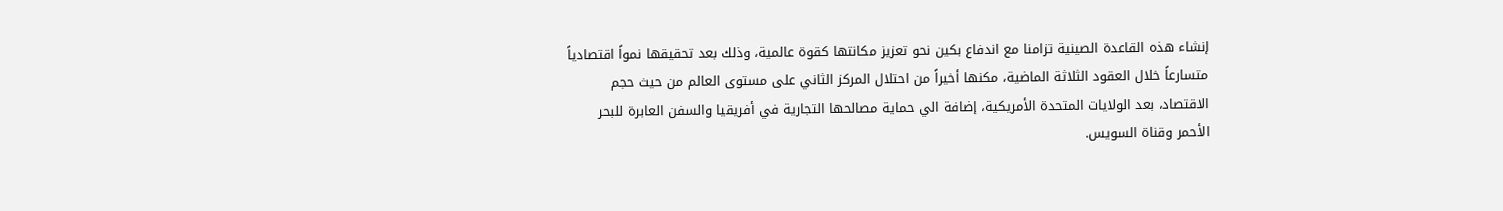إنشاء هذه القاعدة الصينية تزامنا مع اندفاع بكين نحو تعزيز مكانتها كقوة عالمية، وذلك بعد تحقيقها نمواً اقتصادياً متسارعاً خلال العقود الثلاثة الماضية، مكنها أخيراً من احتلال المركز الثاني على مستوى العالم من حيث حجم الاقتصاد، بعد الولايات المتحدة الأمريكية، إضافة الي حماية مصالحها التجارية في أفريقيا والسفن العابرة للبحر الأحمر وقناة السويس.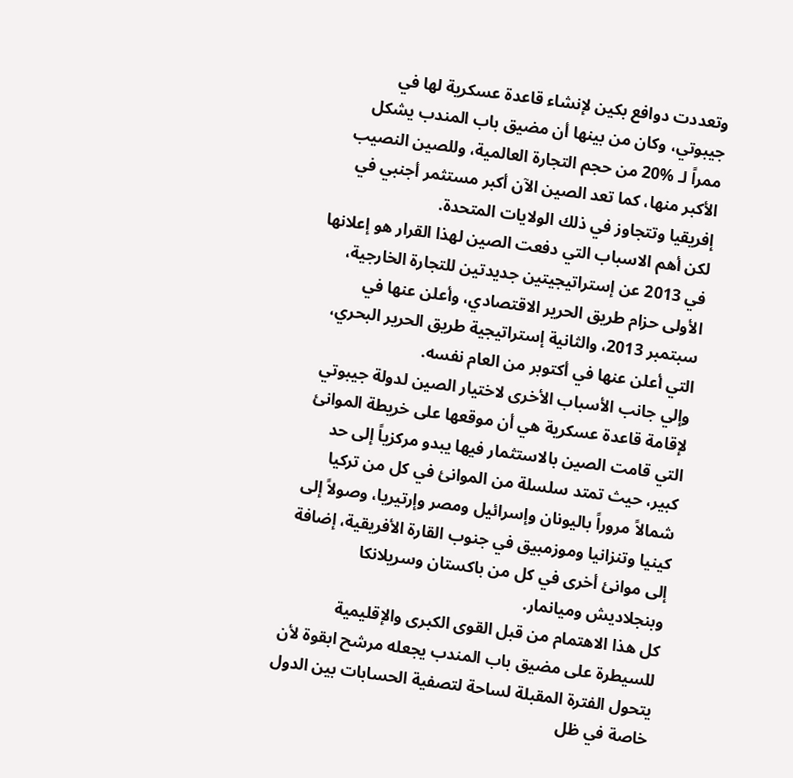وتعددت دوافع بكين لإنشاء قاعدة عسكرية لها في جيبوتي، وكان من بينها أن مضيق باب المندب يشكل ممراً لـ %20 من حجم التجارة العالمية، وللصين النصيب الأكبر منها، كما تعد الصين الآن أكبر مستثمر أجنبي في إفريقيا وتتجاوز في ذلك الولايات المتحدة.
لكن أهم الاسباب التي دفعت الصين لهذا القرار هو إعلانها في 2013 عن إستراتيجيتين جديدتين للتجارة الخارجية، الأولى حزام طريق الحرير الاقتصادي، وأعلن عنها في سبتمبر 2013، والثانية إستراتيجية طريق الحرير البحري، التي أعلن عنها في أكتوبر من العام نفسه.
وإلي جانب الأسباب الأخرى لاختيار الصين لدولة جيبوتي لإقامة قاعدة عسكرية هي أن موقعها على خريطة الموانئ التي قامت الصين بالاستثمار فيها يبدو مركزياً إلى حد كبير، حيث تمتد سلسلة من الموانئ في كل من تركيا شمالاً مروراً باليونان وإسرائيل ومصر وإرتيريا، وصولاً إلى كينيا وتنزانيا وموزمبيق في جنوب القارة الأفريقية، إضافة إلى موانئ أخرى في كل من باكستان وسريلانكا وبنجلاديش وميانمار.
كل هذا الاهتمام من قبل القوى الكبرى والإقليمية للسيطرة على مضيق باب المندب يجعله مرشح ابقوة لأن يتحول الفترة المقبلة لساحة لتصفية الحسابات بين الدول خاصة في ظل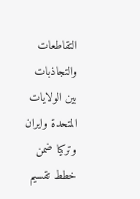التقاطعات والتجاذبات بين الولايات المتحدة وايران وتركيا ضمن خطط تقسيم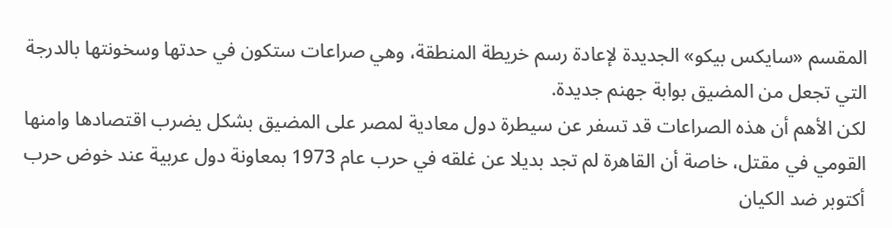المقسم «سايكس بيكو» الجديدة لإعادة رسم خريطة المنطقة، وهي صراعات ستكون في حدتها وسخونتها بالدرجة التي تجعل من المضيق بوابة جهنم جديدة.
لكن الأهم أن هذه الصراعات قد تسفر عن سيطرة دول معادية لمصر على المضيق بشكل يضرب اقتصادها وامنها القومي في مقتل، خاصة أن القاهرة لم تجد بديلا عن غلقه في حرب عام 1973 بمعاونة دول عربية عند خوض حرب أكتوبر ضد الكيان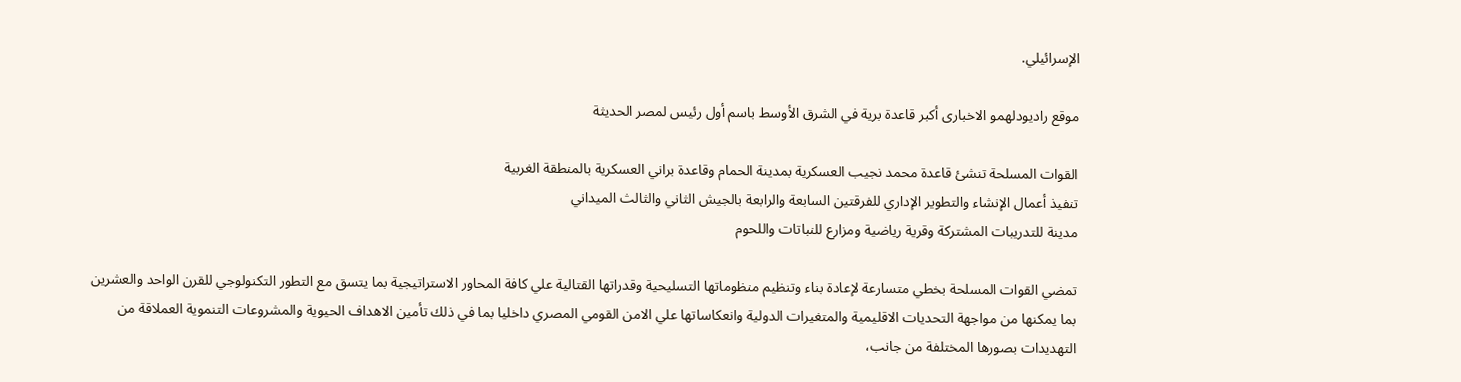الإسرائيلي.

موقع راديودلهمو الاخبارى أكبر قاعدة برية في الشرق الأوسط باسم أول رئيس لمصر الحديثة

القوات المسلحة تنشئ قاعدة محمد نجيب العسكرية بمدينة الحمام وقاعدة براني العسكرية بالمنطقة الغربية
تنفيذ أعمال الإنشاء والتطوير الإداري للفرقتين السابعة والرابعة بالجيش الثاني والثالث الميداني
مدينة للتدريبات المشتركة وقرية رياضية ومزارع للنباتات واللحوم

تمضي القوات المسلحة بخطي متسارعة لإعادة بناء وتنظيم منظوماتها التسليحية وقدراتها القتالية علي كافة المحاور الاستراتيجية بما يتسق مع التطور التكنولوجي للقرن الواحد والعشرين بما يمكنها من مواجهة التحديات الاقليمية والمتغيرات الدولية وانعكاساتها علي الامن القومي المصري داخليا بما في ذلك تأمين الاهداف الحيوية والمشروعات التنموية العملاقة من التهديدات بصورها المختلفة من جانب،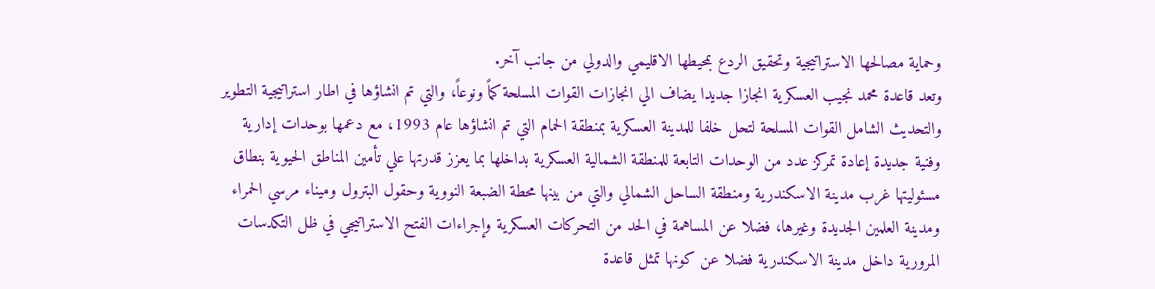وحماية مصالحها الاستراتيجية وتحقيق الردع بمحيطها الاقليمي والدولي من جانب آخر.
وتعد قاعدة محمد نجيب العسكرية انجازا جديدا يضاف الي انجازات القوات المسلحة كماً ونوعاً، والتي تم انشاؤها في اطار استراتيجية التطوير والتحديث الشامل القوات المسلحة لتحل خلفا للمدينة العسكرية بمنطقة الحمام التي تم انشاؤها عام 1993، مع دعمها بوحدات إدارية وفنية جديدة إعادة تمركز عدد من الوحدات التابعة للمنطقة الشمالية العسكرية بداخلها بما يعزز قدرتها علي تأمين المناطق الحيوية بنطاق مسئوليتها غرب مدينة الاسكندرية ومنطقة الساحل الشمالي والتي من بينها محطة الضبعة النووية وحقول البترول وميناء مرسي الحمراء ومدينة العلمين الجديدة وغيرها، فضلا عن المساهمة في الحد من التحركات العسكرية وإجراءات الفتح الاستراتيجي في ظل التكدسات المرورية داخل مدينة الاسكندرية فضلا عن كونها تمثل قاعدة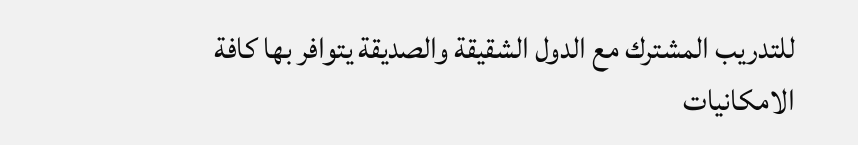للتدريب المشترك مع الدول الشقيقة والصديقة يتوافر بها كافة الامكانيات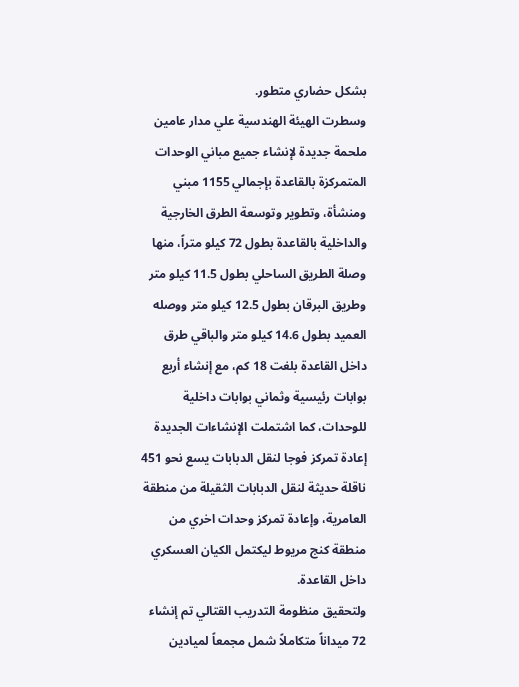بشكل حضاري متطور.
وسطرت الهيئة الهندسية علي مدار عامين ملحمة جديدة لإنشاء جميع مباني الوحدات المتمركزة بالقاعدة بإجمالي 1155 مبني ومنشأة، وتطوير وتوسعة الطرق الخارجية والداخلية بالقاعدة بطول 72 كيلو متراً، منها وصلة الطريق الساحلي بطول 11.5 كيلو متر وطريق البرقان بطول 12.5 كيلو متر ووصله العميد بطول 14.6 كيلو متر والباقي طرق داخل القاعدة بلغت 18 كم، مع إنشاء أربع بوابات رئيسية وثماني بوابات داخلية للوحدات، كما اشتملت الإنشاءات الجديدة إعادة تمركز فوجا لنقل الدبابات يسع نحو 451 ناقلة حديثة لنقل الدبابات الثقيلة من منطقة العامرية، وإعادة تمركز وحدات اخري من منطقة كنج مريوط ليكتمل الكيان العسكري داخل القاعدة.
ولتحقيق منظومة التدريب القتالي تم إنشاء 72 ميداناً متكاملاً شمل مجمعاً لميادين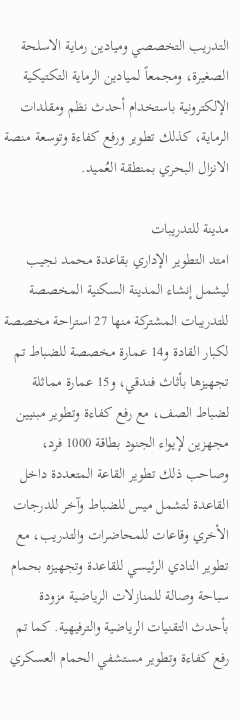التدريب التخصصي وميادين رماية الاسلحة الصغيرة، ومجمعاً لميادين الرماية التكتيكية الإلكترونية باستخدام أحدث نظم ومقلدات الرماية، كذلك تطوير ورفع كفاءة وتوسعة منصة الانزال البحري بمنطقة العُميد.

مدينة للتدريبات
امتد التطوير الإداري بقاعدة محمد نجيب ليشمل إنشاء المدينة السكنية المخصصة للتدريبات المشتركة منها 27 استراحة مخصصة لكبار القادة و14 عمارة مخصصة للضباط تم تجهيزها بأثاث فندقي، و15 عمارة مماثلة لضباط الصف، مع رفع كفاءة وتطوير مبنيين مجهزين لإيواء الجنود بطاقة 1000 فرد، وصاحب ذلك تطوير القاعة المتعددة داخل القاعدة لتشمل ميس للضباط وآخر للدرجات الأخري وقاعات للمحاضرات والتدريب، مع تطوير النادي الرئيسي للقاعدة وتجهيزه بحمام سباحة وصالة للمنازلات الرياضية مزودة بأحدث التقنيات الرياضية والترفيهية. كما تم رفع كفاءة وتطوير مستشفي الحمام العسكري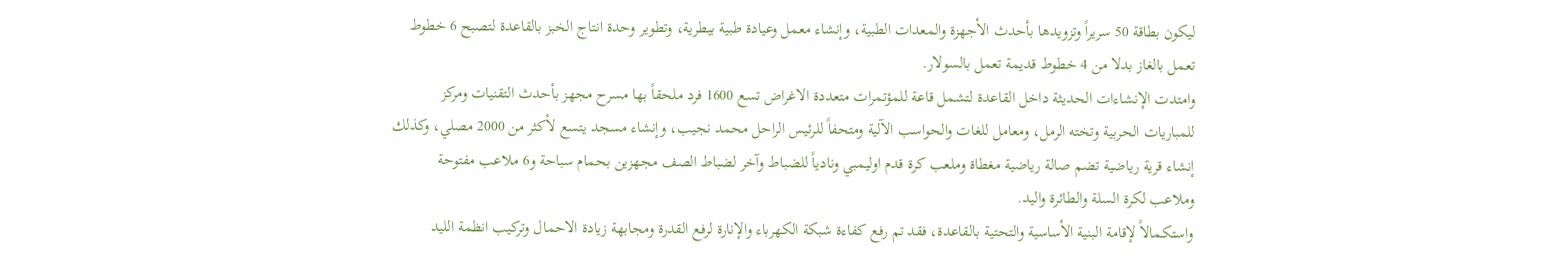ليكون بطاقة 50 سريراً وتزويدها بأحدث الأجهزة والمعدات الطبية، وإنشاء معمل وعيادة طبية بيطرية، وتطوير وحدة انتاج الخبز بالقاعدة لتصبح 6 خطوط تعمل بالغاز بدلا من 4 خطوط قديمة تعمل بالسولار.
وامتدت الإنشاءات الحديثة داخل القاعدة لتشمل قاعة للمؤتمرات متعددة الاغراض تسع 1600 فرد ملحقاً بها مسرح مجهز بأحدث التقنيات ومركز للمباريات الحربية وتخته الرمل، ومعامل للغات والحواسب الآلية ومتحفاً للرئيس الراحل محمد نجيب، وإنشاء مسجد يتسع لأكثر من 2000 مصلي، وكذلك إنشاء قرية رياضية تضم صالة رياضية مغطاة وملعب كرة قدم اوليمبي ونادياً للضباط وآخر لضباط الصف مجهزين بحمام سباحة و6 ملاعب مفتوحة وملاعب لكرة السلة والطائرة واليد.
واستكمالاً لإقامة البنية الأساسية والتحتية بالقاعدة، فقد تم رفع كفاءة شبكة الكهرباء والإنارة لرفع القدرة ومجابهة زيادة الاحمال وتركيب انظمة الليد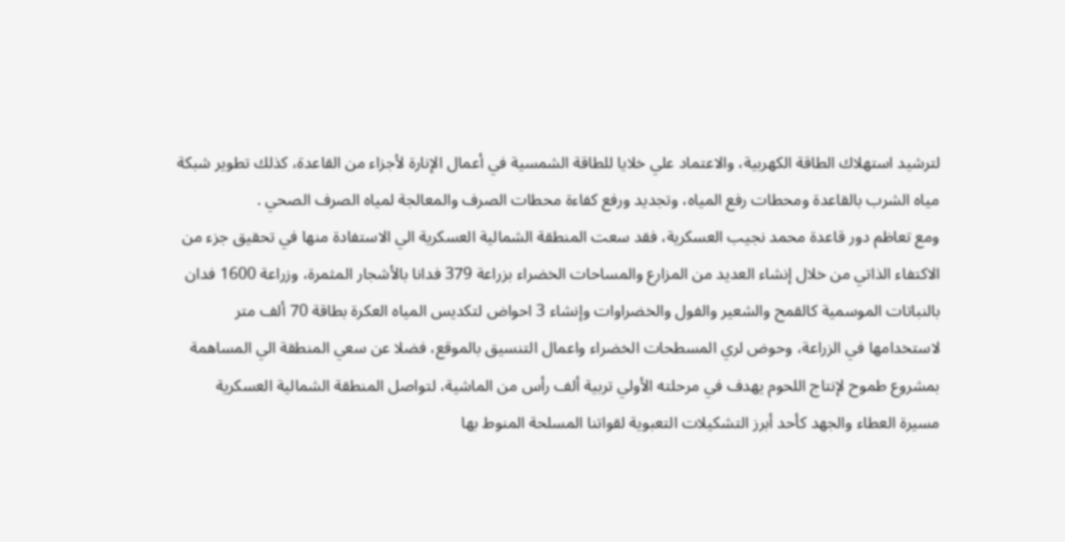لترشيد استهلاك الطاقة الكهربية، والاعتماد علي خلايا للطاقة الشمسية في أعمال الإنارة لأجزاء من القاعدة، كذلك تطوير شبكة مياه الشرب بالقاعدة ومحطات رفع المياه، وتجديد ورفع كفاءة محطات الصرف والمعالجة لمياه الصرف الصحي .
ومع تعاظم دور قاعدة محمد نجيب العسكرية، فقد سعت المنطقة الشمالية العسكرية الي الاستفادة منها في تحقيق جزء من الاكتفاء الذاتي من خلال إنشاء العديد من المزارع والمساحات الخضراء بزراعة 379 فدانا بالأشجار المثمرة، وزراعة 1600 فدان بالنباتات الموسمية كالقمح والشعير والفول والخضراوات وإنشاء 3 احواض لتكديس المياه العكرة بطاقة 70 ألف متر لاستخدامها في الزراعة، وحوض لري المسطحات الخضراء واعمال التنسيق بالموقع، فضلا عن سعي المنطقة الي المساهمة بمشروع طموح لإنتاج اللحوم يهدف في مرحلته الأولي تربية ألف رأس من الماشية، لتواصل المنطقة الشمالية العسكرية مسيرة العطاء والجهد كأحد أبرز التشكيلات التعبوية لقواتنا المسلحة المنوط بها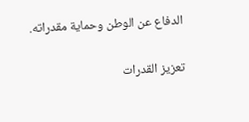الدفاع عن الوطن وحماية مقدراته.

تعزيز القدرات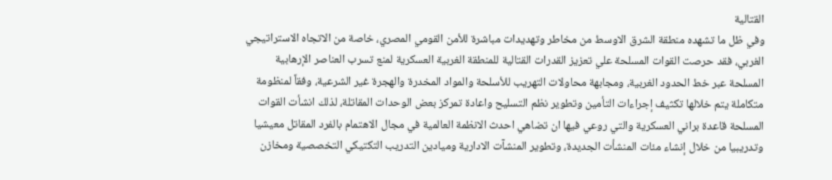القتالية
وفي ظل ما تشهده منطقة الشرق الاوسط من مخاطر وتهديدات مباشرة للأمن القومي المصري، خاصة من الاتجاه الاستراتيجي الغربي، فقد حرصت القوات المسلحة علي تعزيز القدرات القتالية للمنطقة الغربية العسكرية لمنع تسرب العناصر الإرهابية المسلحة عبر خط الحدود الغربية، ومجابهة محاولات التهريب للأسلحة والمواد المخدرة والهجرة غير الشرعية، وفقاً لمنظومة متكاملة يتم خلالها تكثيف إجراءات التأمين وتطوير نظم التسليح واعادة تمركز بعض الوحدات المقاتلة، لذلك انشأت القوات المسلحة قاعدة براني العسكرية والتي روعي فيها ان تضاهي احدث الانظمة العالمية في مجال الاهتمام بالفرد المقاتل معيشيا وتدريبيا من خلال إنشاء مئات المنشأت الجديدة، وتطوير المنشآت الادارية وميادين التدريب التكتيكي التخصصية ومخازن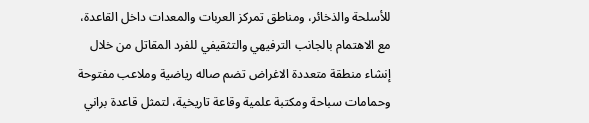للأسلحة والذخائر، ومناطق تمركز العربات والمعدات داخل القاعدة، مع الاهتمام بالجانب الترفيهي والتثقيفي للفرد المقاتل من خلال إنشاء منطقة متعددة الاغراض تضم صاله رياضية وملاعب مفتوحة وحمامات سباحة ومكتبة علمية وقاعة تاريخية، لتمثل قاعدة براني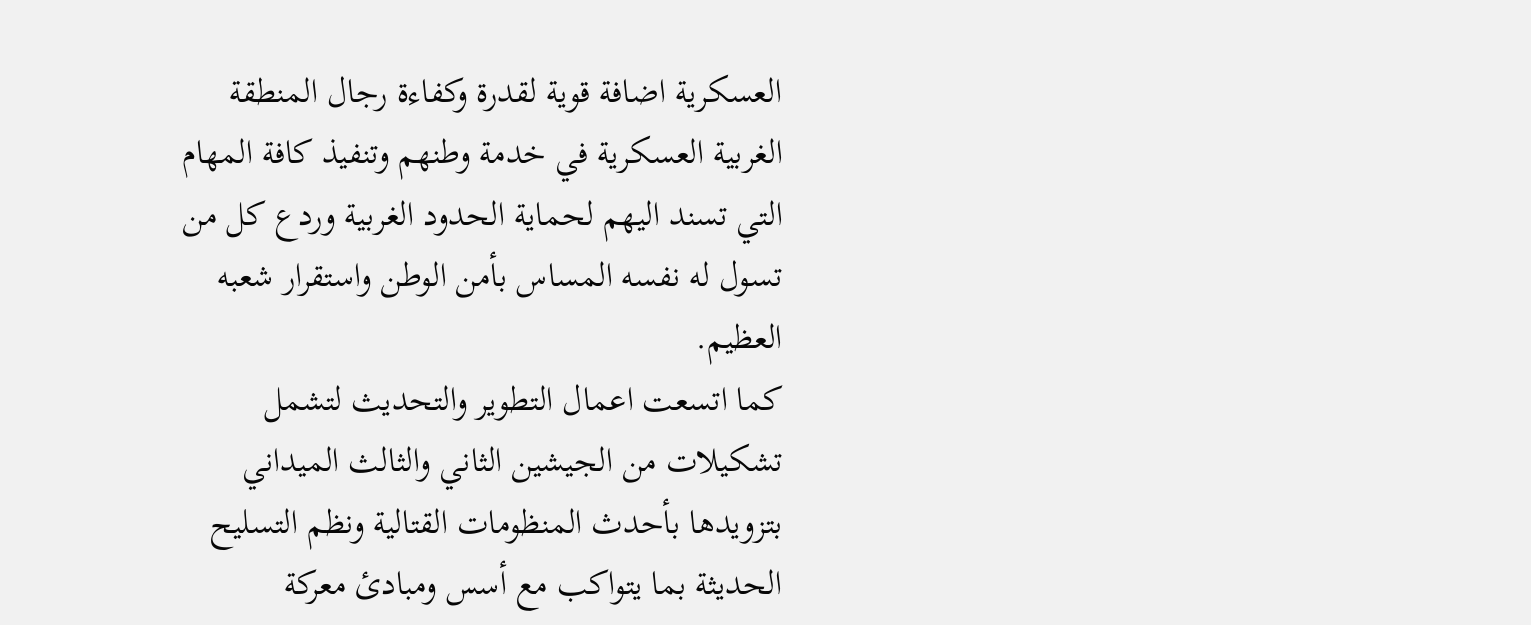العسكرية اضافة قوية لقدرة وكفاءة رجال المنطقة الغربية العسكرية في خدمة وطنهم وتنفيذ كافة المهام التي تسند اليهم لحماية الحدود الغربية وردع كل من تسول له نفسه المساس بأمن الوطن واستقرار شعبه العظيم.
كما اتسعت اعمال التطوير والتحديث لتشمل تشكيلات من الجيشين الثاني والثالث الميداني بتزويدها بأحدث المنظومات القتالية ونظم التسليح الحديثة بما يتواكب مع أسس ومبادئ معركة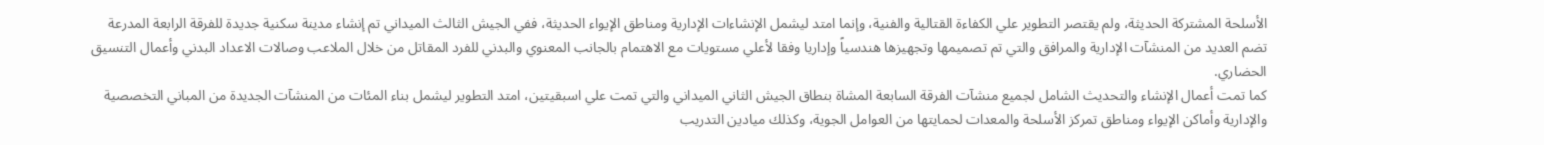الأسلحة المشتركة الحديثة، ولم يقتصر التطوير علي الكفاءة القتالية والفنية، وإنما امتد ليشمل الإنشاءات الإدارية ومناطق الإيواء الحديثة، ففي الجيش الثالث الميداني تم إنشاء مدينة سكنية جديدة للفرقة الرابعة المدرعة تضم العديد من المنشآت الإدارية والمرافق والتي تم تصميمها وتجهيزها هندسياً وإداريا وفقا لأعلي مستويات مع الاهتمام بالجانب المعنوي والبدني للفرد المقاتل من خلال الملاعب وصالات الاعداد البدني وأعمال التنسيق الحضاري.
كما تمت أعمال الإنشاء والتحديث الشامل لجميع منشآت الفرقة السابعة المشاة بنطاق الجيش الثاني الميداني والتي تمت علي اسبقيتين، امتد التطوير ليشمل بناء المئات من المنشآت الجديدة من المباني التخصصية والإدارية وأماكن الإيواء ومناطق تمركز الأسلحة والمعدات لحمايتها من العوامل الجوية، وكذلك ميادين التدريب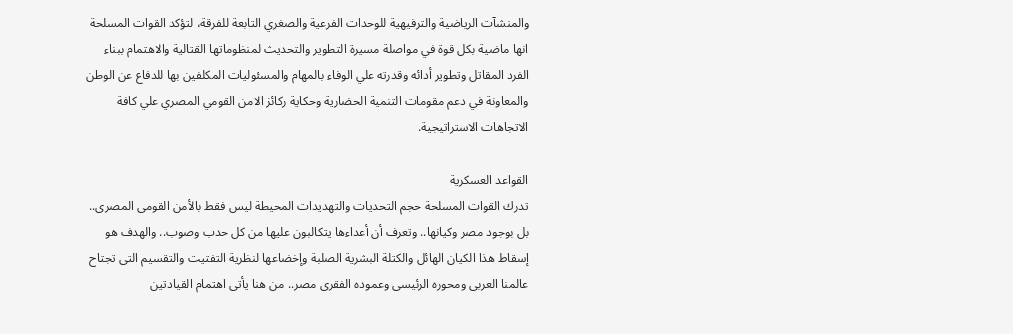والمنشآت الرياضية والترفيهية للوحدات الفرعية والصغري التابعة للفرقة، لتؤكد القوات المسلحة انها ماضية بكل قوة في مواصلة مسيرة التطوير والتحديث لمنظوماتها القتالية والاهتمام ببناء الفرد المقاتل وتطوير أدائه وقدرته علي الوفاء بالمهام والمسئوليات المكلفين بها للدفاع عن الوطن والمعاونة في دعم مقومات التنمية الحضارية وحكاية ركائز الامن القومي المصري علي كافة الاتجاهات الاستراتيجية.

القواعد العسكرية
تدرك القوات المسلحة حجم التحديات والتهديدات المحيطة ليس فقط بالأمن القومى المصرى.. بل بوجود مصر وكيانها.. وتعرف أن أعداءها يتكالبون عليها من كل حدب وصوب.. والهدف هو إسقاط هذا الكيان الهائل والكتلة البشرية الصلبة وإخضاعها لنظرية التفتيت والتقسيم التى تجتاح عالمنا العربى ومحوره الرئيسى وعموده الفقرى مصر.. من هنا يأتى اهتمام القيادتين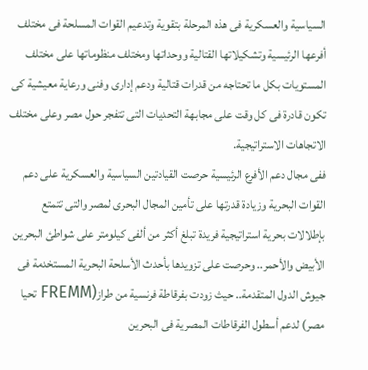السياسية والعسكرية فى هذه المرحلة بتقوية وتدعيم القوات المسلحة فى مختلف أفرعها الرئيسية وتشكيلاتها القتالية ووحداتها ومختلف منظوماتها على مختلف المستويات بكل ما تحتاجه من قدرات قتالية ودعم إدارى وفنى ورعاية معيشية كى تكون قادرة فى كل وقت على مجابهة التحديات التى تتفجر حول مصر وعلى مختلف الاتجاهات الاستراتيجية.
ففى مجال دعم الأفرع الرئيسية حرصت القيادتين السياسية والعسكرية على دعم القوات البحرية وزيادة قدرتها على تأمين المجال البحرى لمصر والتى تتمتع بإطلالات بحرية استراتيجية فريدة تبلغ أكثر من ألفى كيلومتر على شواطئ البحرين الأبيض والأحمر.. وحرصت على تزويدها بأحدث الأسلحة البحرية المستخدمة فى جيوش الدول المتقدمة.. حيث زودت بفرقاطة فرنسية من طراز(FREMM تحيا مصر) لدعم أسطول الفرقاطات المصرية فى البحرين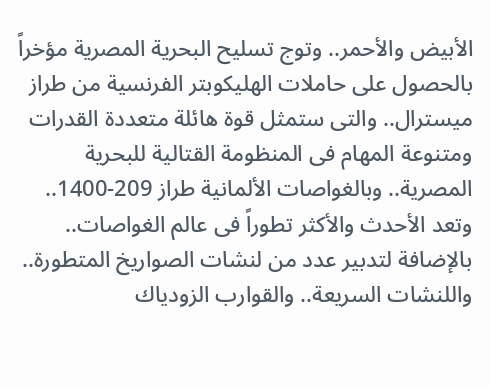الأبيض والأحمر.. وتوج تسليح البحرية المصرية مؤخراً بالحصول على حاملات الهليكوبتر الفرنسية من طراز ميسترال.. والتى ستمثل قوة هائلة متعددة القدرات ومتنوعة المهام فى المنظومة القتالية للبحرية المصرية.. وبالغواصات الألمانية طراز 209-1400.. وتعد الأحدث والأكثر تطوراً فى عالم الغواصات.. بالإضافة لتدبير عدد من لنشات الصواريخ المتطورة.. واللنشات السريعة.. والقوارب الزودياك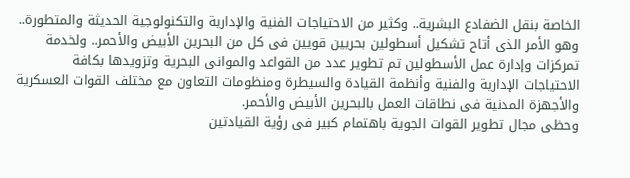الخاصة بنقل الضفادع البشرية.. وكثير من الاحتياجات الفنية والإدارية والتكنولوجية الحديثة والمتطورة.. وهو الأمر الذى أتاح تشكيل أسطولين بحريين قويين فى كل من البحرين الأبيض والأحمر.. ولخدمة تمركزات وإدارة عمل الأسطولين تم تطوير عدد من القواعد والموانى البحرية وتزويدها بكافة الاحتياجات الإدارية والفنية وأنظمة القيادة والسيطرة ومنظومات التعاون مع مختلف القوات العسكرية والأجهزة المدنية فى نطاقات العمل بالبحرين الأبيض والأحمر.
وحظى مجال تطوير القوات الجوية باهتمام كبير فى رؤية القيادتين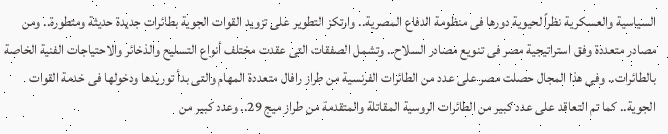السياسية والعسكرية نظراً لحيوية دورها فى منظومة الدفاع المصرية.. وارتكز التطوير على تزويد القوات الجوية بطائرات جديدة حديثة ومتطورة.. ومن مصادر متعددة وفق استراتيجية مصر فى تنويع مصادر السلاح.. وتشمل الصفقات التى عقدت مختلف أنواع التسليح والذخائر والاحتياجات الفنية الخاصة بالطائرات.. وفى هذا المجال حصلت مصر على عدد من الطائرات الفرنسية من طراز رافال متعددة المهام والتى بدأ توريدها ودخولها فى خدمة القوات الجوية.. كما تم التعاقد على عدد كبير من الطائرات الروسية المقاتلة والمتقدمة من طراز ميج 29.. وعدد كبير من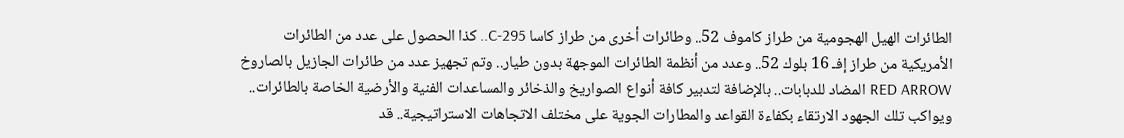الطائرات الهيل الهجومية من طراز كاموف 52.. وطائرات أخرى من طراز كاسا C-295.. كذا الحصول على عدد من الطائرات الأمريكية من طراز إفـ 16 بلوك 52.. وعدد من أنظمة الطائرات الموجهة بدون طيار.. وتم تجهيز عدد من طائرات الجازيل بالصاروخ RED ARROW المضاد للدبابات.. بالإضافة لتدبير كافة أنواع الصواريخ والذخائر والمساعدات الفنية والأرضية الخاصة بالطائرات.. ويواكب تلك الجهود الارتقاء بكفاءة القواعد والمطارات الجوية على مختلف الاتجاهات الاستراتيجية.. قد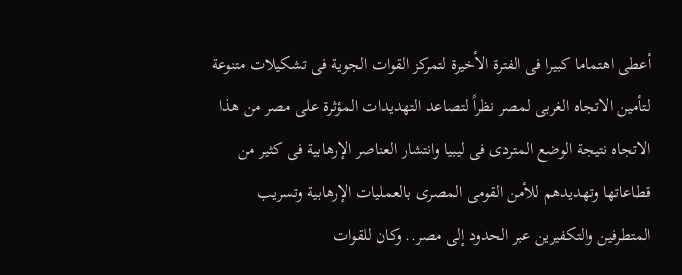أعطى اهتماما كبيرا فى الفترة الأخيرة لتمركز القوات الجوية فى تشكيلات متنوعة لتأمين الاتجاه الغربى لمصر نظراً لتصاعد التهديدات المؤثرة على مصر من هذا الاتجاه نتيجة الوضع المتردى فى ليبيا وانتشار العناصر الإرهابية فى كثير من قطاعاتها وتهديدهم للأمن القومى المصرى بالعمليات الإرهابية وتسريب المتطرفين والتكفيرين عبر الحدود إلى مصر.. وكان للقوات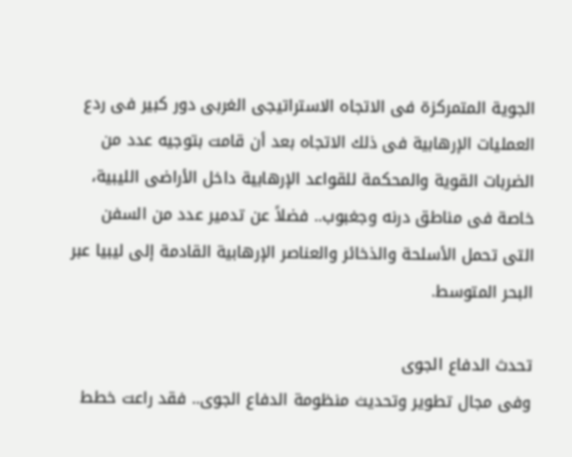الجوية المتمركزة فى الاتجاه الاستراتيجى الغربى دور كبير فى ردع العمليات الإرهابية فى ذلك الاتجاه بعد أن قامت بتوجيه عدد من الضربات القوية والمحكمة للقواعد الإرهابية داخل الأراضى الليبية، خاصة فى مناطق درنه وجغبوب.. فضلاً عن تدمير عدد من السفن التى تحمل الأسلحة والذخائر والعناصر الإرهابية القادمة إلى ليبيا عبر البحر المتوسط.

تحدث الدفاع الجوى
وفى مجال تطوير وتحديث منظومة الدفاع الجوى.. فقد راعت خطط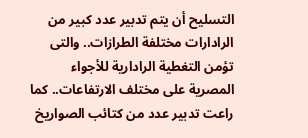التسليح أن يتم تدبير عدد كبير من الرادارات مختلفة الطرازات.. والتى تؤمن التغطية الرادارية للأجواء المصرية على مختلف الارتفاعات.. كما راعت تدبير عدد من كتائب الصواريخ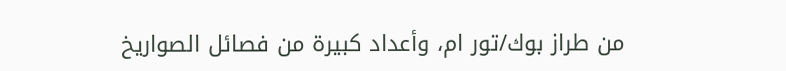من طراز بوك/تور ام، وأعداد كبيرة من فصائل الصواريخ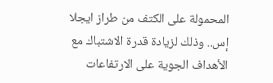المحمولة على الكتف من طراز ايجلا إس.. وذلك لزيادة قدرة الاشتباك مع الأهداف الجوية على الارتفاعات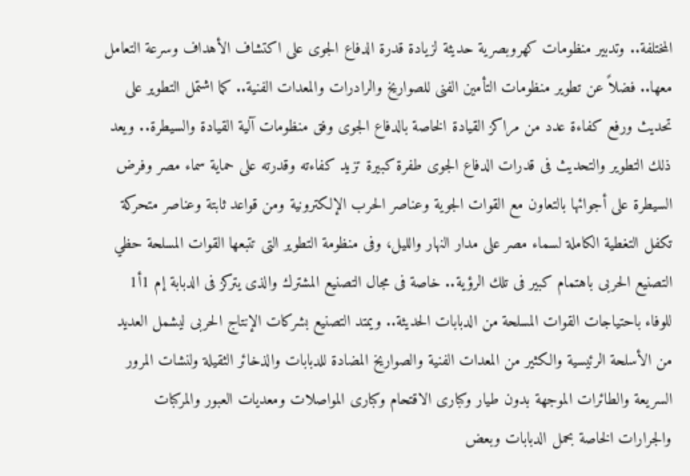المختلفة.. وتدبير منظومات كهروبصرية حديثة لزيادة قدرة الدفاع الجوى على اكتشاف الأهداف وسرعة التعامل معها.. فضلاً عن تطوير منظومات التأمين الفنى للصواريخ والرادرات والمعدات الفنية.. كما اشتمل التطوير على تحديث ورفع كفاءة عدد من مراكز القيادة الخاصة بالدفاع الجوى وفق منظومات آلية القيادة والسيطرة.. ويعد ذلك التطوير والتحديث فى قدرات الدفاع الجوى طفرة كبيرة تزيد كفاءته وقدرته على حماية سماء مصر وفرض السيطرة على أجوائها بالتعاون مع القوات الجوية وعناصر الحرب الإلكترونية ومن قواعد ثابتة وعناصر متحركة تكفل التغطية الكاملة لسماء مصر على مدار النهار والليل، وفى منظومة التطوير التى تتبعها القوات المسلحة حظي التصنيع الحربى باهتمام كبير فى تلك الرؤية.. خاصة فى مجال التصنيع المشترك والذى يتركز فى الدبابة إم 1أ1 للوفاء باحتياجات القوات المسلحة من الدبابات الحديثة.. ويمتد التصنيع بشركات الإنتاج الحربى ليشمل العديد من الأسلحة الرئيسية والكثير من المعدات الفنية والصواريخ المضادة للدبابات والذخائر الثقيلة ولنشات المرور السريعة والطائرات الموجهة بدون طيار وكبارى الاقتحام وكبارى المواصلات ومعديات العبور والمركبات والجرارات الخاصة بحمل الدبابات وبعض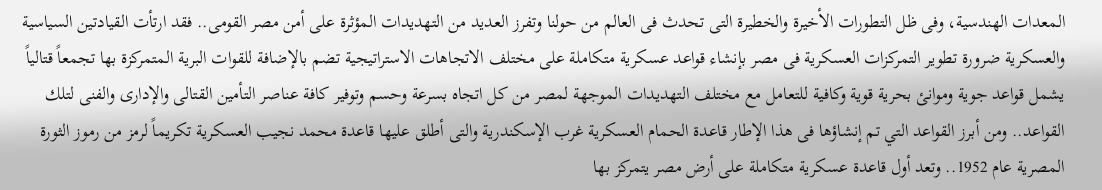المعدات الهندسية، وفى ظل التطورات الأخيرة والخطيرة التى تحدث فى العالم من حولنا وتفرز العديد من التهديدات المؤثرة على أمن مصر القومى.. فقد ارتأت القيادتين السياسية والعسكرية ضرورة تطوير التمركزات العسكرية فى مصر بإنشاء قواعد عسكرية متكاملة على مختلف الاتجاهات الاستراتيجية تضم بالإضافة للقوات البرية المتمركزة بها تجمعاً قتالياً يشمل قواعد جوية وموانئ بحرية قوية وكافية للتعامل مع مختلف التهديدات الموجهة لمصر من كل اتجاه بسرعة وحسم وتوفير كافة عناصر التأمين القتالى والإدارى والفنى لتلك القواعد.. ومن أبرز القواعد التي تم إنشاؤها فى هذا الإطار قاعدة الحمام العسكرية غرب الإسكندرية والتى أطلق عليها قاعدة محمد نجيب العسكرية تكريماً لرمز من رموز الثورة المصرية عام 1952.. وتعد أول قاعدة عسكرية متكاملة على أرض مصر يتمركز بها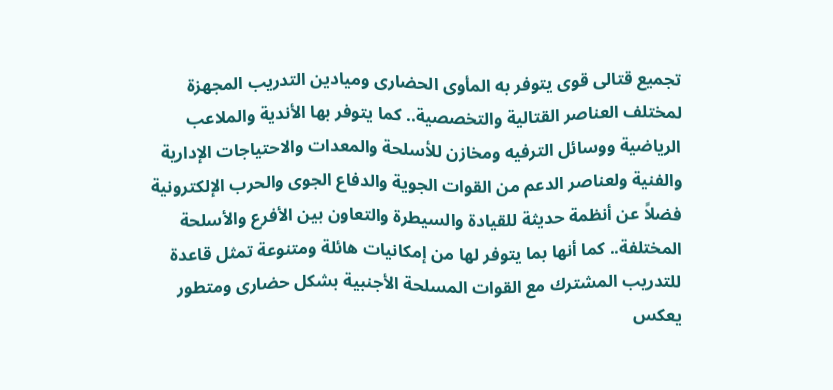تجميع قتالى قوى يتوفر به المأوى الحضارى وميادين التدريب المجهزة لمختلف العناصر القتالية والتخصصية.. كما يتوفر بها الأندية والملاعب الرياضية ووسائل الترفيه ومخازن للأسلحة والمعدات والاحتياجات الإدارية والفنية ولعناصر الدعم من القوات الجوية والدفاع الجوى والحرب الإلكترونية فضلاً عن أنظمة حديثة للقيادة والسيطرة والتعاون بين الأفرع والأسلحة المختلفة.. كما أنها بما يتوفر لها من إمكانيات هائلة ومتنوعة تمثل قاعدة للتدريب المشترك مع القوات المسلحة الأجنبية بشكل حضارى ومتطور يعكس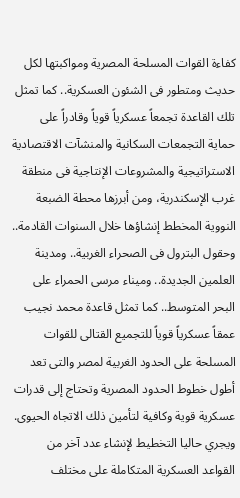كفاءة القوات المسلحة المصرية ومواكبتها لكل حديث ومتطور فى الشئون العسكرية.. كما تمثل تلك القاعدة تجمعاً عسكرياً قوياً وقادراً على حماية التجمعات السكانية والمنشآت الاقتصادية الاستراتيجية والمشروعات الإنتاجية فى منطقة غرب الإسكندرية، ومن أبرزها محطة الضبعة النووية المخطط إنشاؤها خلال السنوات القادمة.. وحقول البترول فى الصحراء الغربية.. ومدينة العلمين الجديدة.. وميناء مرسى الحمراء على البحر المتوسط.. كما تمثل قاعدة محمد نجيب عمقاً عسكرياً قوياً للتجميع القتالى للقوات المسلحة على الحدود الغربية لمصر والتى تعد أطول خطوط الحدود المصرية وتحتاج إلى قدرات عسكرية قوية وكافية لتأمين ذلك الاتجاه الحيوى.
ويجري حاليا التخطيط لإنشاء عدد آخر من القواعد العسكرية المتكاملة على مختلف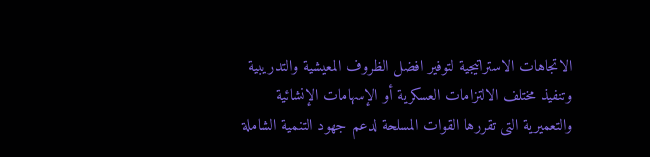الاتجاهات الاستراتيجية لتوفير افضل الظروف المعيشية والتدريبية وتنفيذ مختلف الالتزامات العسكرية أو الإسهامات الإنشائية والتعميرية التى تقررها القوات المسلحة لدعم جهود التنمية الشاملة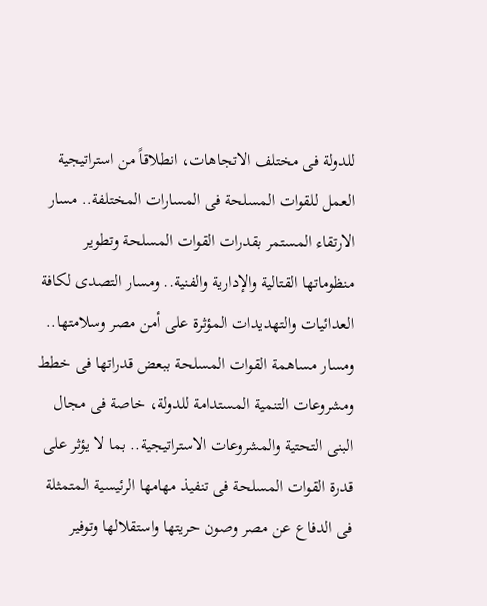للدولة فى مختلف الاتجاهات، انطلاقاً من استراتيجية العمل للقوات المسلحة فى المسارات المختلفة.. مسار الارتقاء المستمر بقدرات القوات المسلحة وتطوير منظوماتها القتالية والإدارية والفنية.. ومسار التصدى لكافة العدائيات والتهديدات المؤثرة على أمن مصر وسلامتها.. ومسار مساهمة القوات المسلحة ببعض قدراتها فى خطط ومشروعات التنمية المستدامة للدولة، خاصة فى مجال البنى التحتية والمشروعات الاستراتيجية.. بما لا يؤثر على قدرة القوات المسلحة فى تنفيذ مهامها الرئيسية المتمثلة فى الدفاع عن مصر وصون حريتها واستقلالها وتوفير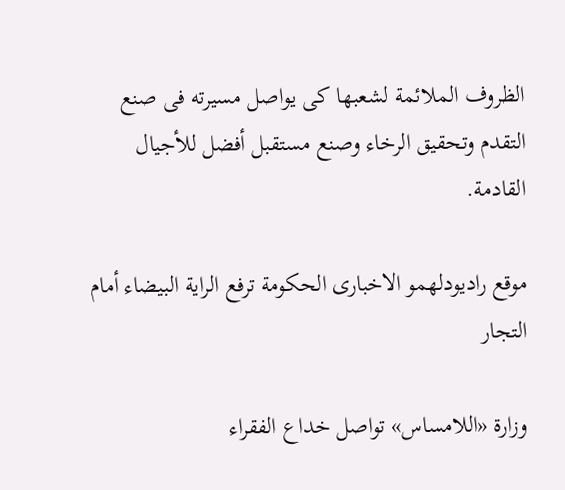الظروف الملائمة لشعبها كى يواصل مسيرته فى صنع التقدم وتحقيق الرخاء وصنع مستقبل أفضل للأجيال القادمة.

موقع راديودلهمو الاخبارى الحكومة ترفع الراية البيضاء أمام التجار

وزارة «اللامساس» تواصل خداع الفقراء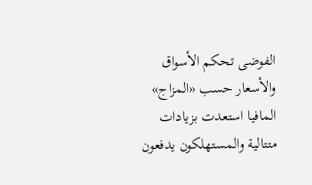الفوضى تحكم الأسواق والأسعار حسب «المزاج»
المافيا استعدت بزيادات متتالية والمستهلكون يدفعون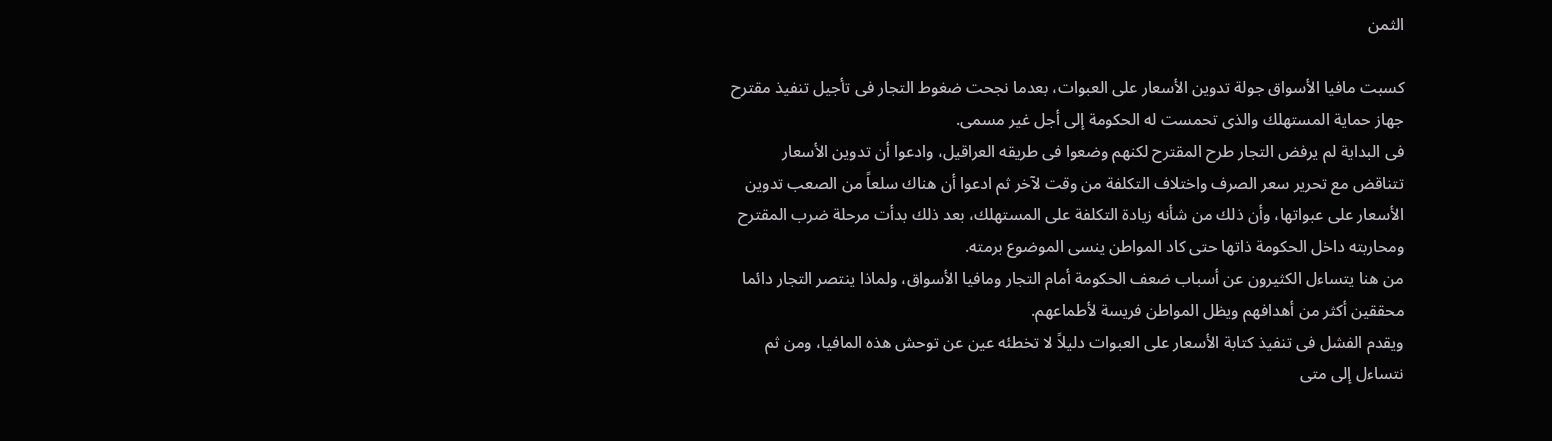الثمن

كسبت مافيا الأسواق جولة تدوين الأسعار على العبوات، بعدما نجحت ضغوط التجار فى تأجيل تنفيذ مقترح جهاز حماية المستهلك والذى تحمست له الحكومة إلى أجل غير مسمى.
فى البداية لم يرفض التجار طرح المقترح لكنهم وضعوا فى طريقه العراقيل، وادعوا أن تدوين الأسعار تتناقض مع تحرير سعر الصرف واختلاف التكلفة من وقت لآخر ثم ادعوا أن هناك سلعاً من الصعب تدوين الأسعار على عبواتها، وأن ذلك من شأنه زيادة التكلفة على المستهلك، بعد ذلك بدأت مرحلة ضرب المقترح ومحاربته داخل الحكومة ذاتها حتى كاد المواطن ينسى الموضوع برمته.
من هنا يتساءل الكثيرون عن أسباب ضعف الحكومة أمام التجار ومافيا الأسواق، ولماذا ينتصر التجار دائما محققين أكثر من أهدافهم ويظل المواطن فريسة لأطماعهم.
ويقدم الفشل فى تنفيذ كتابة الأسعار على العبوات دليلاً لا تخطئه عين عن توحش هذه المافيا، ومن ثم نتساءل إلى متى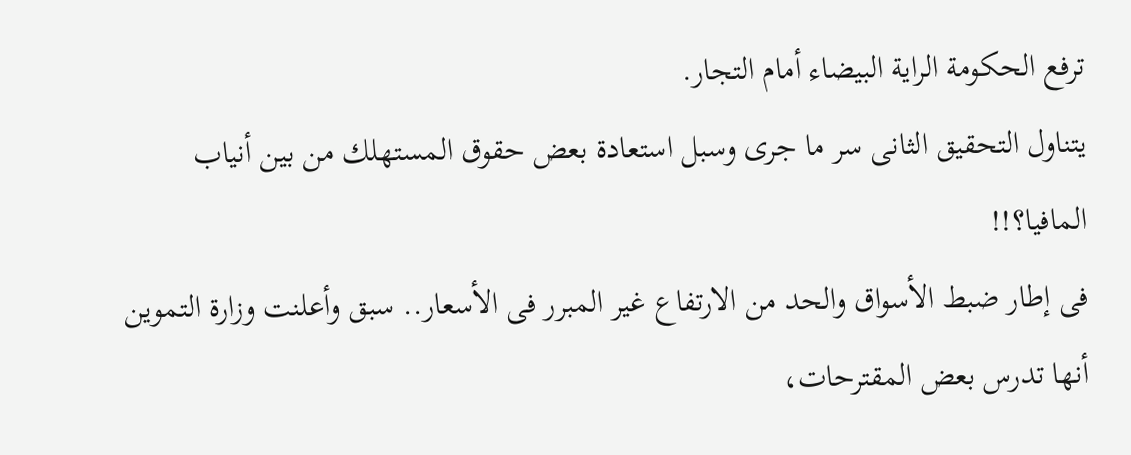ترفع الحكومة الراية البيضاء أمام التجار.
يتناول التحقيق الثانى سر ما جرى وسبل استعادة بعض حقوق المستهلك من بين أنياب المافيا؟!!
فى إطار ضبط الأسواق والحد من الارتفاع غير المبرر فى الأسعار.. سبق وأعلنت وزارة التموين أنها تدرس بعض المقترحات،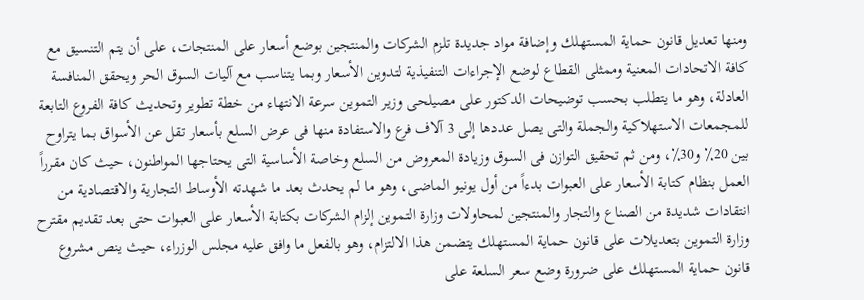ومنها تعديل قانون حماية المستهلك وإضافة مواد جديدة تلزم الشركات والمنتجين بوضع أسعار على المنتجات، على أن يتم التنسيق مع كافة الاتحادات المعنية وممثلى القطاع لوضع الإجراءات التنفيذية لتدوين الأسعار وبما يتناسب مع آليات السوق الحر ويحقق المنافسة العادلة، وهو ما يتطلب بحسب توضيحات الدكتور على مصيلحى وزير التموين سرعة الانتهاء من خطة تطوير وتحديث كافة الفروع التابعة للمجمعات الاستهلاكية والجملة والتى يصل عددها إلى 3 آلاف فرع والاستفادة منها فى عرض السلع بأسعار تقل عن الأسواق بما يتراوح بين 20٪ و30٪، ومن ثم تحقيق التوازن فى السوق وزيادة المعروض من السلع وخاصة الأساسية التى يحتاجها المواطنون، حيث كان مقرراً العمل بنظام كتابة الأسعار على العبوات بدءاً من أول يونيو الماضى، وهو ما لم يحدث بعد ما شهدته الأوساط التجارية والاقتصادية من انتقادات شديدة من الصناع والتجار والمنتجين لمحاولات وزارة التموين إلزام الشركات بكتابة الأسعار على العبوات حتى بعد تقديم مقترح وزارة التموين بتعديلات على قانون حماية المستهلك يتضمن هذا الالتزام، وهو بالفعل ما وافق عليه مجلس الوزراء، حيث ينص مشروع قانون حماية المستهلك على ضرورة وضع سعر السلعة على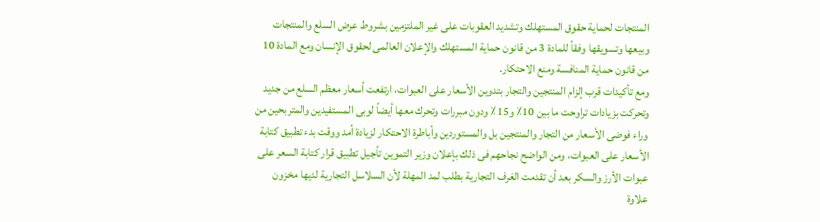المنتجات لحماية حقوق المستهلك وتشديد العقوبات على غير الملتزمين بشروط عرض السلع والمنتجات وبيعها وتسويقها وفقاً للمادة 3 من قانون حماية المستهلك والإعلان العالمى لحقوق الإنسان ومع المادة 10 من قانون حماية المنافسة ومنع الاحتكار.
ومع تأكيدات قرب إلزام المنتجين والتجار بتدوين الأسعار على العبوات، ارتفعت أسعار معظم السلع من جديد وتحركت بزيادات تراوحت ما بين 10٪ و15٪ ودون مبررات وتحرك معها أيضاً لوبى المستفيدين والمتربحين من وراء فوضى الأسعار من التجار والمنتجين بل والمستوردين وأباطرة الاحتكار لزيادة أمد ووقت بدء تطبيق كتابة الأسعار على العبوات، ومن الواضح نجاحهم فى ذلك بإعلان وزير التموين تأجيل تطبيق قرار كتابة السعر على عبوات الأرز والسكر بعد أن تقدمت الغرف التجارية بطلب لمد المهلة لأن السلاسل التجارية لديها مخزون علاوة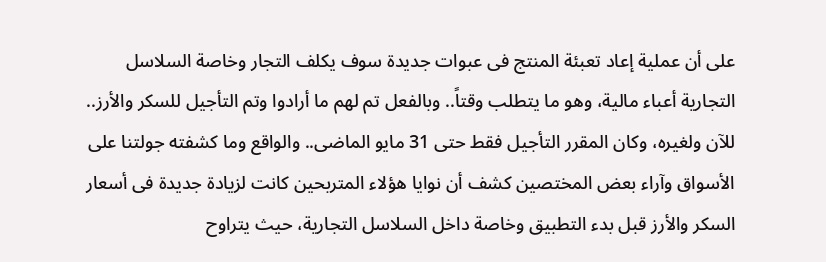على أن عملية إعاد تعبئة المنتج فى عبوات جديدة سوف يكلف التجار وخاصة السلاسل التجارية أعباء مالية، وهو ما يتطلب وقتاً.. وبالفعل تم لهم ما أرادوا وتم التأجيل للسكر والأرز.. للآن ولغيره، وكان المقرر التأجيل فقط حتى 31 مايو الماضى.. والواقع وما كشفته جولتنا على الأسواق وآراء بعض المختصين كشف أن نوايا هؤلاء المتربحين كانت لزيادة جديدة فى أسعار السكر والأرز قبل بدء التطبيق وخاصة داخل السلاسل التجارية، حيث يتراوح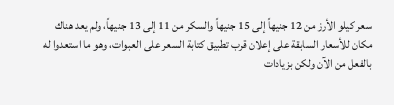سعر كيلو الأرز من 12 جنيهاً إلى 15 جنيهاً والسكر من 11 إلى 13 جنيهاً، ولم يعد هناك مكان للأسعار السابقة على إعلان قرب تطبيق كتابة السعر على العبوات، وهو ما استعدوا له بالفعل من الآن ولكن بزيادات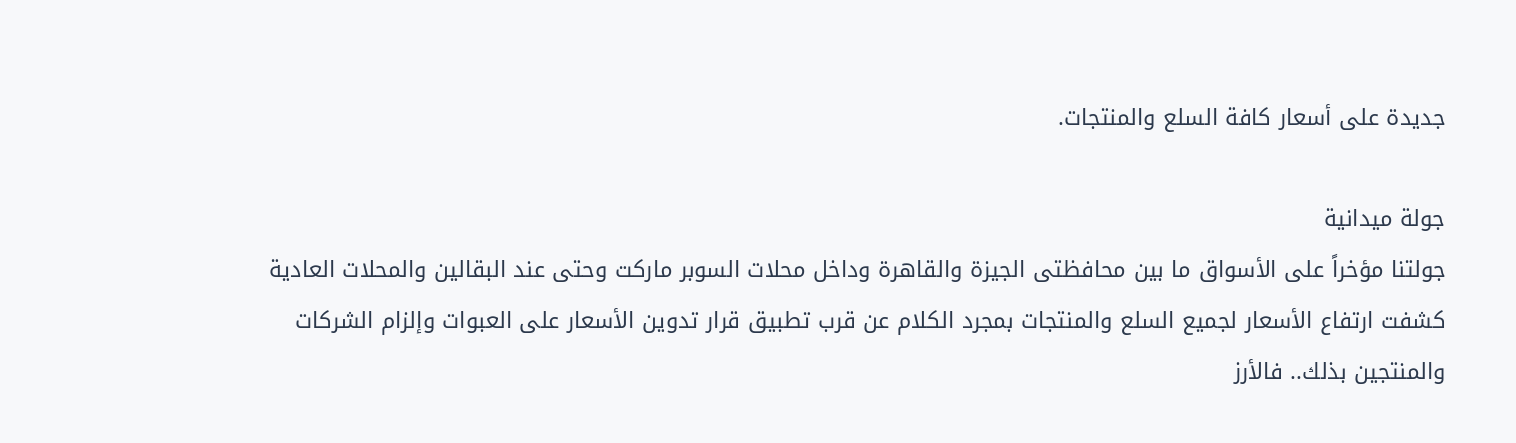جديدة على أسعار كافة السلع والمنتجات.

جولة ميدانية
جولتنا مؤخراً على الأسواق ما بين محافظتى الجيزة والقاهرة وداخل محلات السوبر ماركت وحتى عند البقالين والمحلات العادية كشفت ارتفاع الأسعار لجميع السلع والمنتجات بمجرد الكلام عن قرب تطبيق قرار تدوين الأسعار على العبوات وإلزام الشركات والمنتجين بذلك.. فالأرز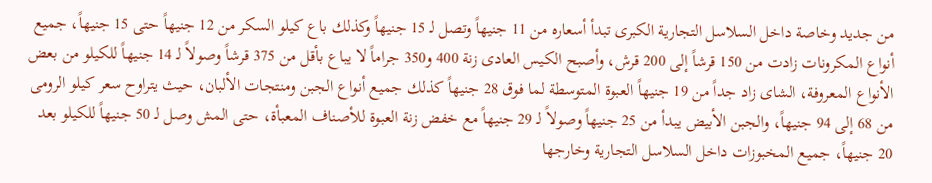من جديد وخاصة داخل السلاسل التجارية الكبرى تبدأ أسعاره من 11 جنيهاً وتصل لـ 15 جنيهاً وكذلك باع كيلو السكر من 12 جنيهاً حتى 15 جنيهاً، جميع أنواع المكرونات زادت من 150 قرشاً إلى 200 قرش، وأصبح الكيس العادى زنة 400 و350 جراماً لا يباع بأقل من 375 قرشاً وصولاً لـ 14 جنيهاً للكيلو من بعض الأنواع المعروفة، الشاى زاد جداً من 19 جنيهاً العبوة المتوسطة لما فوق 28 جنيهاً كذلك جميع أنواع الجبن ومنتجات الألبان، حيث يتراوح سعر كيلو الرومى من 68 إلى 94 جنيهاً، والجبن الأبيض يبدأ من 25 جنيهاً وصولاً لـ 29 جنيهاً مع خفض زنة العبوة للأصناف المعبأة، حتى المش وصل لـ 50 جنيهاً للكيلو بعد 20 جنيهاً، جميع المخبوزات داخل السلاسل التجارية وخارجها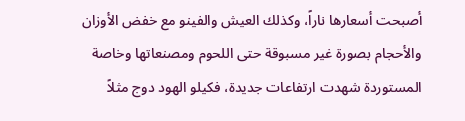أصبحت أسعارها ناراً، وكذلك العيش والفينو مع خفض الأوزان والأحجام بصورة غير مسبوقة حتى اللحوم ومصنعاتها وخاصة المستوردة شهدت ارتفاعات جديدة، فكيلو الهود دوج مثلاً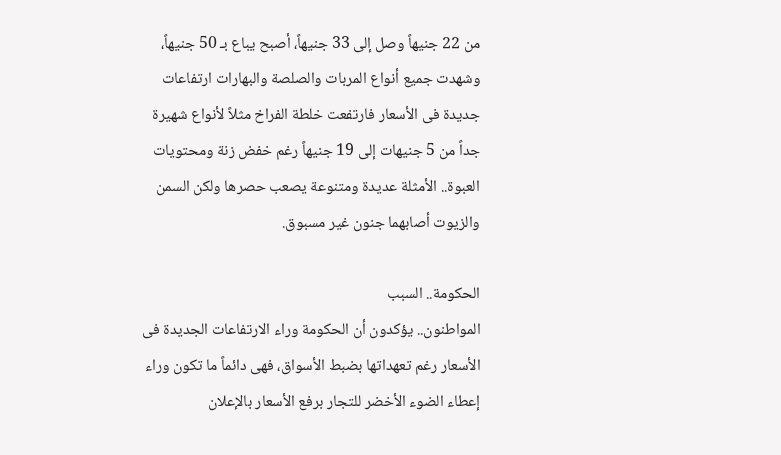من 22 جنيهاً وصل إلى 33 جنيهاً، أصبح يباع بـ 50 جنيهاً، وشهدت جميع أنواع المربات والصلصة والبهارات ارتفاعات جديدة فى الأسعار فارتفعت خلطة الفراخ مثلاً لأنواع شهيرة جداً من 5 جنيهات إلى 19 جنيهاً رغم خفض زنة ومحتويات العبوة.. الأمثلة عديدة ومتنوعة يصعب حصرها ولكن السمن والزيوت أصابهما جنون غير مسبوق.

الحكومة.. السبب
المواطنون.. يؤكدون أن الحكومة وراء الارتفاعات الجديدة فى الأسعار رغم تعهداتها بضبط الأسواق، فهى دائماً ما تكون وراء إعطاء الضوء الأخضر للتجار برفع الأسعار بالإعلان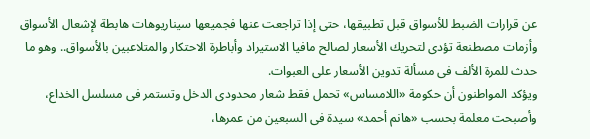عن قرارات الضبط للأسواق قبل تطبيقها، حتى إذا تراجعت عنها فجميعها سيناريوهات هابطة لإشعال الأسواق وأزمات مصطنعة تؤدى لتحريك الأسعار لصالح مافيا الاستيراد وأباطرة الاحتكار والمتلاعبين بالأسواق.. وهو ما حدث للمرة الألف فى مسألة تدوين الأسعار على العبوات.
ويؤكد المواطنون أن حكومة «اللامساس» تحمل فقط شعار محدودى الدخل وتستمر فى مسلسل الخداع، وأصبحت معلمة بحسب «هانم أحمد» سيدة فى السبعين من عمرها،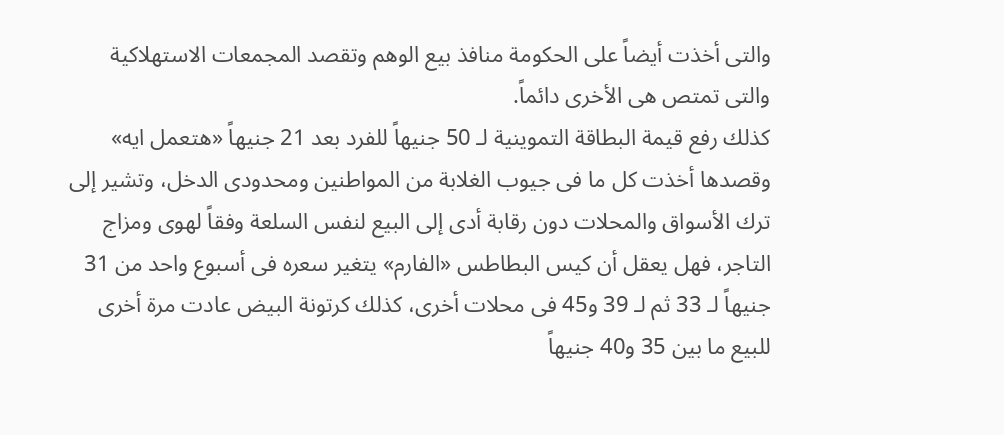والتى أخذت أيضاً على الحكومة منافذ بيع الوهم وتقصد المجمعات الاستهلاكية والتى تمتص هى الأخرى دائماً.
كذلك رفع قيمة البطاقة التموينية لـ 50 جنيهاً للفرد بعد 21 جنيهاً «هتعمل ايه» وقصدها أخذت كل ما فى جيوب الغلابة من المواطنين ومحدودى الدخل، وتشير إلى ترك الأسواق والمحلات دون رقابة أدى إلى البيع لنفس السلعة وفقاً لهوى ومزاج التاجر، فهل يعقل أن كيس البطاطس «الفارم» يتغير سعره فى أسبوع واحد من 31 جنيهاً لـ 33 ثم لـ 39 و45 فى محلات أخرى، كذلك كرتونة البيض عادت مرة أخرى للبيع ما بين 35 و40 جنيهاً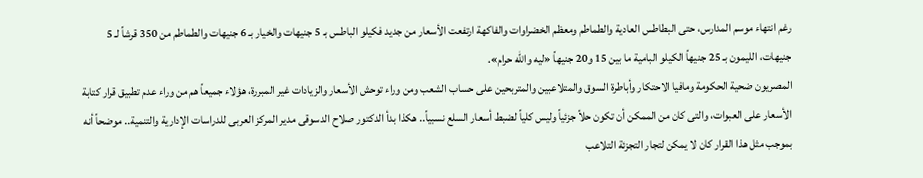رغم انتهاء موسم المدارس، حتى البطاطس العادية والطماطم ومعظم الخضراوات والفاكهة ارتفعت الأسعار من جديد فكيلو الباطس بـ 5 جنيهات والخيار بـ 6 جنيهات والطماطم من 350 قرشاً لـ 5 جنيهات، الليمون بـ 25 جنيهاً الكيلو البامية ما بين 15 و20 جنيهاً «ليه والله حرام».
المصريون ضحية الحكومة ومافيا الاحتكار وأباطرة السوق والمتلاعبين والمتربحين على حساب الشعب ومن وراء توحش الأسعار والزيادات غير المبررة، هؤلاء جميعاً هم من وراء عدم تطبيق قرار كتابة الأسعار على العبوات، والتى كان من الممكن أن تكون حلاً جزئياً وليس كلياً لضبط أسعار السلع نسبياً.. هكذا بدأ الدكتور صلاح الدسوقى مدير المركز العربى للدراسات الإدارية والتنمية.. موضحاً أنه بموجب مثل هذا القرار كان لا يمكن لتجار التجزئة التلاعب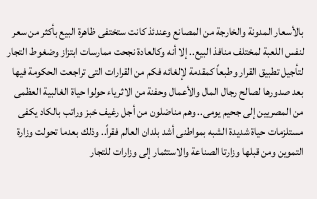بالأسعار المدونة والخارجة من المصانع وعندئذ كانت ستختفى ظاهرة البيع بأكثر من سعر لنفس اللعبة لمختلف منافذ البيع.. إلا أنه وكالعادة نجحت ممارسات ابتزاز وضغوط التجار لتأجيل تطبيق القرار وطبعاً كمقدمة لإلغائه فكم من القرارات التى تراجعت الحكومة فيها بعد صدورها لصالح رجال المال والأعمال وحفنة من الاثرياء حولوا حياة الغالبية العظمى من المصريين إلى جحيم يومى.. وهم مناضلون من أجل رغيف خبز وراتب بالكاد يكفى مستلزمات حياة شديدة الشبه بمواطنى أشد بلدان العالم فقراً.. وذلك بعدما تحولت وزارة التموين ومن قبلها وزارتا الصناعة والاستثمار إلى وزارات للتجار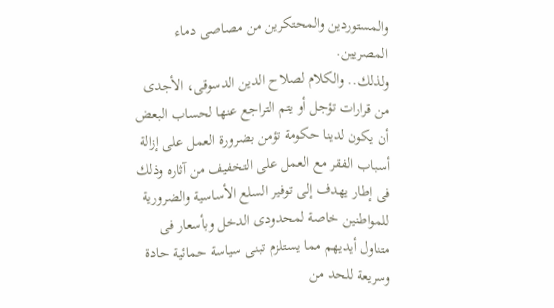والمستوردين والمحتكرين من مصاصى دماء المصريين.
ولذلك.. والكلام لصلاح الدين الدسوقى، الأجدى من قرارات تؤجل أو يتم التراجع عنها لحساب البعض أن يكون لدينا حكومة تؤمن بضرورة العمل على إزالة أسباب الفقر مع العمل على التخفيف من آثاره وذلك فى إطار يهدف إلى توفير السلع الأساسية والضرورية للمواطنين خاصة لمحدودى الدخل وبأسعار فى متناول أيديهم مما يستلزم تبنى سياسة حمائية حادة وسريعة للحد من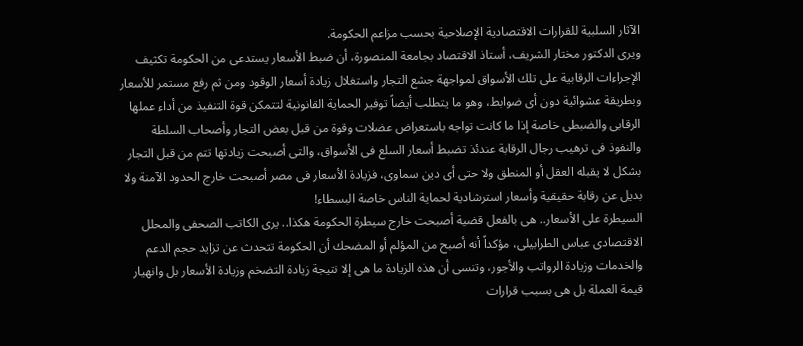الآثار السلبية للقرارات الاقتصادية الإصلاحية بحسب مزاعم الحكومة.
ويرى الدكتور مختار الشريف، أستاذ الاقتصاد بجامعة المنصورة، أن ضبط الأسعار يستدعى من الحكومة تكثيف الإجراءات الرقابية على تلك الأسواق لمواجهة جشع التجار واستغلال زيادة أسعار الوقود ومن ثم رفع مستمر للأسعار وبطريقة عشوائية دون أى ضوابط، وهو ما يتطلب أيضاً توفير الحماية القانونية لتتمكن قوة التنفيذ من أداء عملها الرقابى والضبطى خاصة إذا ما كانت تواجه باستعراض عضلات وقوة من قبل بعض التجار وأصحاب السلطة والنفوذ فى ترهيب رجال الرقابة عندئذ تضبط أسعار السلع فى الأسواق، والتى أصبحت زيادتها تتم من قبل التجار بشكل لا يقبله العقل أو المنطق ولا حتى أى دين سماوى، فزيادة الأسعار فى مصر أصبحت خارج الحدود الآمنة ولا بديل عن رقابة حقيقية وأسعار استرشادية لحماية الناس خاصة البسطاء!
السيطرة على الأسعار.. هى بالفعل قضية أصبحت خارج سيطرة الحكومة هكذا.. يرى الكاتب الصحفى والمحلل الاقتصادى عباس الطرابيلى، مؤكداً أنه أصبح من المؤلم أو المضحك أن الحكومة تتحدث عن تزايد حجم الدعم والخدمات وزيادة الرواتب والأجور، وتنسى أن هذه الزيادة ما هى إلا نتيجة زيادة التضخم وزيادة الأسعار بل وانهيار قيمة العملة بل هى بسبب قرارات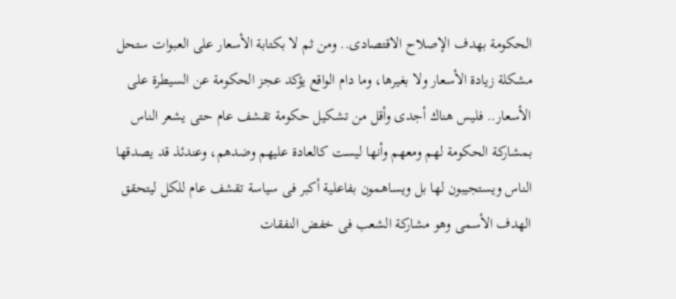الحكومة بهدف الإصلاح الاقتصادى.. ومن ثم لا بكتابة الأسعار على العبوات ستحل مشكلة زيادة الأسعار ولا بغيرها، وما دام الواقع يؤكد عجز الحكومة عن السيطرة على الأسعار.. فليس هناك أجدى وأقل من تشكيل حكومة تقشف عام حتى يشعر الناس بمشاركة الحكومة لهم ومعهم وأنها ليست كالعادة عليهم وضدهم، وعندئذ قد يصدقها الناس ويستجيبون لها بل ويساهمون بفاعلية أكبر فى سياسة تقشف عام للكل ليتحقق الهدف الأسمى وهو مشاركة الشعب فى خفض النفقات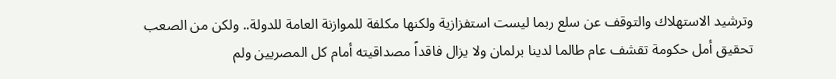وترشيد الاستهلاك والتوقف عن سلع ربما ليست استفزازية ولكنها مكلفة للموازنة العامة للدولة.. ولكن من الصعب تحقيق أمل حكومة تقشف عام طالما لدينا برلمان ولا يزال فاقداً مصداقيته أمام كل المصريين ولم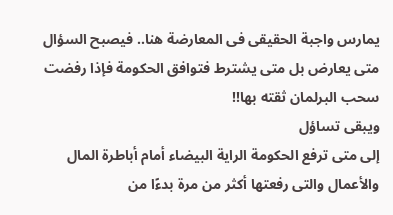يمارس واجبة الحقيقى فى المعارضة هنا.. فيصبح السؤال متى يعارض بل متى يشترط فتوافق الحكومة فإذا رفضت سحب البرلمان ثقته بها!!
ويبقى تساؤل
إلى متى ترفع الحكومة الراية البيضاء أمام أباطرة المال والأعمال والتى رفعتها أكثر من مرة بدءًا من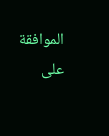الموافقة على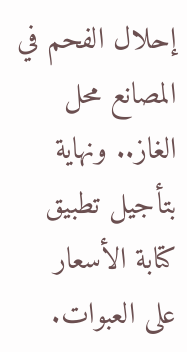إحلال الفحم في المصانع محل الغاز.. ونهاية بتأجيل تطبيق كتابة الأسعار على العبوات.